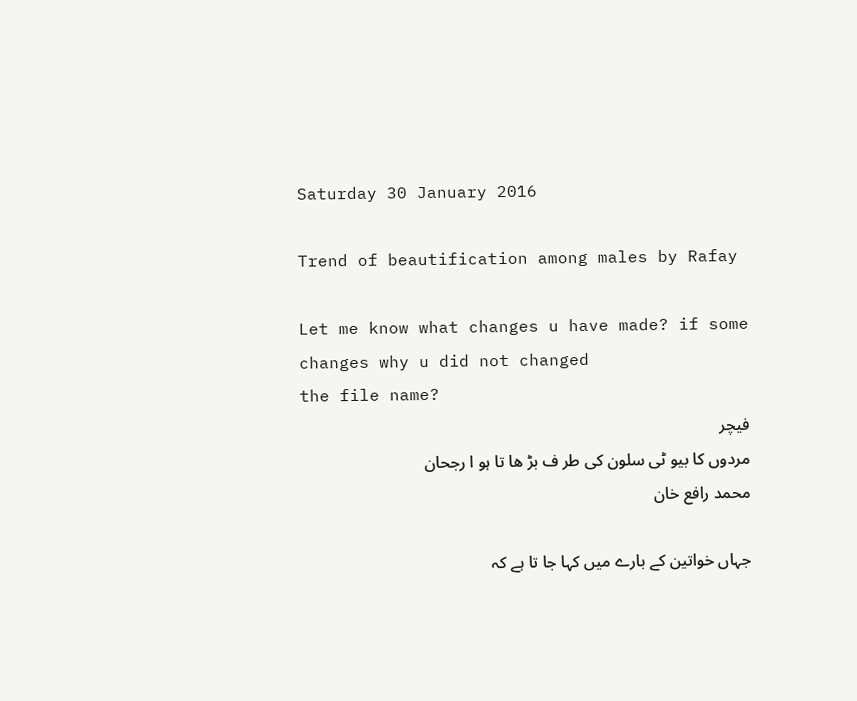Saturday 30 January 2016

Trend of beautification among males by Rafay

Let me know what changes u have made? if some changes why u did not changed
the file name?
فیچر
مردوں کا بیو ٹی سلون کی طر ف بڑ ھا تا ہو ا رجحان
محمد رافع خان

جہاں خواتین کے بارے میں کہا جا تا ہے کہ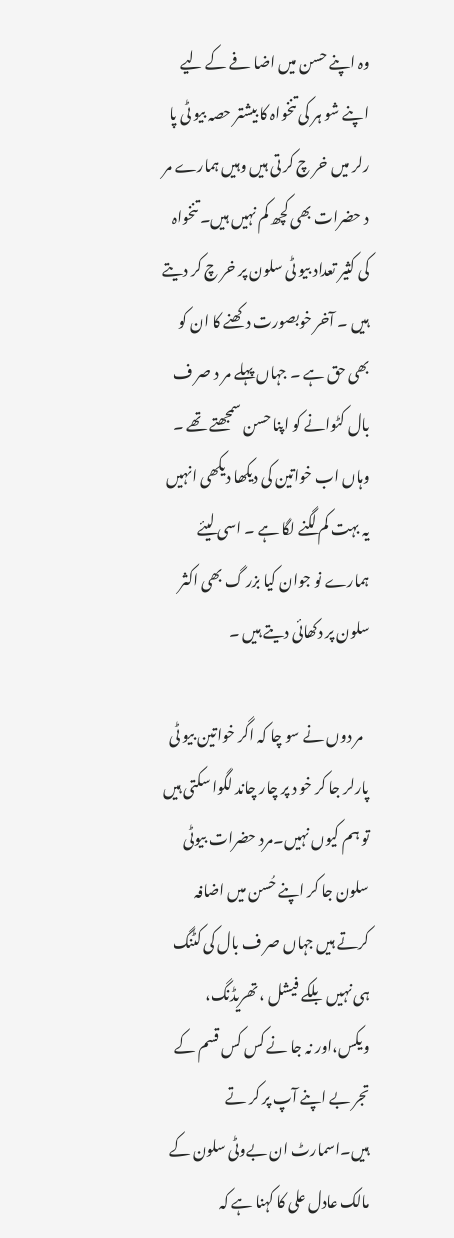وہ اپنے حسن میں اضا فے کے لیے اپنے شو ہر کی تنخواہ کا بیشتر حصہ بیو ٹی پا رلر میں خر چ کر تی ہیں وہیں ہمارے مر د حضرات بھی کچھ کم نہیں ہیں۔ تنخواہ کی کثیر تعداد بیو ٹی سلون پر خر چ کر دیتے ہیں ۔ آخر خوبصورت دکھنے کا ان کو بھی حق ہے ۔ جہاں پہلے مر د صر ف بال کٹوانے کو اپنا حسن سمجھتے تھے ۔ وہاں اب خواتین کی دیکھا دیکھی انہیں یہ بہت کم لگنے لگا ہے ۔ اسی لیئے ہمارے نو جوان کیا بزر گ بھی اکثر سلون پر دکھائی دیتے ہیں ۔

  مر دوں نے سو چا کہ اگر خواتین بیو ٹی پارلر جا کر خو د پر چار چاند لگوا سکتی ہیں تو ہم کیوں نہیں۔مرد حضرات بیوٹی سلون جا کر اپنے حُسن میں اضافہ کرتے ہیں جہاں صر ف بال کی کٹنگ ہی نہیں بلکے فیشل ، تھریڈنگ، ویکس،اور نہ جا نے کس کس قسم کے تجر بے اپنے آپ پر کر تے ہیں۔اسمارٹ ان بےوٹی سلون کے مالک عادل علی کا کہنا ہے کہ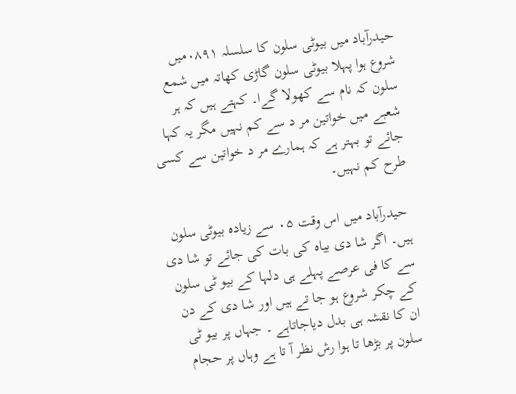حیدرآباد میں بیوٹی سلون کا سلسلہ ۰۸۹۱میں شروع ہوا پہلا بیوٹی سلون گاڑی کھاتہ میں شمع سلون کہ نام سے کھولا گےا۔ کہتے ہیں کہ ہر شعبے میں خواتین مر د سے کم نہیں مگر یہ کہا جائے تو بہتر ہے کہ ہمارے مر د خواتین سے کسی طرح کم نہیں۔

 حیدرآباد میں اس وقت ۰۵ سے زیادہ بیوٹی سلون ہیں۔ اگر شا دی بیاہ کی بات کی جائے تو شا دی سے کا فی عرصے پہلے ہی دلہا کے بیو ٹی سلون کے چکر شروع ہو جا تے ہیں اور شا دی کے دن ان کا نقشہ ہی بدل دیاجاتاہے ۔ جہاں پر بیو ٹی سلون پر بڑھا تا ہوا رش نظر آ تا ہے وہاں پر حجام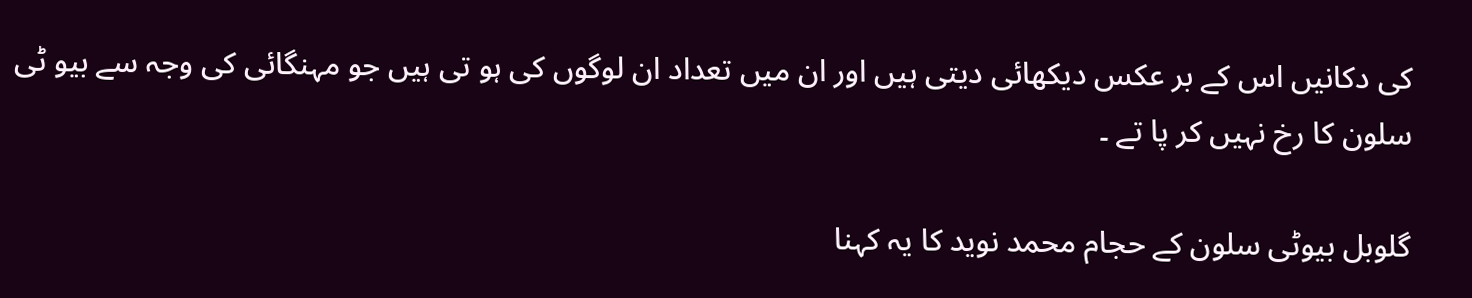کی دکانیں اس کے بر عکس دیکھائی دیتی ہیں اور ان میں تعداد ان لوگوں کی ہو تی ہیں جو مہنگائی کی وجہ سے بیو ٹی سلون کا رخ نہیں کر پا تے ۔

گلوبل بیوٹی سلون کے حجام محمد نوید کا یہ کہنا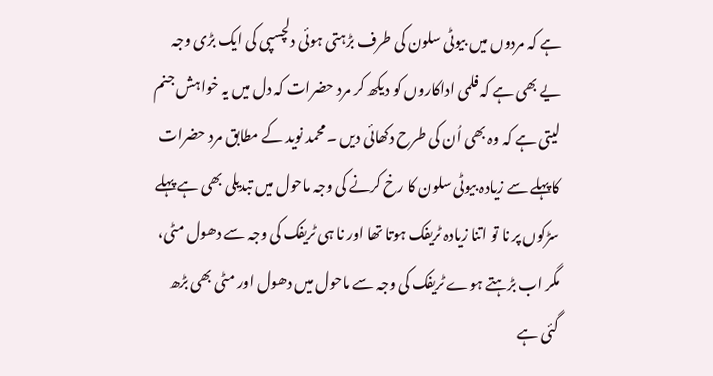ہے کہ مردوں میں بیوٹی سلون کی طرف بڑہتی ہوئی دلچسپی کی ایک بڑی وجہ یے بھی ہے کہ فلمی اداکاروں کو دیکھ کر مرد حضرات کہ دل میں یہ خواہش جنم لیتی ہے کہ وہ بھی اُن کی طرح دکھائی دیں ۔محمد نوید کے مطابق مرد حضرات کاپہلے سے زیادہ بیوٹی سلون کا رخ کرنے کی وجہ ماحول میں تبدیلی بھی ہے پہلے سڑکوں پر نا تو اتنا زیادہ ٹریفک ہوتا تھا اور نا ہی ٹریفک کی وجہ سے دھول مٹی، مگر اب بڑہتے ہوے ٹریفک کی وجہ سے ماحول میں دھول اور مٹی بھی بڑھ گئی ہے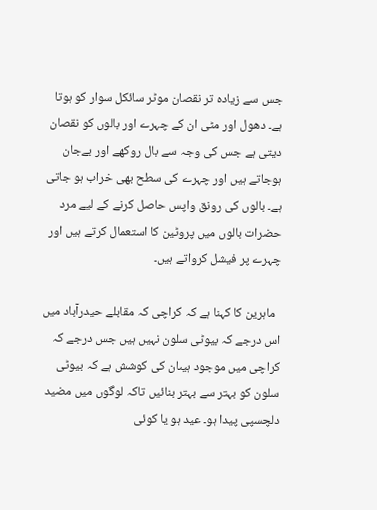جس سے زیادہ تر نقصان موٹر سائکل سوار کو ہوتا ہے۔ دھول اور مٹی ان کے چہرے اور بالوں کو نقصان دیتی ہے جس کی وجہ سے بال روکھے اور بےجان ہوجاتے ہیں اور چہرے کی سطح بھی خراب ہو جاتی ہے۔ بالوں کی رونق واپس حاصل کرنے کے لیے مرد حضرات بالوں میں پروٹین کا استعمال کرتے ہیں اور چہرے پر فیشل کرواتے ہیں۔

  ماہرین کا کہنا ہے کہ کراچی کہ مقابلے حیدرآباد میں اس درجے کہ بیوٹی سلون نہیں ہیں جس درجے کہ کراچی میں موجود ہیںان کی کوشش ہے کہ بیوٹی سلون کو بہتر سے بہتر بنائیں تاکہ لوگوں میں مضید دلچسپی پیدا ہو۔ عید ہو یا کوئی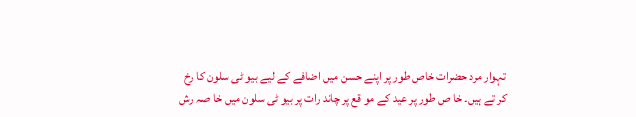تہوار مرد حضرات خاص طور پر اپنے حسن میں اضافے کے لیے بیو ٹی سلون کا رخ کر تے ہیں۔ خا ص طور پر عید کے مو قع پر چاند رات پر بیو ٹی سلون میں خا صہ رش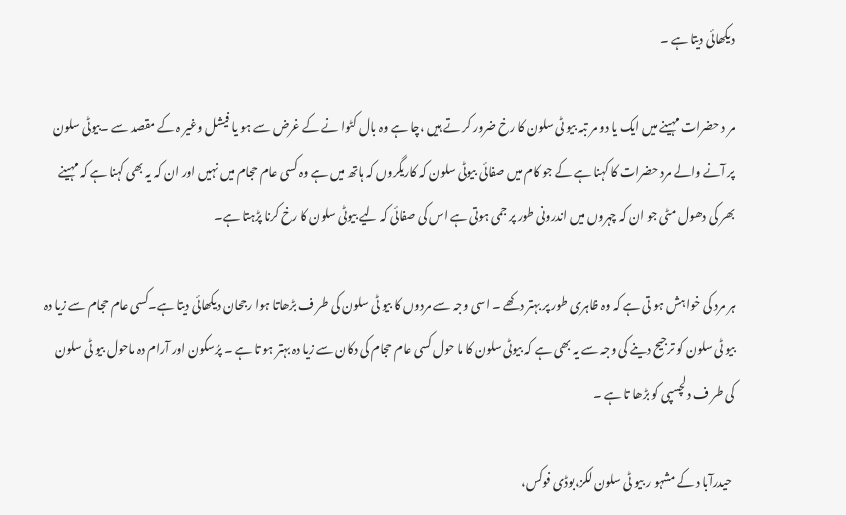دیکھائی دیتا ہے ۔

مر د حضرات مہینے میں ایک یا دو مر تبہ بیو ٹی سلون کا رخ ضرور کر تے ہیں ،چا ہے وہ بال کٹوا نے کے غرض سے ہو یا فیشل وغیر ہ کے مقصد سے ۔بیوٹی سلون پر آنے والے مرد حضرات کا کہنا ہے کے جو کام میں صفائی بیوٹی سلون کہ کاریگروں کہ ہاتھ میں ہے وہ کسی عام حجام میں نہیں اور ان کہ یہ بھی کہنا ہے کہ مہینے بھر کی دھول مٹی جو ان کہ چہروں میں اندرونی طور پر جمی ہوتی ہے اس کی صفائی کہ لیے بیوٹی سلون کا رخ کرنا پڑہتا ہے۔

ہر مرد کی خواہش ہو تی ہے کہ وہ ظاہری طور پر بہتر دکھے ۔ اسی وجہ سے مردوں کا بیو ٹی سلون کی طر ف بڑھاتا ہوا رجحان دیکھائی دیتا ہے۔کسی عام حجام سے زیا دہ بیو ٹی سلون کو ترجیح دینے کی وجہ سے یہ بھی ہے کہ بیوٹی سلون کا ما حول کسی عام حجام کی دکان سے زیا دہ بہتر ہو تا ہے ۔ پرُسکون اور آرام دہ ماحول بیو ٹی سلون کی طر ف دلچسپی کو بڑھا تا ہے ۔

 حیدرآبا د کے مشہو ر بیو ٹی سلون لکز،بوڈی فوکس،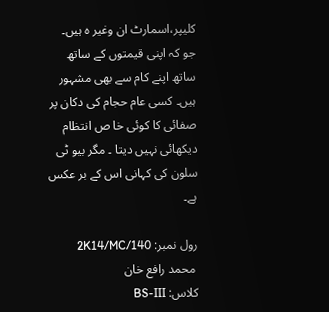کلیپر،اسمارٹ ان وغیر ہ ہیں۔ جو کہ اپنی قیمتوں کے ساتھ ساتھ اپنے کام سے بھی مشہور ہیں۔ کسی عام حجام کی دکان پر صفائی کا کوئی خا ص انتظام دیکھائی نہیں دیتا ۔ مگر بیو ٹی سلون کی کہانی اس کے بر عکس ہے۔

رول نمبر: 2K14/MC/140
 محمد رافع خان
کلاس: BS-III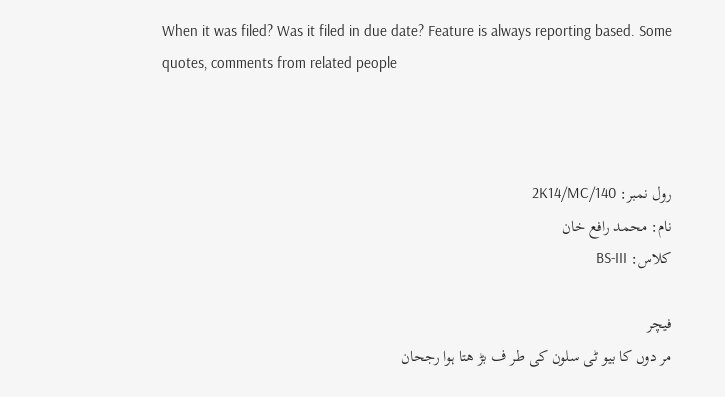When it was filed? Was it filed in due date? Feature is always reporting based. Some quotes, comments from related people



رول نمبر: 2K14/MC/140
نام: محمد رافع خان
کلاس: BS-III

فیچر
مر دوں کا بیو ٹی سلون کی طر ف بڑ ھتا ہوا رجحان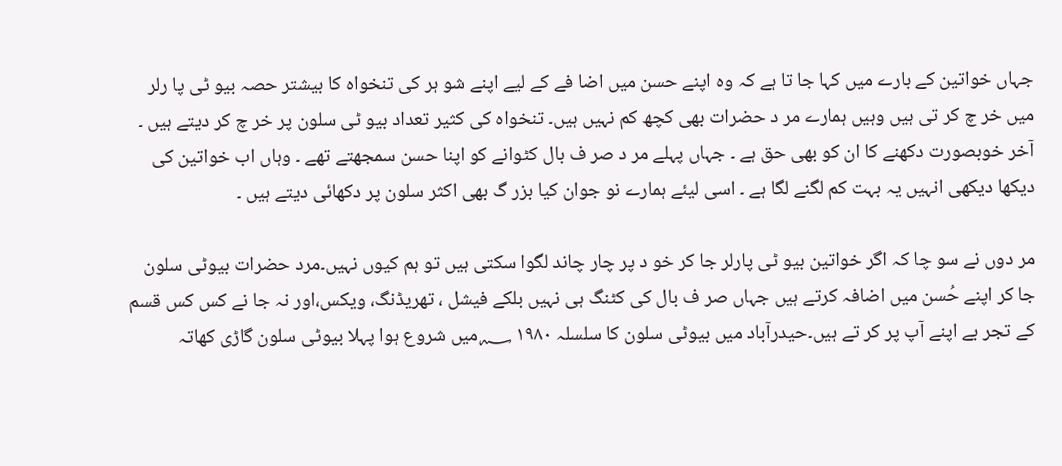جہاں خواتین کے بارے میں کہا جا تا ہے کہ وہ اپنے حسن میں اضا فے کے لیے اپنے شو ہر کی تنخواہ کا بیشتر حصہ بیو ٹی پا رلر میں خر چ کر تی ہیں وہیں ہمارے مر د حضرات بھی کچھ کم نہیں ہیں۔ تنخواہ کی کثیر تعداد بیو ٹی سلون پر خر چ کر دیتے ہیں ۔ آخر خوبصورت دکھنے کا ان کو بھی حق ہے ۔ جہاں پہلے مر د صر ف بال کٹوانے کو اپنا حسن سمجھتے تھے ۔ وہاں اب خواتین کی دیکھا دیکھی انہیں یہ بہت کم لگنے لگا ہے ۔ اسی لیئے ہمارے نو جوان کیا بزر گ بھی اکثر سلون پر دکھائی دیتے ہیں ۔

مر دوں نے سو چا کہ اگر خواتین بیو ٹی پارلر جا کر خو د پر چار چاند لگوا سکتی ہیں تو ہم کیوں نہیں۔مرد حضرات بیوٹی سلون جا کر اپنے حُسن میں اضافہ کرتے ہیں جہاں صر ف بال کی کٹنگ ہی نہیں بلکے فیشل ، تھریڈنگ، ویکس،اور نہ جا نے کس کس قسم کے تجر بے اپنے آپ پر کر تے ہیں۔حیدرآباد میں بیوٹی سلون کا سلسلہ ۱۹۸۰ ؁میں شروع ہوا پہلا بیوٹی سلون گاڑی کھاتہ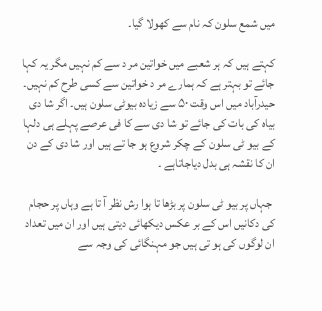میں شمع سلون کہ نام سے کھولا گیا۔

کہتے ہیں کہ ہر شعبے میں خواتین مر د سے کم نہیں مگر یہ کہا جائے تو بہتر ہے کہ ہمارے مر د خواتین سے کسی طرح کم نہیں۔
حیدرآباد میں اس وقت ۵۰ سے زیادہ بیوٹی سلون ہیں۔ اگر شا دی بیاہ کی بات کی جائے تو شا دی سے کا فی عرصے پہلے ہی دلہا کے بیو ٹی سلون کے چکر شروع ہو جا تے ہیں اور شا دی کے دن ان کا نقشہ ہی بدل دیاجاتاہے ۔

 جہاں پر بیو ٹی سلون پر بڑھا تا ہوا رش نظر آ تا ہے وہاں پر حجام کی دکانیں اس کے بر عکس دیکھائی دیتی ہیں اور ان میں تعداد ان لوگوں کی ہو تی ہیں جو مہنگائی کی وجہ سے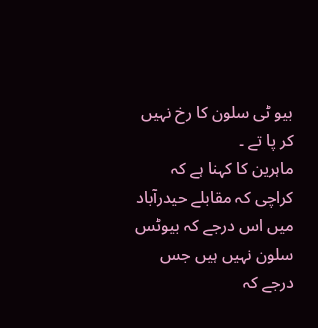بیو ٹی سلون کا رخ نہیں کر پا تے ۔
ماہرین کا کہنا ہے کہ کراچی کہ مقابلے حیدرآباد میں اس درجے کہ بیوٹس سلون نہیں ہیں جس درجے کہ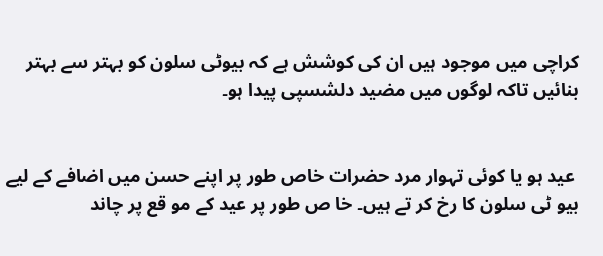کراچی میں موجود ہیں ان کی کوشش ہے کہ بیوٹی سلون کو بہتر سے بہتر بنائیں تاکہ لوگوں میں مضید دلشسپی پیدا ہو۔


 عید ہو یا کوئی تہوار مرد حضرات خاص طور پر اپنے حسن میں اضافے کے لیے بیو ٹی سلون کا رخ کر تے ہیں۔ خا ص طور پر عید کے مو قع پر چاند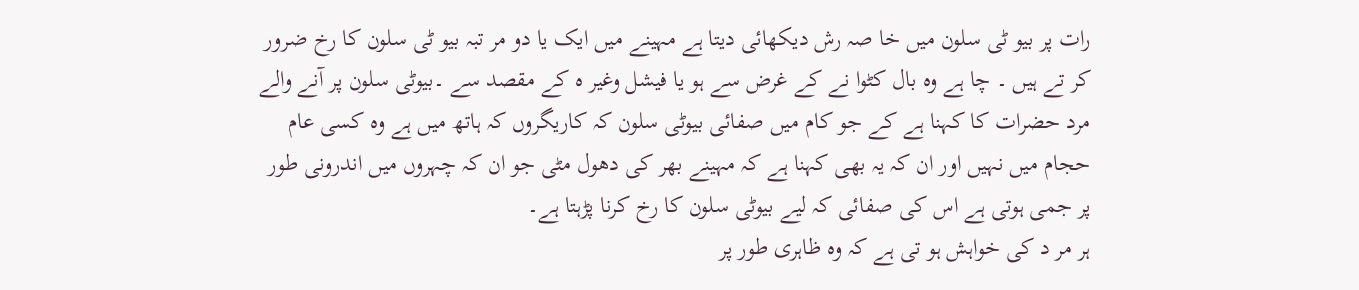رات پر بیو ٹی سلون میں خا صہ رش دیکھائی دیتا ہے مہینے میں ایک یا دو مر تبہ بیو ٹی سلون کا رخ ضرور کر تے ہیں ۔ چا ہے وہ بال کٹوا نے کے غرض سے ہو یا فیشل وغیر ہ کے مقصد سے ۔بیوٹی سلون پر آنے والے مرد حضرات کا کہنا ہے کے جو کام میں صفائی بیوٹی سلون کہ کاریگروں کہ ہاتھ میں ہے وہ کسی عام حجام میں نہیں اور ان کہ یہ بھی کہنا ہے کہ مہینے بھر کی دھول مٹی جو ان کہ چہروں میں اندرونی طور پر جمی ہوتی ہے اس کی صفائی کہ لیے بیوٹی سلون کا رخ کرنا پڑہتا ہے۔
ہر مر د کی خواہش ہو تی ہے کہ وہ ظاہری طور پر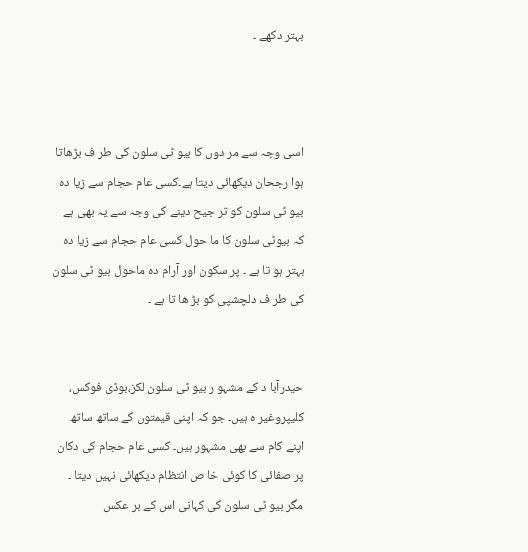بہتر دکھے ۔



اسی وجہ سے مر دوں کا بیو ٹی سلون کی طر ف بڑھاتا ہوا رجحان دیکھائی دیتا ہے۔کسی عام حجام سے زیا دہ بیو ٹی سلون کو تر جیح دینے کی وجہ سے یہ بھی ہے کہ بیوٹی سلون کا ما حول کسی عام حجام سے زیا دہ بہتر ہو تا ہے ۔ پر سکون اور آرام دہ ماحول بیو ٹی سلون کی طر ف دلچشپی کو بڑ ھا تا ہے ۔


حیدرآبا د کے مشہو ر بیو ٹی سلون لکز،بوڈی فوکس، کلیپروغیر ہ ہیں۔ جو کہ اپنی قیمتوں کے ساتھ ساتھ اپنے کام سے بھی مشہور ہیں۔ کسی عام حجام کی دکان پر صفائی کا کوئی خا ص انتظام دیکھائی نہیں دیتا ۔ مگر بیو ٹی سلون کی کہانی اس کے بر عکس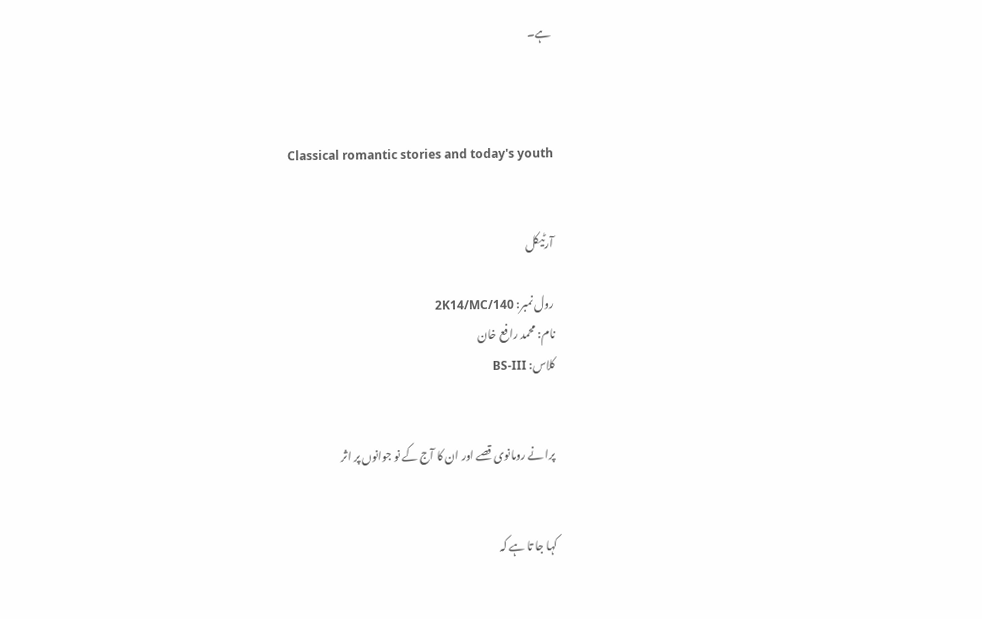ہے۔



Classical romantic stories and today's youth


آرٹیکل

رول نمبر: 2K14/MC/140
نام: محمد رافع خان
کلاس: BS-III


پرا نے رومانوی قصے اور ان کا آج کے نو جوانوں پر اثر


کہا جا تا ہے کہ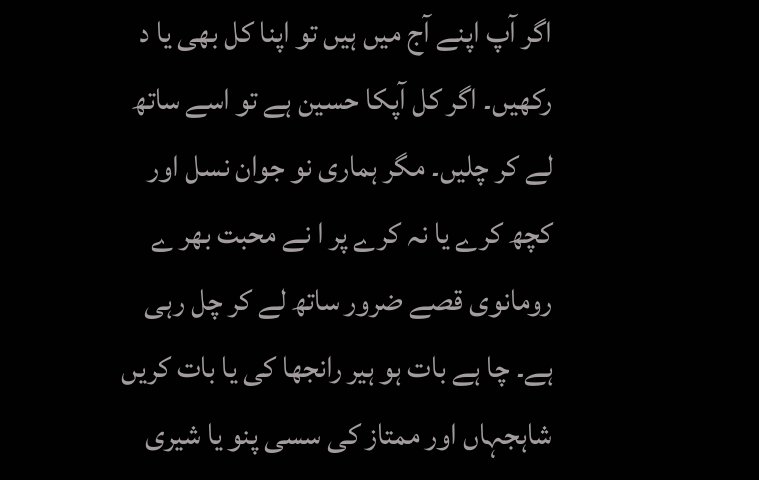اگر آپ اپنے آج میں ہیں تو اپنا کل بھی یا د رکھیں۔ اگر کل آپکا حسین ہے تو اسے ساتھ لے کر چلیں۔ مگر ہماری نو جوان نسل اور کچھ کرے یا نہ کرے پر ا نے محبت بھر ے رومانوی قصے ضرور ساتھ لے کر چل رہی ہے۔ چا ہے بات ہو ہیر رانجھا کی یا بات کریں شاہجہاں اور ممتاز کی سسی پنو یا شیری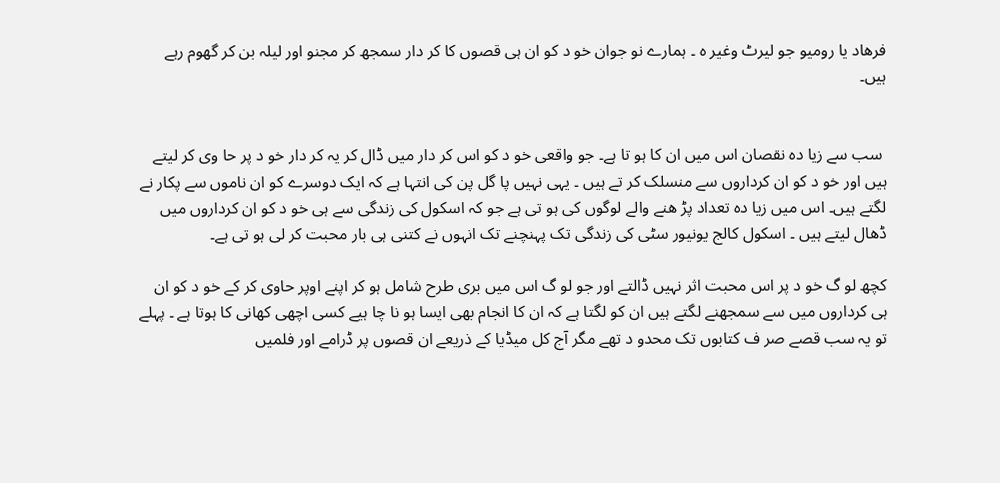فرھاد یا رومیو جو لیرٹ وغیر ہ ۔ ہمارے نو جوان خو د کو ان ہی قصوں کا کر دار سمجھ کر مجنو اور لیلہ بن کر گھوم رہے ہیں۔


 سب سے زیا دہ نقصان اس میں ان کا ہو تا ہے۔ جو واقعی خو د کو اس کر دار میں ڈال کر یہ کر دار خو د پر حا وی کر لیتے ہیں اور خو د کو ان کرداروں سے منسلک کر تے ہیں ۔ یہی نہیں پا گل پن کی انتہا ہے کہ ایک دوسرے کو ان ناموں سے پکار نے لگتے ہیں۔ اس میں زیا دہ تعداد پڑ ھنے والے لوگوں کی ہو تی ہے جو کہ اسکول کی زندگی سے ہی خو د کو ان کرداروں میں ڈھال لیتے ہیں ۔ اسکول کالج یونیور سٹی کی زندگی تک پہنچنے تک انہوں نے کتنی ہی بار محبت کر لی ہو تی ہے۔

کچھ لو گ خو د پر اس محبت اثر نہیں ڈالتے اور جو لو گ اس میں بری طرح شامل ہو کر اپنے اوپر حاوی کر کے خو د کو ان ہی کرداروں میں سے سمجھنے لگتے ہیں ان کو لگتا ہے کہ ان کا انجام بھی ایسا ہو نا چا ہیے کسی اچھی کھانی کا ہوتا ہے ۔ پہلے تو یہ سب قصے صر ف کتابوں تک محدو د تھے مگر آج کل میڈیا کے ذریعے ان قصوں پر ڈرامے اور فلمیں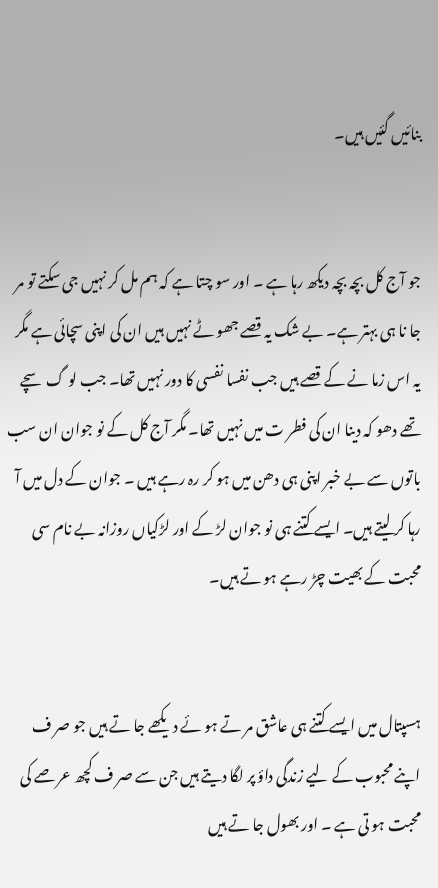بنائیں گئیں ہیں۔


جو آج کل بچہ بچہ دیکھ رہا ہے ۔ اور سو چتا ہے کہ ہم مل کر نہیں جی سکتے تو مر جا نا ہی بہتر ہے۔ بے شک یہ قصے جھو ٹے نہیں ہیں ان کی اپنی سچائی ہے مگر یہ اس زما نے کے قصے ہیں جب نفسا نفسی کا دور نہیں تھا۔ جب لو گ سچے تھے دھو کہ دینا ان کی فطر ت میں نہیں تھا۔ مگر آج کل کے نو جوان ان سب باتوں سے بے خبر اپنی ہی دھن میں ہو کر رہ رہے ہیں ۔ جوان کے دل میں آ رہا کر لیتے ہیں۔ ایسے کتنے ہی نو جوان لڑ کے اور لڑکیاں روزانہ بے نام سی محبت کے بھیت چڑ رہے ہو تے ہیں۔


ہسپتال میں ایسے کتنے ہی عاشق مر تے ہو ئے دیکھے جا تے ہیں جو صر ف اپنے محبوب کے لیے زندگی داؤ پر لگا دیتے ہیں جن سے صر ف کچھ عر صے کی محبت ہو تی ہے ۔ اور بھول جا تے ہیں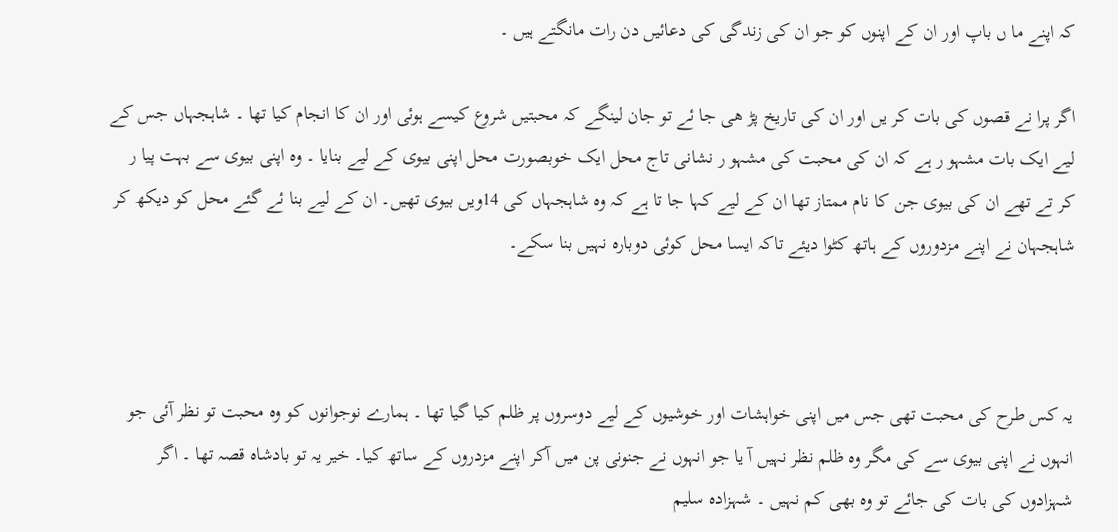کہ اپنے ما ں باپ اور ان کے اپنوں کو جو ان کی زندگی کی دعائیں دن رات مانگتے ہیں ۔

اگر پرا نے قصوں کی بات کر یں اور ان کی تاریخ پڑ ھی جا ئے تو جان لینگے کہ محبتیں شروع کیسے ہوئی اور ان کا انجام کیا تھا ۔ شاہجہاں جس کے لیے ایک بات مشہو ر ہے کہ ان کی محبت کی مشہو ر نشانی تاج محل ایک خوبصورت محل اپنی بیوی کے لیے بنایا ۔ وہ اپنی بیوی سے بہت پیا ر کر تے تھے ان کی بیوی جن کا نام ممتاز تھا ان کے لیے کہا جا تا ہے کہ وہ شاہجہاں کی 14ویں بیوی تھیں۔ ان کے لیے بنا ئے گئے محل کو دیکھ کر شاہجہان نے اپنے مزدوروں کے ہاتھ کٹوا دیئے تاکہ ایسا محل کوئی دوبارہ نہیں بنا سکے۔



یہ کس طرح کی محبت تھی جس میں اپنی خواہشات اور خوشیوں کے لیے دوسروں پر ظلم کیا گیا تھا ۔ ہمارے نوجوانوں کو وہ محبت تو نظر آئی جو انہوں نے اپنی بیوی سے کی مگر وہ ظلم نظر نہیں آ یا جو انہوں نے جنونی پن میں آکر اپنے مزدروں کے ساتھ کیا۔ خیر یہ تو بادشاہ قصہ تھا ۔ اگر شہزادوں کی بات کی جائے تو وہ بھی کم نہیں ۔ شہزادہ سلیم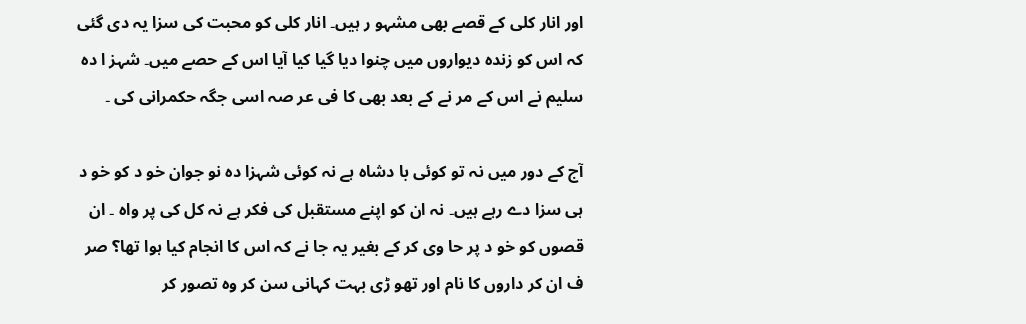اور انار کلی کے قصے بھی مشہو ر ہیں۔ انار کلی کو محبت کی سزا یہ دی گئی کہ اس کو زندہ دیواروں میں چنوا دیا گیا کیا آیا اس کے حصے میں۔ شہز ا دہ سلیم نے اس کے مر نے کے بعد بھی کا فی عر صہ اسی جگہ حکمرانی کی ۔

آج کے دور میں نہ تو کوئی با دشاہ ہے نہ کوئی شہزا دہ نو جوان خو د کو خو د ہی سزا دے رہے ہیں۔ نہ ان کو اپنے مستقبل کی فکر ہے نہ کل کی پر واہ ۔ ان قصوں کو خو د پر حا وی کر کے بغیر یہ جا نے کہ اس کا انجام کیا ہوا تھا؟ صر ف ان کر داروں کا نام اور تھو ڑی بہت کہانی سن کر وہ تصور کر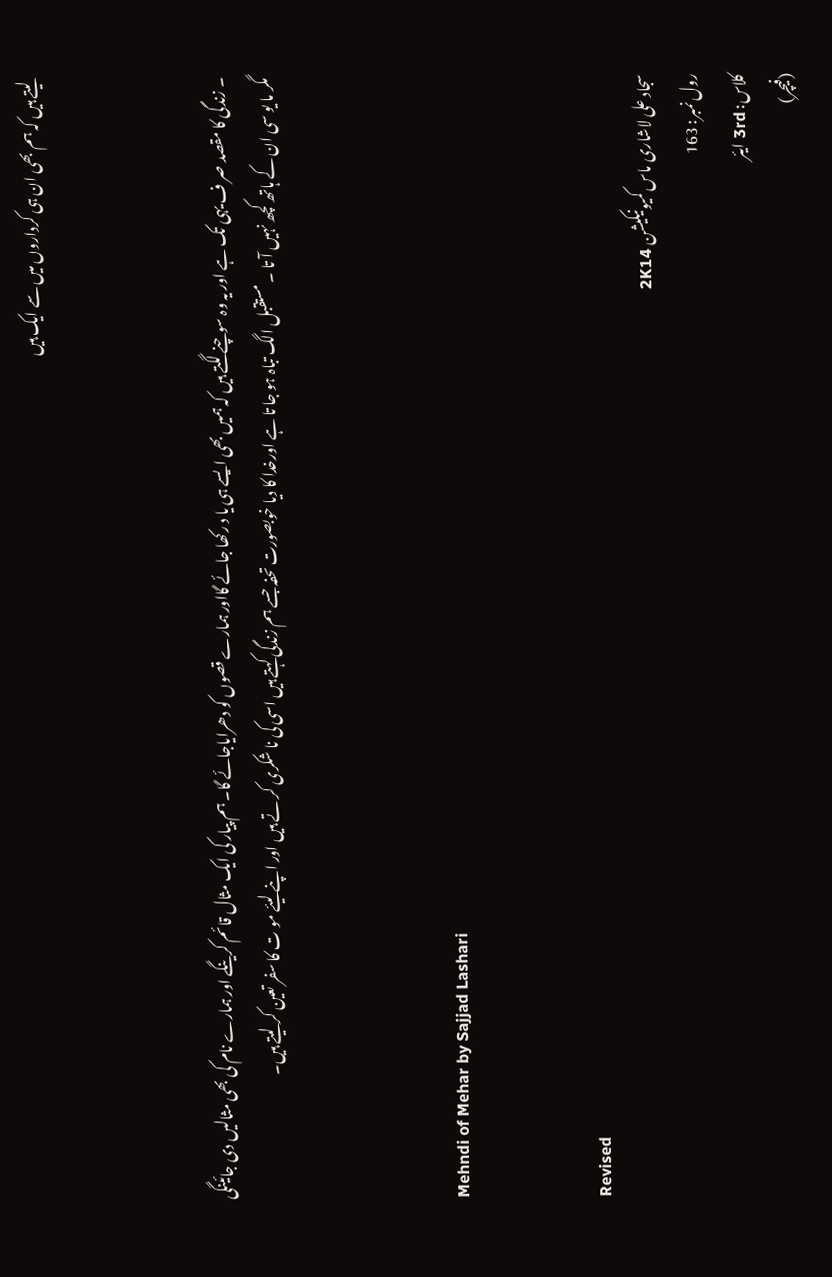لیتے ہیں کہ ہم بھی ان ہی کرداروں میں سے ایک ہیں



۔ زندگی کا مقصد صر ف یہی تک ہے اور یہ وہ سوچنے لگتے ہیں کہ ہمیں بھی ایسے ہی یا د رکھا جائے گااور ہمارے قصوں کو دھرایاجائے گا۔ ہم پیار کی ایک مثال قائم کرینگے اور ہمارے نام کی بھی مثالیں دی جائینگی مگر ما یو سی ان کے ہاتھ کچھ نہیں آ تا ۔ مستقبل الگ تباہ ہو جا تا ہے اورخدا کا دیا خوبصورت تحفہ جسے ہم زندگی کہتے ہیں اسی کی نا شکری کر تے ہیں اور اپنے لیئے مو ت کا سفر تعین کر لیتے ہیں۔



Mehndi of Mehar by Sajjad Lashari


Revised
سجاد علی لاشاری ماس کمیونیکیشن 2K14
رول نمبر: 163
کلاس: 3rd ایئر
(فیچر)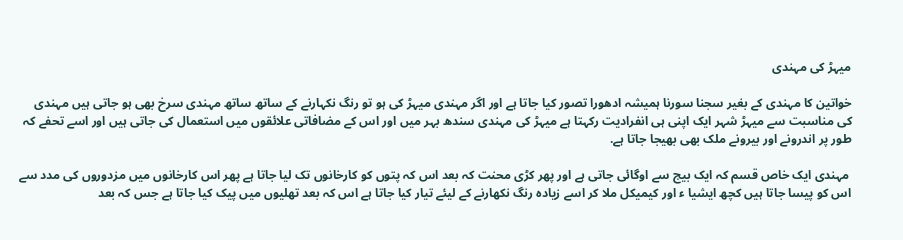میہڑ کی مہندی

خواتین کا مہندی کے بغیر سجنا سورنا ہمیشہ ادھورا تصور کیا جاتا ہے اور اگر مہندی میہڑ کی ہو تو رنگ نکہارنے کے ساتھ ساتھ مہندی سرخ بھی ہو جاتی ہیں مہندی کی مناسبت سے میہڑ شہر ایک اپنی ہی انفرادیت رکہتا ہے میہڑ کی مہندی سندھ بہر میں اور اس کے مضافاتی علائقوں میں استعمال کی جاتی ہیں اور اسے تحفے کہ طور پر اندرونے اور بیرونے ملک بھی بھیجا جاتا ہے.

 مہندی ایک خاص قسم کہ ایک بیج سے اوگائی جاتی ہے اور پھر کڑی محنت کہ بعد اس کہ پتوں کو کارخانوں تک لیا جاتا ہے پھر اس کارخانوں میں مزدوروں کی مدد سے اس کو پیسا جاتا ہیں کچھ ایشیا ء اور کیمیکل ملا کر اسے زیادہ رنگ نکھارنے کے لیئے تیار کیا جاتا ہے اس کہ بعد تھلیوں میں پیک کیا جاتا ہے جس کہ بعد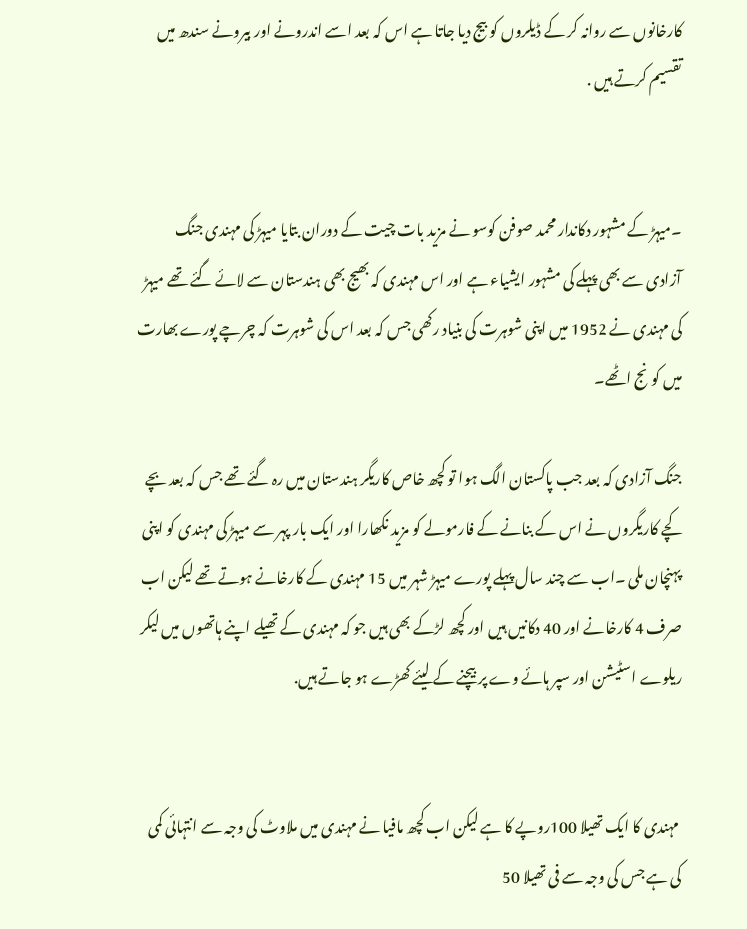کارخانوں سے روانہ کر کے ڈیلروں کو بیج دیا جاتا ہے اس کہ بعد اسے اندرونے اور بیرونے سندھ میں تقسیم کرتے ہیں .


۔میہڑ کے مشہور دکاندار محمد صوفن کوسو نے مزید بات چیت کے دوران بتایا میہڑ کی مہندی جنگ آزادی سے بھی پہلے کی مشہور ایشیاء ہے اور اس مہندی کہ بھیج بھی ہندستان سے لائے گئے تھے میہڑ کی مہندی نے 1952 میں اپنی شوہرت کی بنیاد رکھی جس کہ بعد اس کی شوہرت کہ چرچے پورے بھارت میں کونج اٹھے۔

جنگ آزادی کہ بعد جب پاکستان الگ ہوا تو کچھ خاص کاریگر ہندستان میں رہ گئے تھے جس کہ بعد بچے کچے کاریگروں نے اس کے بنانے کے فارمولے کو مزید نکھارا اور ایک بار پہر سے میہڑ کی مہندی کو اپنی پہنچان ملی ۔اب سے چند سال پہلے پورے میہڑ شہر میں 15 مہندی کے کارخانے ہوتے تھے لیکن اب صرف 4 کارخانے اور 40 دکانیں ہیں اور کچھ لڑکے بھی ہیں جو کہ مہندی کے تھیلے اپنے ہاتھوں میں لیکر ریلوے اسٹیشن اور سپر ہائے وے پر بیچنے کے لیئے کھڑے ہو جاتے ہیں.


 مہندی کا ایک تھیلا 100روپے کا ہے لیکن اب کچھ مافیا نے مہندی میں ملاوٹ کی وجہ سے انتہائی کمی کی ہے جس کی وجہ سے فی تھیلا 50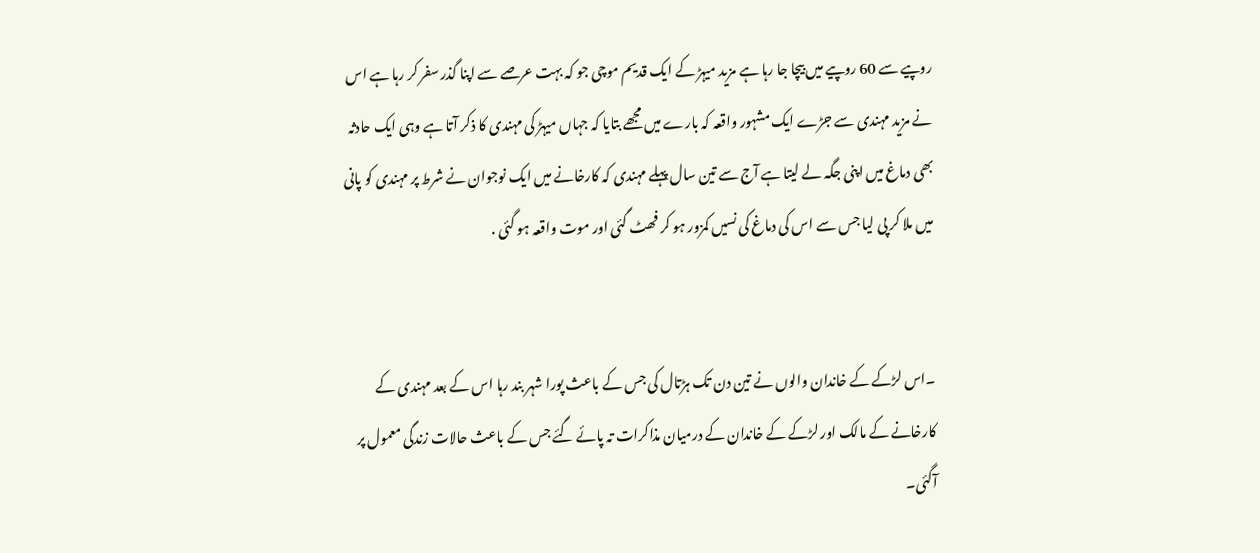روپیے سے 60 روپیے میں بیچا جا رہا ہے مزید میہڑ کے ایک قدیم موچی جو کہ بہت عرصے سے اپنا گذر سفر کر رہا ہے اس نے مزید مہندی سے جڑے ایک مشہور واقعہ کہ بارے میں مجھے بتایا کہ جہاں میہڑ کی مہندی کا ذکر آتا ہے وہی ایک حادثہ بھی دماغ میں اپنی جگہ لے لیتا ہے آج سے تین سال پہلے مہندی کہ کارخانے میں ایک نوجوان نے شرط پر مہندی کو پانی میں ملا کر پی لیا جس سے اس کی دماغ کی نسیں کمزور ہو کر فھٹ گئی اور موت واقعہ ہو گئی .


۔اس لڑکے کے خاندان والوں نے تین دن تک ہڑتال کی جس کے باعث پورا شہر بند رہا اس کے بعد مہندی کے کارخانے کے مالک اور لڑکے کے خاندان کے درمیان مذاکرات تہ پائے گئے جس کے باعث حالات زندگی معمول پر آگئی۔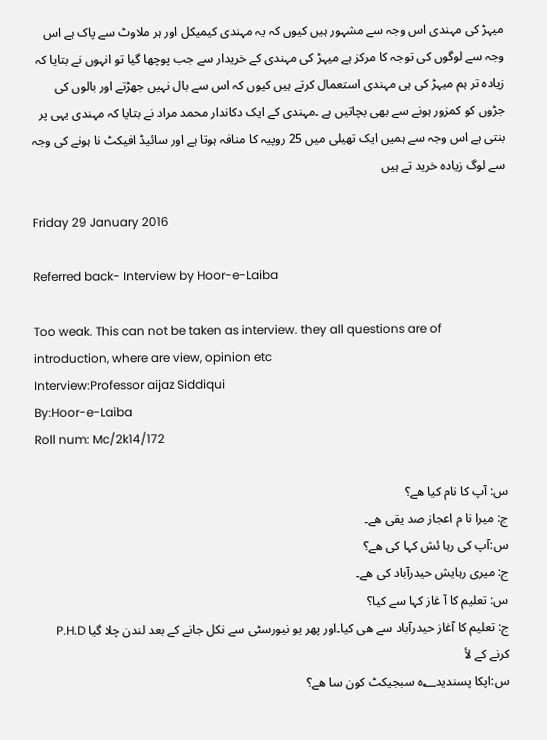میہڑ کی مہندی اس وجہ سے مشہور ہیں کیوں کہ یہ مہندی کیمیکل اور ہر ملاوٹ سے پاک ہے اس وجہ سے لوگوں کی توجہ کا مرکز ہے میہڑ کی مہندی کے خریدار سے جب پوچھا گیا تو انہوں نے بتایا کہ زیادہ تر ہم میہڑ کی ہی مہندی استعمال کرتے ہیں کیوں کہ اس سے بال نہیں جھڑتے اور بالوں کی جڑوں کو کمزور ہونے سے بھی بچاتیں ہے ۔مہندی کے ایک دکاندار محمد مراد نے بتایا کہ مہندی یہی پر بنتی ہے اس وجہ سے ہمیں ایک تھیلی میں 25 روپیہ کا منافہ ہوتا ہے اور سائیڈ افیکٹ نا ہونے کی وجہ سے لوگ زیادہ خرید تے ہیں

Friday 29 January 2016

Referred back- Interview by Hoor-e-Laiba

Too weak. This can not be taken as interview. they all questions are of introduction, where are view, opinion etc
Interview:Professor aijaz Siddiqui
By:Hoor-e-Laiba
Roll num: Mc/2k14/172

س: آپ کا نام کیا ھے؟
ج: میرا نا م اعجاز صد یقی ھے۔
س:آپ کی رہا ئش کہا کی ھے؟
ج: میری رہایش حیدرآباد کی ھے۔
س: تعلیم کا آ غاز کہا سے کیا؟
ج: تعلیم کا آغاز حیدرآباد سے ھی کیا۔اور پھر یو نیورسٹی سے نکل جانے کے بعد لندن چلا گیا P.H.D کرنے کے لأ
س:اپکا پسندید؂ہ سبجیکٹ کون سا ھے؟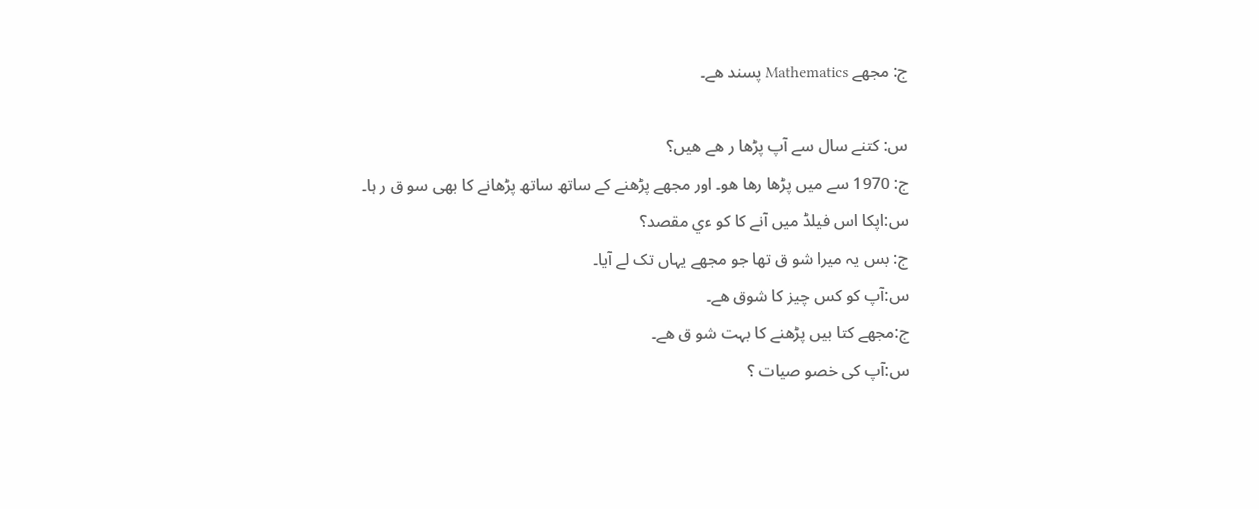ج: مجھے Mathematics پسند ھے۔

س: کتنے سال سے آپ پڑھا ر ھے ھیں؟
ج: 1970 سے میں پڑھا رھا ھو۔ اور مجھے پڑھنے کے ساتھ ساتھ پڑھانے کا بھی سو ق ر ہا۔
س:اپکا اس فیلڈ میں آنے کا کو ءي مقصد؟
ج: بس یہ میرا شو ق تھا جو مجھے یہاں تک لے آیا۔
س:آپ کو کس چیز کا شوق ھے۔
ج:مجھے کتا بیں پڑھنے کا بہت شو ق ھے۔
س:آپ کی خصو صیات ؟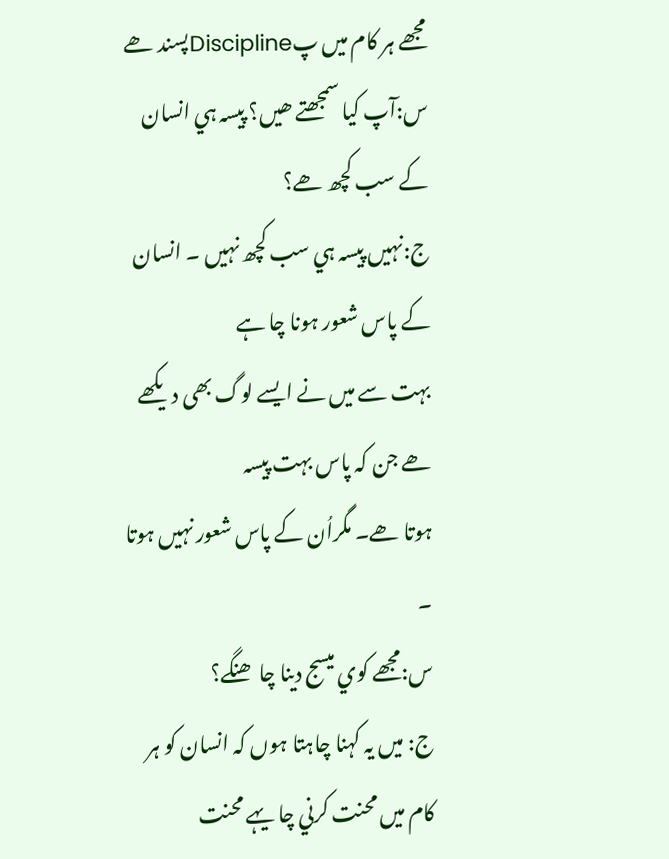مجھے ہر کام میں پDisciplineپسند ھے
س:آپ کیا سمجھتے ھیں؟ پیسہ ہي انسان کے سب کچھ ھے؟
ج:نہیں پیسہ ہي سب کچھ نہیں ۔ انسان کے پاس شعور ہونا چا ہے
بہت سے میں نے ایسے لوگ بھی دیکھے ھے جن کہ پاس بہت پیسہ
ہوتا ھے۔ مگراُن کے پاس شعور نہیں ہوتا ۔
س:مجھے کوي میسج دینا چا ھنگے؟
ج: میں یہ کہنا چاہتا ہوں کہ انسان کو ہر کام میں محنت کرني چا یہے محنت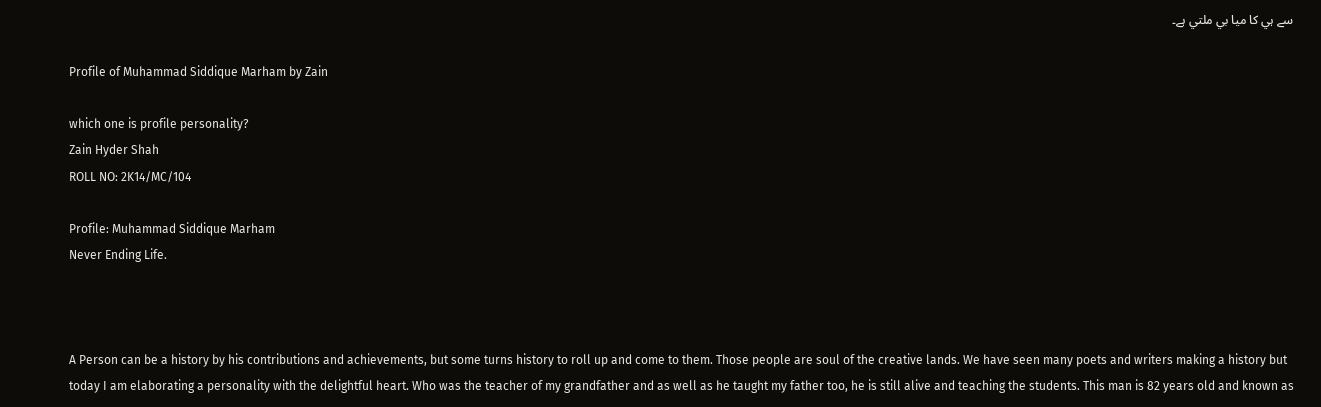سے ہي کا میا بي ملتي ہے۔

Profile of Muhammad Siddique Marham by Zain

which one is profile personality?
Zain Hyder Shah
ROLL NO: 2K14/MC/104

Profile: Muhammad Siddique Marham
Never Ending Life.



A Person can be a history by his contributions and achievements, but some turns history to roll up and come to them. Those people are soul of the creative lands. We have seen many poets and writers making a history but today I am elaborating a personality with the delightful heart. Who was the teacher of my grandfather and as well as he taught my father too, he is still alive and teaching the students. This man is 82 years old and known as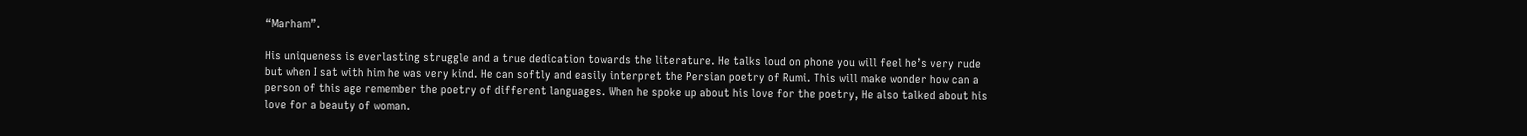“Marham”.

His uniqueness is everlasting struggle and a true dedication towards the literature. He talks loud on phone you will feel he’s very rude but when I sat with him he was very kind. He can softly and easily interpret the Persian poetry of Rumi. This will make wonder how can a person of this age remember the poetry of different languages. When he spoke up about his love for the poetry, He also talked about his love for a beauty of woman.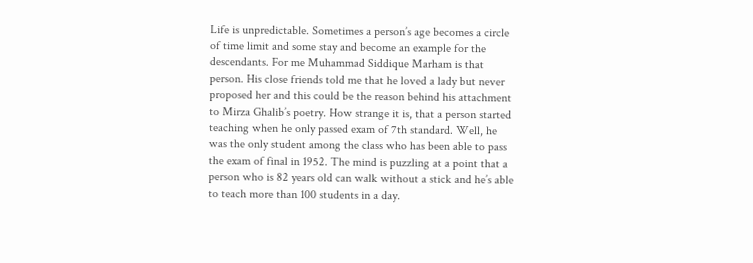Life is unpredictable. Sometimes a person’s age becomes a circle of time limit and some stay and become an example for the descendants. For me Muhammad Siddique Marham is that person. His close friends told me that he loved a lady but never proposed her and this could be the reason behind his attachment to Mirza Ghalib’s poetry. How strange it is, that a person started teaching when he only passed exam of 7th standard. Well, he was the only student among the class who has been able to pass the exam of final in 1952. The mind is puzzling at a point that a person who is 82 years old can walk without a stick and he’s able to teach more than 100 students in a day.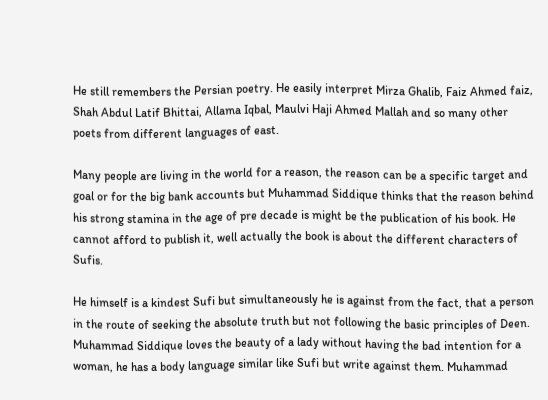He still remembers the Persian poetry. He easily interpret Mirza Ghalib, Faiz Ahmed faiz, Shah Abdul Latif Bhittai, Allama Iqbal, Maulvi Haji Ahmed Mallah and so many other poets from different languages of east.

Many people are living in the world for a reason, the reason can be a specific target and goal or for the big bank accounts but Muhammad Siddique thinks that the reason behind his strong stamina in the age of pre decade is might be the publication of his book. He cannot afford to publish it, well actually the book is about the different characters of Sufis.

He himself is a kindest Sufi but simultaneously he is against from the fact, that a person in the route of seeking the absolute truth but not following the basic principles of Deen. Muhammad Siddique loves the beauty of a lady without having the bad intention for a woman, he has a body language similar like Sufi but write against them. Muhammad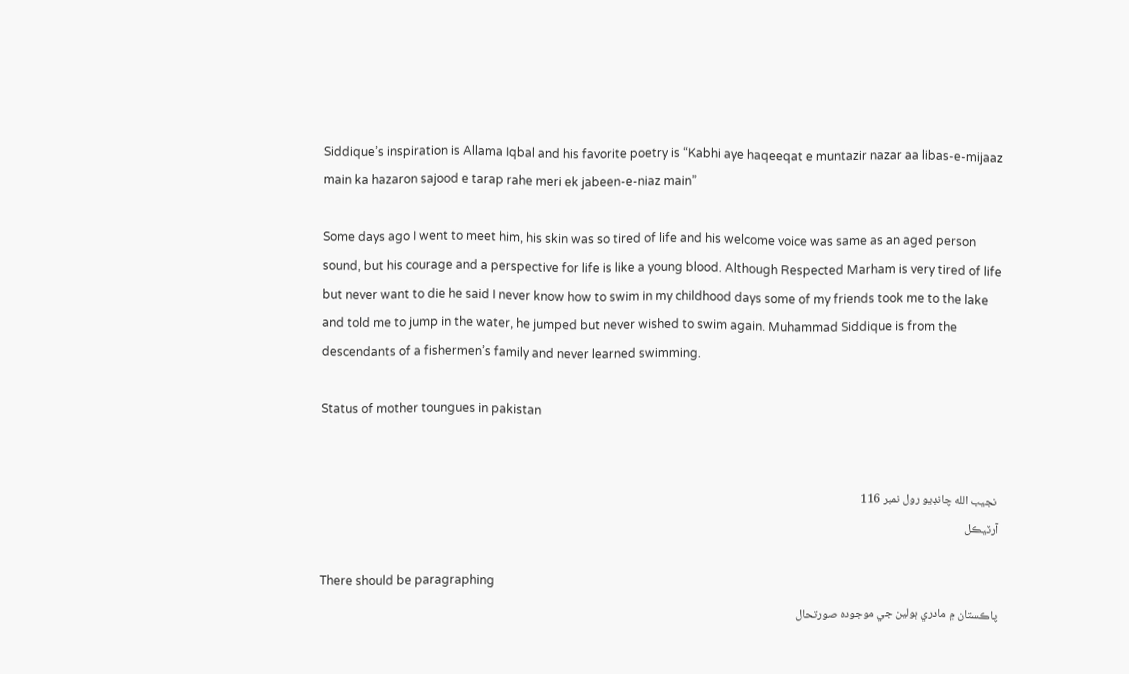Siddique’s inspiration is Allama Iqbal and his favorite poetry is “Kabhi aye haqeeqat e muntazir nazar aa libas-e-mijaaz main ka hazaron sajood e tarap rahe meri ek jabeen-e-niaz main”

Some days ago I went to meet him, his skin was so tired of life and his welcome voice was same as an aged person sound, but his courage and a perspective for life is like a young blood. Although Respected Marham is very tired of life but never want to die he said I never know how to swim in my childhood days some of my friends took me to the lake and told me to jump in the water, he jumped but never wished to swim again. Muhammad Siddique is from the descendants of a fishermen’s family and never learned swimming.

Status of mother toungues in pakistan


 نجيب الله چانڊيو رول نمبر 116
آرٽيڪل

There should be paragraphing
پاڪستان ۾ مادري ٻولين جي موجوده صورتحال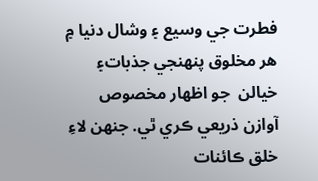فطرت جي وسيع ۽ وشال دنيا ۾ هر مخلوق پنهنجي جذبات۽ خيالن  جو اظهار مخصوص آوازن ذريعي ڪري ٿي. جنهن لاءِ خلق ڪائنات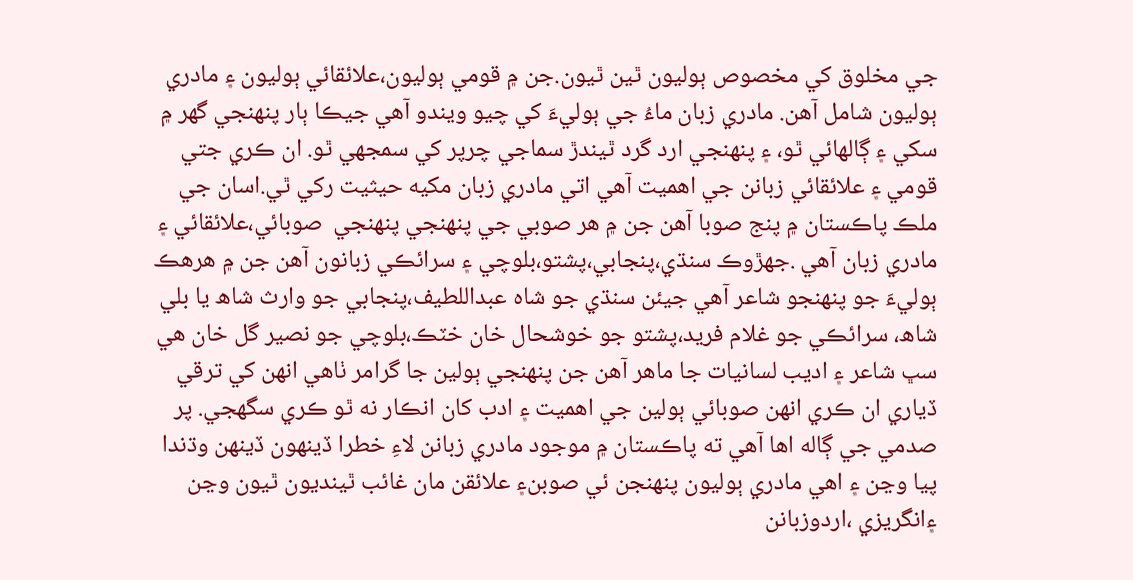جي مخلوق کي مخصوص ٻوليون ٿين ٿيون.جن ۾ قومي ٻوليون،علائقائي ٻوليون ۽ مادري ٻوليون شامل آهن. مادري زبان ماءُ جي ٻوليءَ کي چيو ويندو آهي جيڪا ٻار پنهنجي گھر ۾ سکي ۽ ڳالهائي ٿو، ۽ پنهنجي ارد گرد ٿيندڙ سماجي چرپر کي سمجھي ٿو. ان ڪري جتي قومي ۽ علائقائي زبانن جي اهميت آهي اتي مادري زبان مکيه حيثيت رکي ٿي.اسان جي ملڪ پاڪستان ۾ پنج صوبا آهن جن ۾ هر صوبي جي پنهنجي پنهنجي  صوبائي،علائقائي ۽ مادري زبان آهي .جهڙوڪ سنڌي،پنجابي،پشتو،بلوچي ۽ سرائڪي زبانون آهن جن ۾ هرهڪ ٻوليءَ جو پنهنجو شاعر آهي جيئن سنڌي جو شاه عبداللطيف،پنجابي جو وارث شاھ يا بلي شاھ، سرائڪي جو غلام فريد،پشتو جو خوشحال خان خٽڪ،بلوچي جو نصير گل خان هي سڀ شاعر ۽ اديب لسانيات جا ماهر آهن جن پنهنجي ٻولين جا گرامر ٺاهي انهن کي ترقي ڏياري ان ڪري انهن صوبائي ٻولين جي اهميت ۽ ادب کان انڪار نه ٿو ڪري سگھجي. پر صدمي جي ڳاله اها آهي ته پاڪستان ۾ موجود مادري زبانن لاءِ خطرا ڏينهون ڏينهن وڌندا پيا وڃن ۽ اهي مادري ٻوليون پنهنجن ئي صوبن۽ علائقن مان غائب ٿينديون ٿيون وڃن ۽انگريزي ،اردوزبانن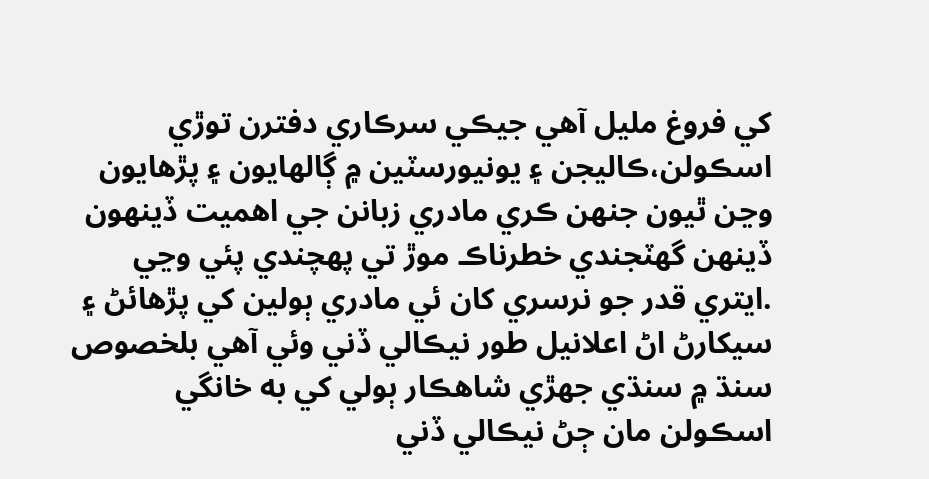کي فروغ مليل آهي جيڪي سرڪاري دفترن توڙي اسڪولن،ڪاليجن ۽ يونيورسٽين ۾ ڳالهايون ۽ پڙهايون وڃن ٿيون جنهن ڪري مادري زبانن جي اهميت ڏينهون ڏينهن گهٽجندي خطرناڪ موڙ تي پهچندي پئي وڃي .ايتري قدر جو نرسري کان ئي مادري ٻولين کي پڙهائڻ ۽ سيکارڻ اڻ اعلانيل طور نيڪالي ڏني وئي آهي بلخصوص سنڌ ۾ سنڌي جھڙي شاهڪار ٻولي کي به خانگي اسڪولن مان ڄڻ نيڪالي ڏني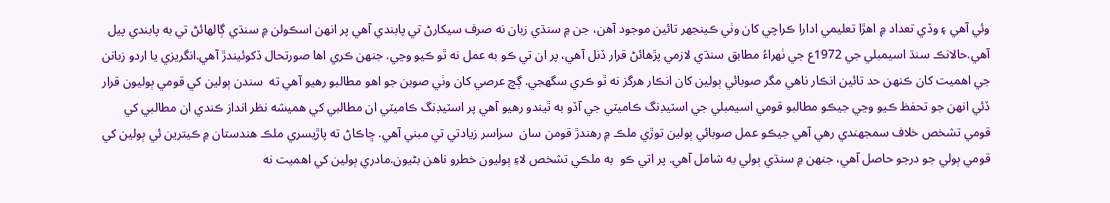وئي آهي ۽ وڏي تعداد ۾ اهڙا تعليمي ادارا ڪراچي کان وٺي ڪينجھر تائين موجود آهن، جن ۾ سنڌي زبان نه صرف سيکارڻ تي پابندي آهي پر انهن اسڪولن ۾ سنڌي ڳالهائڻ تي به پابندي پيل آهي.حالانڪ سنڌ اسيمبلي جي 1972ع جي ٺهراءُ مطابق سنڌي لازمي پڙهائڻ قرار ڏنل آهي، پر ان تي ڪو به عمل نه ٿو ڪيو وڃي. جنهن ڪري اها صورتحال ڏکوئيندڙ آهي.انگريزي يا اردو زبانن جي اهميت کان ڪنهن حد تائين انڪار ناهي مگر صوبائي ٻولين کان انڪار هرگز نه ٿو ڪري سگهجي. ڳچ عرصي کان وٺي صوبن جو اهو مطالبو رهيو آهي ته  سندن ٻولين کي قومي ٻوليون قرار ڏئي انهن جو تحفظ ڪيو وڃي جيڪو مطالبو قومي اسيمبلي جي اسٽيڊنگ ڪاميٽي جي آڏو به ٿيندو رهيو آهي پر اسٽيڊنگ ڪاميٽي ان مطالبي کي هميشه نظر انداز ڪندي ان مطالبي کي قومي تشخص خلاف سمجھندي رهي آهي جيڪو عمل صوبائي ٻولين توڙي ملڪ ۾ رهندڙ قومن سان  سراسر زيادتي تي مبني آهي. ڇاڪاڻ ته پاڙيسري ملڪ هندستان ۾ ڪيترين ئي ٻولين کي قومي ٻولي جو درجو حاصل آهي، جنهن ۾ سنڌي ٻولي به شامل آهي. پر اتي ڪو  به ملڪي تشخص لاءِ ٻوليون خطرو ناهن بڻيون.مادري ٻولين کي اهميت نه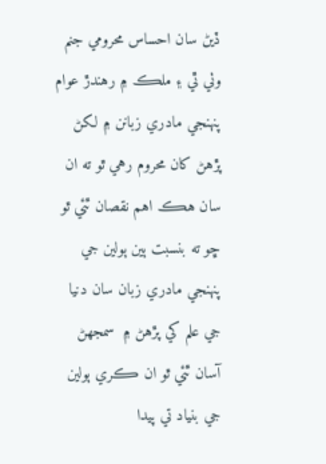ڏيڻ سان احساس محرومي جنم وٺي ٿي ۽ ملڪ ۾ رهندڙ عوام پنهنجي مادري زبانن ۾ لکڻ پڙهڻ کان محروم رهي ٿو ته ان سان هڪ اهم نقصان ٿئي ٿو ڇو ته بنسبت ٻين ٻولين جي پنهنجي مادري زبان سان دنيا جي علم کي پڙهڻ ۾  سمجھڻ آسان ٿئي ٿو ان ڪري ٻولين جي بنياد تي پيدا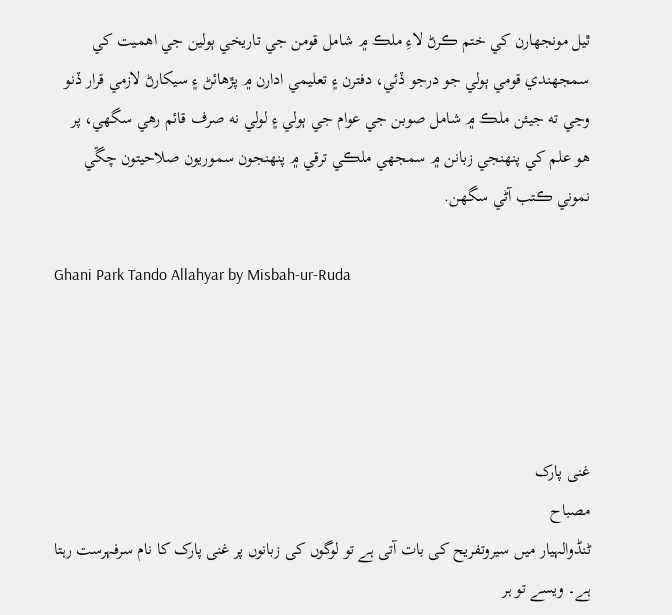ٿيل مونجھارن کي ختم ڪرڻ لاءِ ملڪ ۾ شامل قومن جي تاريخي ٻولين جي اهميت کي سمجهندي قومي ٻولي جو درجو ڏئي، دفترن ۽ تعليمي ادارن ۾ پڙهائڻ ۽ سيکارڻ لازمي قرار ڏنو وڃي ته جيئن ملڪ ۾ شامل صوبن جي عوام جي ٻولي ۽ لولي نه صرف قائم رهي سگھي، پر هو علم کي پنهنجي زبانن ۾ سمجھي ملڪي ترقي ۾ پنهنجون سموريون صلاحيتون چڱي نموني ڪتب آڻي سگھن.

Ghani Park Tando Allahyar by Misbah-ur-Ruda




غنی پارک
مصباح
ٹنڈوالہیار میں سیروتفریح کی بات آتی ہے تو لوگوں کی زبانوں پر غنی پارک کا نام سرفہرست رہتا ہے۔ ویسے تو ہر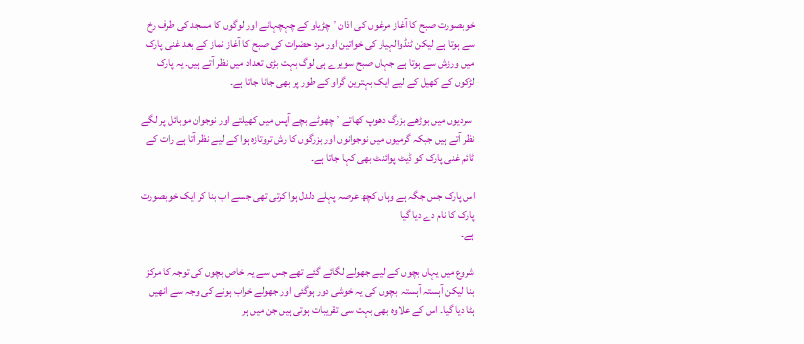خوبصورت صبح کا آغاز مرغوں کی اذان ٬ چڑیاو کے چہچہانے اور لوگوں کا مسجد کی طرف رخ سے ہوتا ہے لیکن ٹنڈوالہیار کی خواتین اور مرد حضرات کی صبح کا آغاز نماز کے بعد غنی پارک میں ورزش سے ہوتا ہے جہاں صبح سویرے ہی لوگ بہت بڑی تعداد میں نظر آتے ہیں۔ یہ پارک لڑکوں کے کھیل کے لیے ایک بہترین گراو کے طور پر بھی جانا جاتا ہے۔

 سردیوں میں بوڑھے بزرگ دھوپ کھاتے ٬ چھوٹے بچے آپس میں کھیلتے اور نوجوان موبائل پر لگے نظر آتے ہیں جبکہ گرمیوں میں نوجوانوں اور بزرگوں کا رش تروتازہ ہوا کے لیے نظر آتا ہے رات کے ٹائم غنی پارک کو ڈیٹ پوائنٹ بھی کہا جاتا ہے۔

اس پارک جس جگہ ہے وہاں کچھ عرصہ پہلے دلدل ہوا کرتی تھی جسے اب بنا کر ایک خوبصورت پارک کا نام دے دیا گیا
ہے۔

شروع میں یہاں بچوں کے لیے جھولے لگائے گئے تھے جس سے یہ خاص بچوں کی توجہ کا مرکز بنا لیکن آہستہ آہستہ  بچوں کی یہ خوشی دور ہوگئی اور جھولے خراب ہونے کی وجہ سے انھیں ہٹا دیا گیا۔ اس کے علاوہ بھی بہت سی تقریبات ہوتی ہیں جن میں ہر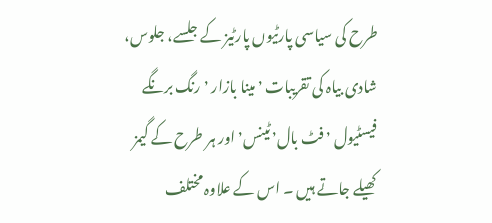طرح کی سیاسی پارٹیوں پارٹیز کے جلسے، جلوس، شادی بیاہ کی تقریبات ٬ مینا بازار ٬ رنگ برنگے فیسٹیول ٬ فٹ بال٬ ٹینس٬ اور ہر طرح کے گیمز کھیلے جاتے ہیں ۔ اس کے علاوہ مختلف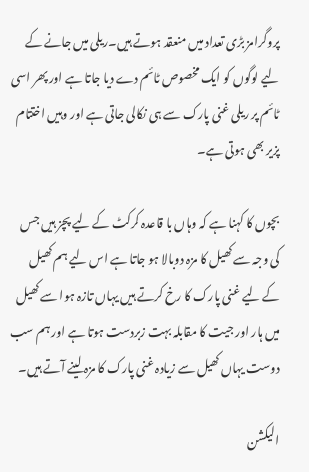پروگرامز بڑی تعداد میں منعقد ہوتے ہیں۔ریلی میں جانے کے لیے لوگوں کو ایک مخصوص ٹائم دے دیا جاتا ہے اور پھر اسی ٹائم پر ریلی غنی پارک سے ہی نکالی جاتی ہے اور وہیں اختتام پزیر بھی ہوتی ہے۔

بچوں کا کہنا ہے کہ وہاں با قاعدہ کرکٹ کے لیے پچز ہیں جس کی وجہ سے کھیل کا مزہ دوبالا ہو جاتا ہے اس لیے ہم کھیل کے لیے غنی پارک کا رخ کرتے ہیں یہاں تازہ ہوا سے کھیل میں ہار اور جیت کا مقابلہ بہت زبردست ہوتا ہے اور ہم سب دوست یہاں کھیل سے زیادہ غنی پارک کا مزہ لینے آتے ہیں۔

الیکشن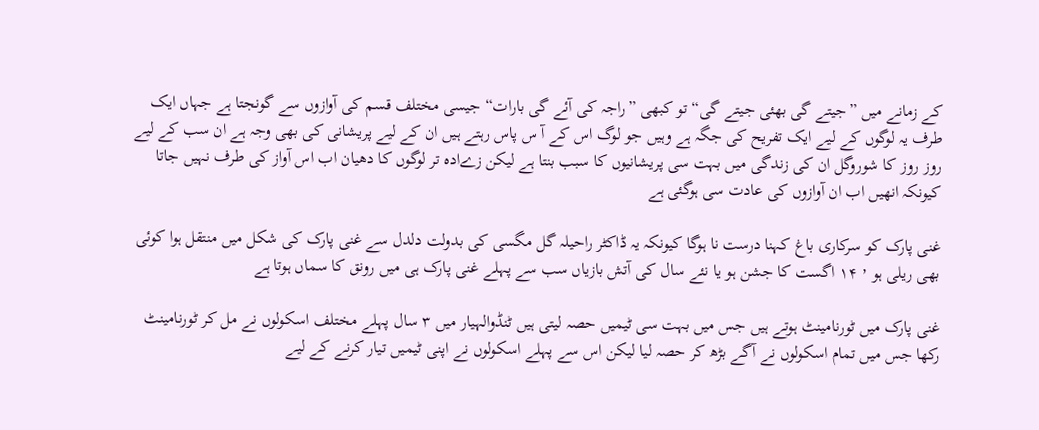کے زمانے میں ”جیتے گی بھئی جیتے گی“ تو کبھی ”راجہ کی آئے گی بارات“ جیسی مختلف قسم کی آوازوں سے گونجتا ہے جہاں ایک طرف یہ لوگوں کے لیے ایک تفریح کی جگہ ہے وہیں جو لوگ اس کے آ س پاس رہتے ہیں ان کے لیے پریشانی کی بھی وجہ ہے ان سب کے لیے روز روز کا شوروگل ان کی زندگی میں بہت سی پریشانیوں کا سبب بنتا ہے لیکن زےادہ تر لوگوں کا دھیان اب اس آواز کی طرف نہیں جاتا کیونکہ انھیں اب ان آوازوں کی عادت سی ہوگئی ہے

غنی پارک کو سرکاری باغ کہنا درست نا ہوگا کیونکہ یہ ڈاکٹر راحیلہ گل مگسی کی بدولت دلدل سے غنی پارک کی شکل میں منتقل ہوا کوئی بھی ریلی ہو ٬ ۱۴ اگست کا جشن ہو یا نئے سال کی آتش بازیاں سب سے پہلے غنی پارک ہی میں رونق کا سماں ہوتا ہے

غنی پارک میں ٹورنامینٹ ہوتے ہیں جس میں بہت سی ٹیمیں حصہ لیتی ہیں ٹنڈوالہیار میں ۳ سال پہلے مختلف اسکولوں نے مل کر ٹورنامینٹ رکھا جس میں تمام اسکولوں نے آگے بڑھ کر حصہ لیا لیکن اس سے پہلے اسکولوں نے اپنی ٹیمیں تیار کرنے کے لیے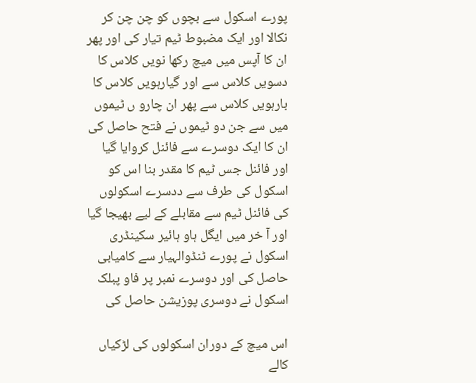پورے اسکول سے بچوں کو چن چن کر نکالا اور ایک مضبوط ٹیم تیار کی اور پھر ان کا آپس میں میچ رکھا نویں کلاس کا دسویں کلاس سے اور گیارہویں کلاس کا بارہویں کلاس سے پھر ان چارو ں ٹیموں میں سے جن دو ٹیموں نے فتح حاصل کی ان کا ایک دوسرے سے فائنل کروایا گیا اور فائنل جس ٹیم کا مقدر بنا اس کو اسکول کی طرف سے ددسرے اسکولوں کی فائنل ٹیم سے مقابلے کے لیے بھیجا گیا اور آ خر میں ایگل ہاو ہائیر سکینڈری اسکول نے پورے ٹنڈوالہیار سے کامیابی حاصل کی اور دوسرے نمبر پر فاو پبلک اسکول نے دوسری پوزیشن حاصل کی

اس میچ کے دوران اسکولوں کی لڑکیاں کالے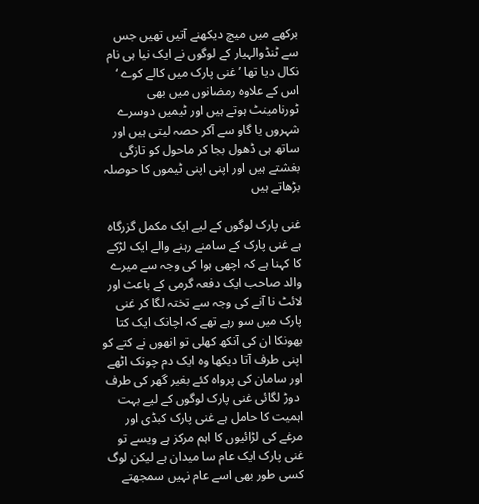برکھے میں میچ دیکھنے آتیں تھیں جس سے ٹنڈوالہیار کے لوگوں نے ایک نیا ہی نام نکال دیا تھا ’ غنی پارک میں کالے کوے ‘ اس کے علاوہ رمضانوں میں بھی ٹورنامینٹ ہوتے ہیں اور ٹیمیں دوسرے شہروں یا گاو سے آکر حصہ لیتی ہیں اور ساتھ ہی ڈھول بجا کر ماحول کو تازگی بغشتے ہیں اور اپنی اپنی ٹیموں کا حوصلہ بڑھاتے ہیں

غنی پارک لوگوں کے لیے ایک مکمل گزرگاہ ہے غنی پارک کے سامنے رہنے والے ایک لڑکے کا کہنا ہے کہ اچھی ہوا کی وجہ سے میرے والد صاحب ایک دفعہ گرمی کے باعث اور لائٹ نا آنے کی وجہ سے تختہ لگا کر غنی پارک میں سو رہے تھے کہ اچانک ایک کتا بھونکا ان کی آنکھ کھلی تو انھوں نے کتے کو اپنی طرف آتا دیکھا وہ ایک دم چونک اٹھے اور سامان کی پرواہ کئے بغیر گھر کی طرف
 دوڑ لگائی غنی پارک لوگوں کے لیے بہت اہمیت کا حامل ہے غنی پارک کبڈی اور مرغے کی لڑائیوں کا اہم مرکز ہے ویسے تو غنی پارک ایک عام سا میدان ہے لیکن لوگ کسی طور بھی اسے عام نہیں سمجھتے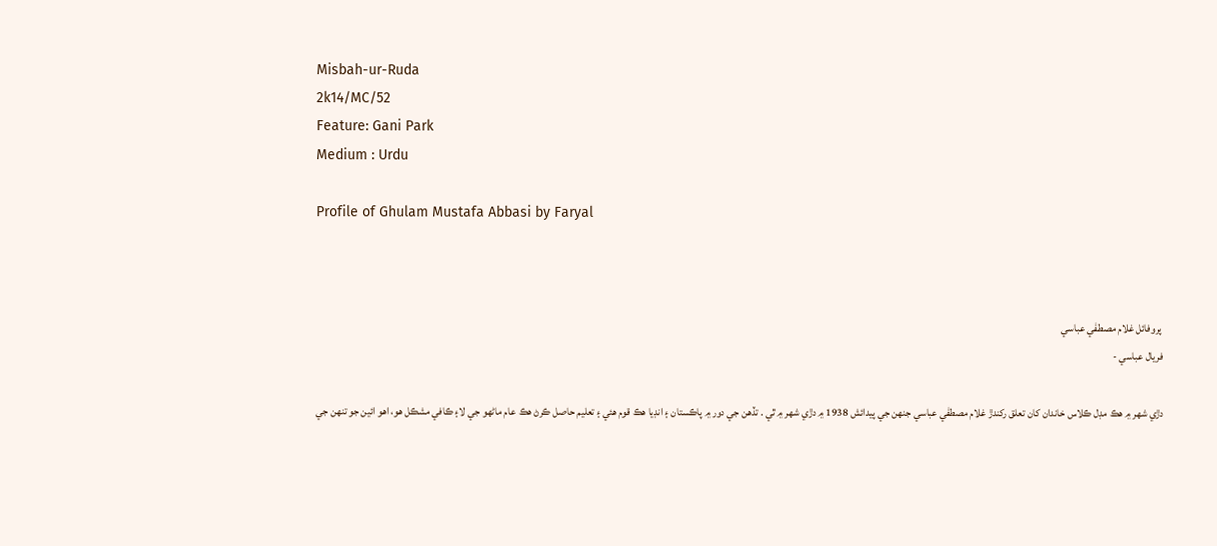Misbah-ur-Ruda
2k14/MC/52
Feature: Gani Park
Medium : Urdu

Profile of Ghulam Mustafa Abbasi by Faryal



 پروفائل غلام مصطفٰي عباسي
فريال عباسي -

دڙي شھر ۾ ھڪ مڊل ڪلاس خاندان کان تعلق رکندڙ غلام مصطفٰي عباسي جنهن جي پيدائش 1938 ۾ دڙي شھر ۾ ٿي . تڏھن جي دور ۾ پاڪستان ۽ انڊيا هڪ قوم هئي ۽ تعليم حاصل ڪرڻ ھڪ عام ماڻهو جي لا۽ ڪافي مشڪل هو، اهو ائين جو تنهن جي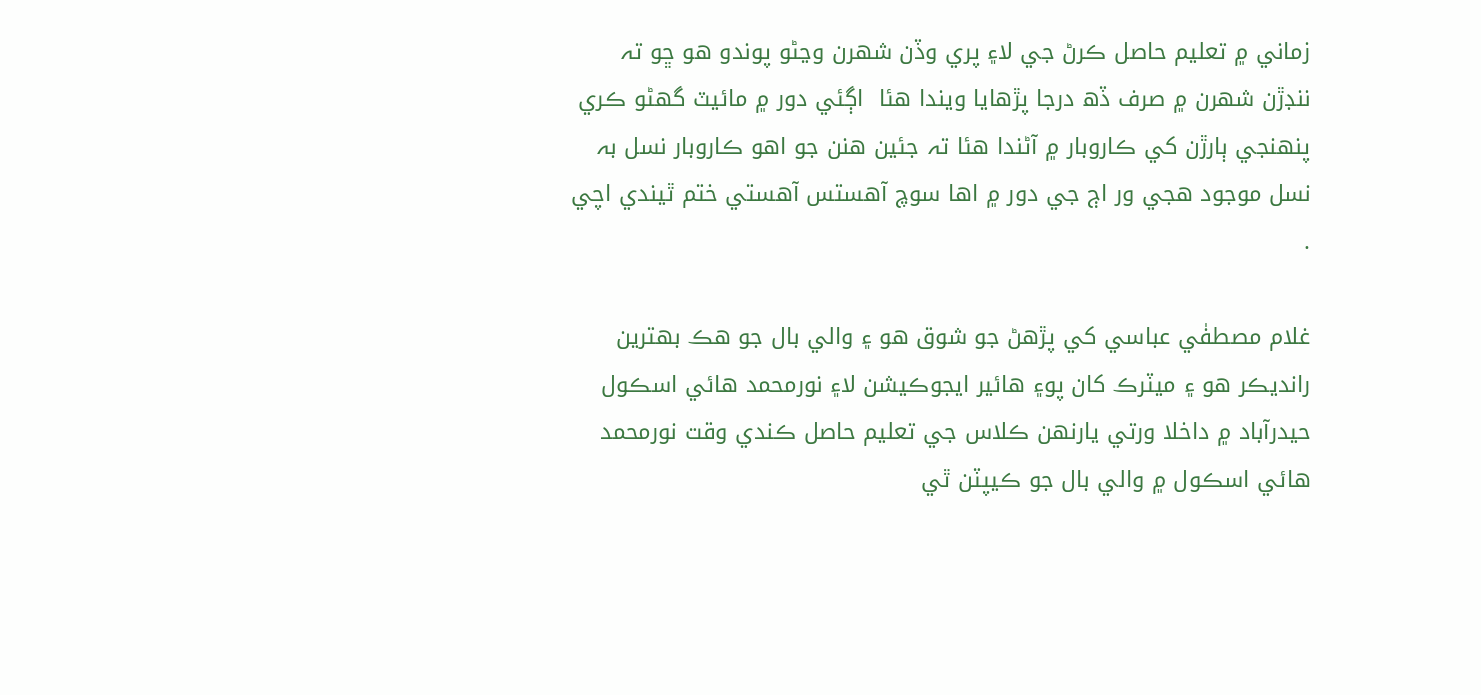زماني ۾ تعليم حاصل ڪرڻ جي لا۽ پري وڏن شھرن وڃڻو پوندو هو ڇو تہ ننڊڙن شھرن ۾ صرف ڏھ درجا پڙھايا ويندا هئا  اڳئي دور ۾ مائيٽ گهڻو ڪري پنهنجي ٻارڙن کي ڪاروبار ۾ آڻندا هئا تہ جئين هنن جو اهو ڪاروبار نسل بہ نسل موجود هجي ور اڄ جي دور ۾ اها سوچ آھستس آھستي ختم ٿيندي اچي .

غلام مصطفٰي عباسي کي پڙھڻ جو شوق هو ۽ والي بال جو هڪ بهترين رانديڪر هو ۽ ميٽرڪ کان پو۽ هائير ايجوڪيشن لا۽ نورمحمد هائي اسڪول حيدرآباد ۾ داخلا ورتي يارنهن ڪلاس جي تعليم حاصل ڪندي وقت نورمحمد هائي اسڪول ۾ والي بال جو ڪيپٽن ٿي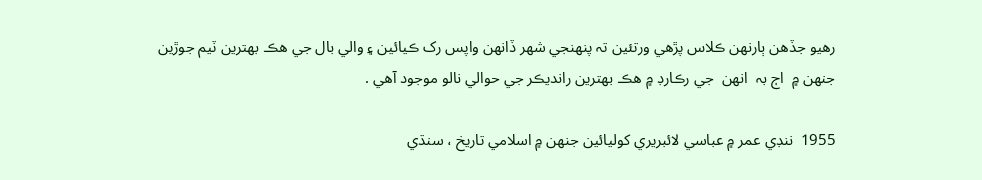رهيو جڏھن ٻارنهن ڪلاس پڙهي ورتئين تہ پنهنجي شھر ڏانهن واپس رک ڪيائين ۽ والي بال جي هڪ بهترين ٽيم جوڙين جنهن ۾  اڄ بہ  انهن  جي رڪارڊ ۾ هڪ بهترين رانديڪر جي حوالي نالو موجود آهي .

1955  ننڊي عمر ۾ عباسي لائبريري کوليائين جنهن ۾ اسلامي تاريخ ، سنڌي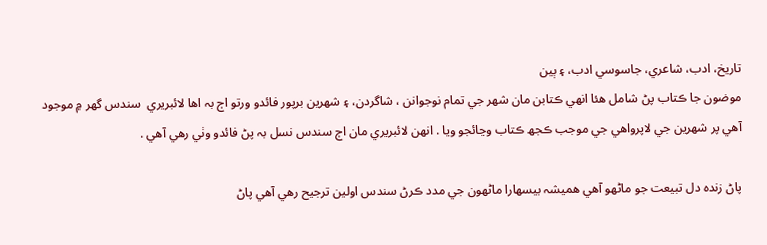تاريخ، ادب، شاعري، جاسوسي ادب، ۽ ٻين
موضون جا ڪتاب پڻ شامل هئا انهي ڪتابن مان شھر جي تمام نوجوانن ، شاگردن، ۽ شھرين برپور فائدو ورتو اڄ بہ اها لائبريري  سندس گهر ۾ موجود آهي پر شھرين جي لاپرواهي جي موجب ڪجھ ڪتاب وڃائجو ويا . انهن لائبريري مان اڄ سندس نسل بہ پڻ فائدو وٺي رهي آھي .

پاڻ زنده دل تبيعت جو ماڻھو آهي هميشہ بيسهارا ماڻهون جي مدد ڪرڻ سندس اولين ترجيح رهي آهي پاڻ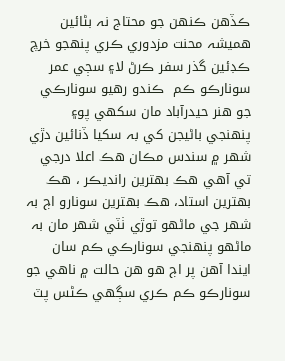ڪڏهن ڪنهن جو محتاج نہ بڻائين هميشہ محنت مزدوري ڪري پنهجو خرچ ڪڊئين گذر سفر ڪرڻ لا۽ سڄي عمر سونارڪو ڪم  ڪندو رهيو سونارڪي جو هنر حيدرآباد مان سکهي پو۽ پنهنجي باڻيجن کي بہ سکيا ڏنائين دڙي شھر ۾ سندس مڪان هڪ اعلا درجي تي آهي هڪ بهترين رانديڪر ، هڪ بهترين استاد، هڪ بهترين سونارو اڄ بہ شھر جي ماڻھو توڙي ٺٽي شھر مان بہ ماڻهو پنهنجي سونارڪي ڪم سان ايندا آهن پر اڄ ھو هن حالت ۾ ناهي جو سونارڪو ڪم ڪري سڳهي ڪڻس پٽ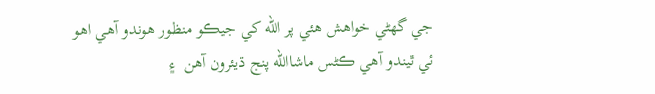جي گهڻي خواهش هئي پر الله کي جيڪو منظور هوندو آهي اهو ئي ٿيندو آهي ڪڻس ماشاالله پنج ڌيئرون آھن  ۽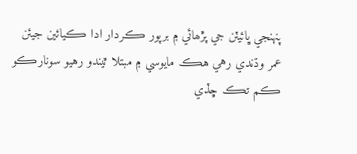پنهنجي ڀائيٽن جي پڙھائي ۾ برپور ڪردار ادا ڪيائين جيئن عمر وڌندي رهي هڪ مايوسي ۾ مبتلا ٿيندو رهيو سونارڪو ڪم تڪ ڇڏي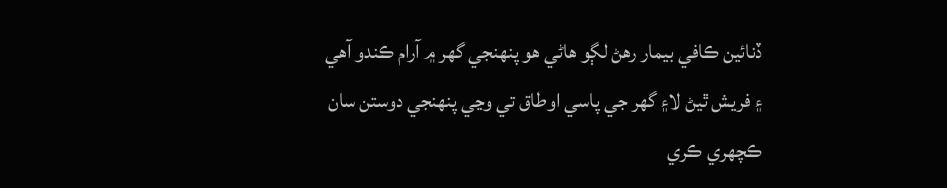ڏنائين ڪافي بيمار رهڻ لڳو هاڻي هو پنهنجي گهر ۾ آرام ڪندو آهي ۽ فريش ٿيڻ لا۽ گهر جي پاسي اوطاق تي وڃي پنهنجي دوستن سان ڪچهري ڪري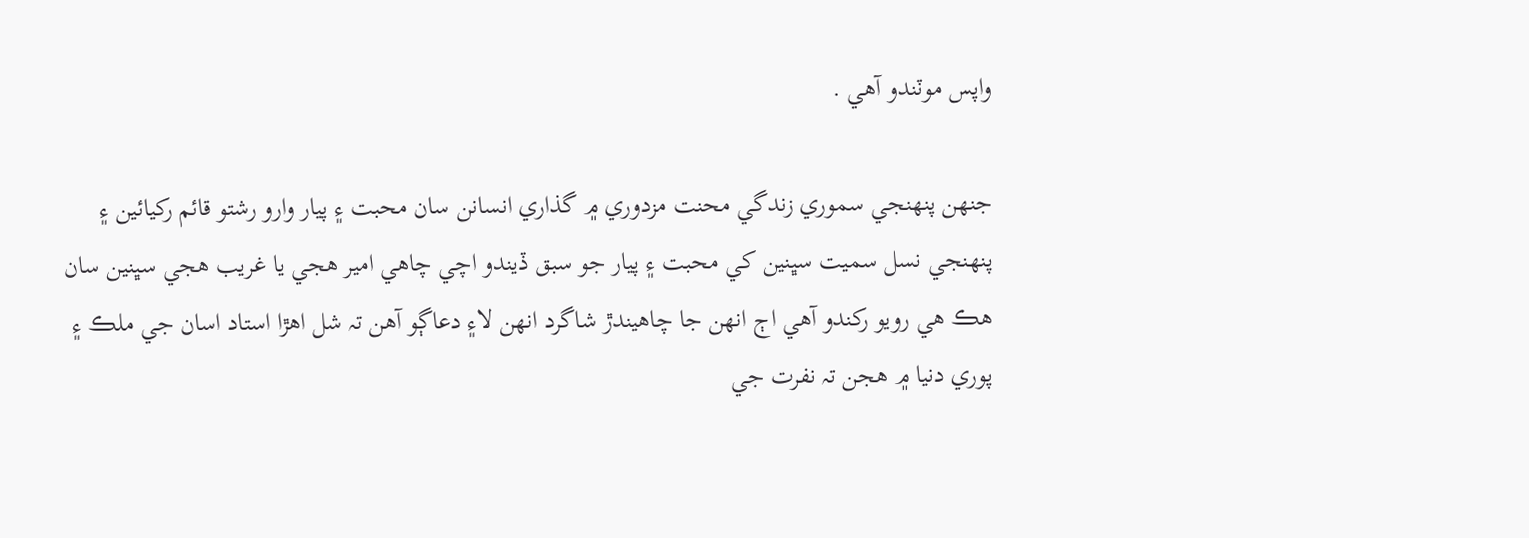واپس موٽندو آهي .

جنهن پنهنجي سموري زندگي محنت مزدوري ۾ گذاري انسانن سان محبت ۽ پيار وارو رشتو قائم رکيائين ۽ پنهنجي نسل سميت سڀنين کي محبت ۽ پيار جو سبق ڏيندو اچي چاهي امير هجي يا غريب هجي سڀنين سان هڪ هي رويو رکندو آهي اڄ انهن جا چاهيندڙ شاگرد انهن لا۽ دعاڳو آهن تہ شل اهڙا استاد اسان جي ملڪ ۽ پوري دنيا ۾ هجن تہ نفرت جي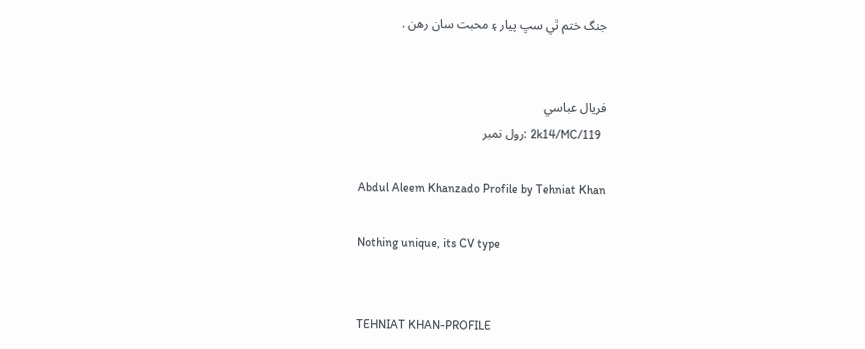جنگ ختم ٿي سڀ پيار ۽ محبت سان رهن .


فريال عباسي
  2k14/MC/119 :رول نمبر

Abdul Aleem Khanzado Profile by Tehniat Khan

Nothing unique, its CV type


TEHNIAT KHAN-PROFILE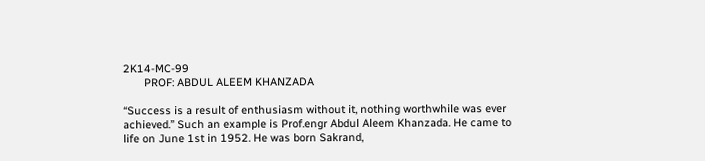2K14-MC-99
       PROF: ABDUL ALEEM KHANZADA

“Success is a result of enthusiasm without it, nothing worthwhile was ever achieved.” Such an example is Prof.engr Abdul Aleem Khanzada. He came to life on June 1st in 1952. He was born Sakrand,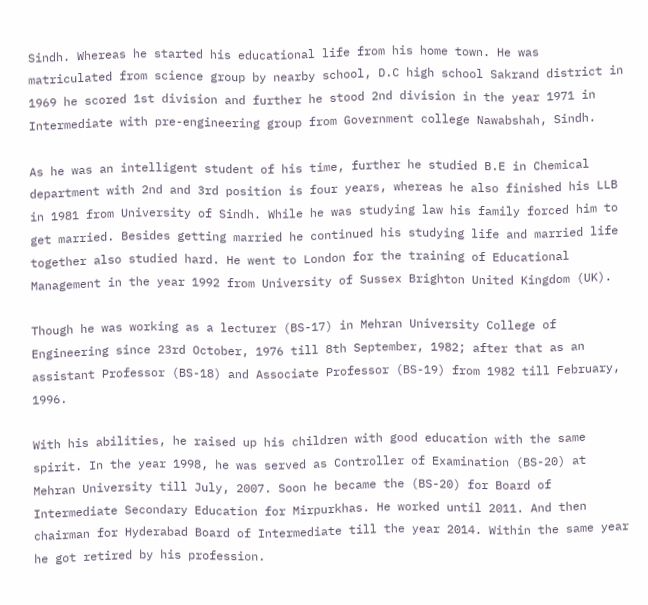Sindh. Whereas he started his educational life from his home town. He was matriculated from science group by nearby school, D.C high school Sakrand district in 1969 he scored 1st division and further he stood 2nd division in the year 1971 in Intermediate with pre-engineering group from Government college Nawabshah, Sindh.

As he was an intelligent student of his time, further he studied B.E in Chemical department with 2nd and 3rd position is four years, whereas he also finished his LLB in 1981 from University of Sindh. While he was studying law his family forced him to get married. Besides getting married he continued his studying life and married life together also studied hard. He went to London for the training of Educational Management in the year 1992 from University of Sussex Brighton United Kingdom (UK).

Though he was working as a lecturer (BS-17) in Mehran University College of Engineering since 23rd October, 1976 till 8th September, 1982; after that as an assistant Professor (BS-18) and Associate Professor (BS-19) from 1982 till February, 1996.

With his abilities, he raised up his children with good education with the same spirit. In the year 1998, he was served as Controller of Examination (BS-20) at Mehran University till July, 2007. Soon he became the (BS-20) for Board of Intermediate Secondary Education for Mirpurkhas. He worked until 2011. And then chairman for Hyderabad Board of Intermediate till the year 2014. Within the same year he got retired by his profession.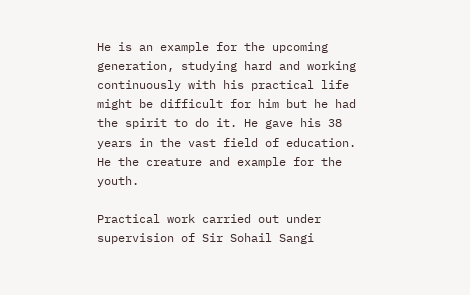He is an example for the upcoming generation, studying hard and working continuously with his practical life might be difficult for him but he had the spirit to do it. He gave his 38 years in the vast field of education. He the creature and example for the youth.

Practical work carried out under supervision of Sir Sohail Sangi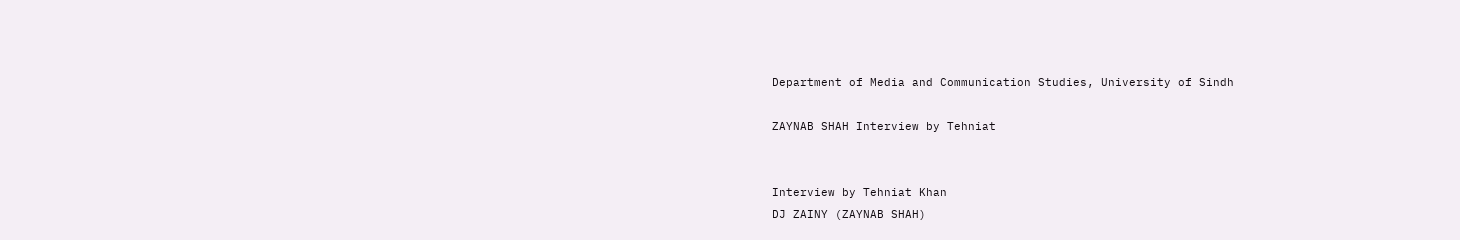Department of Media and Communication Studies, University of Sindh

ZAYNAB SHAH Interview by Tehniat


Interview by Tehniat Khan
DJ ZAINY (ZAYNAB SHAH)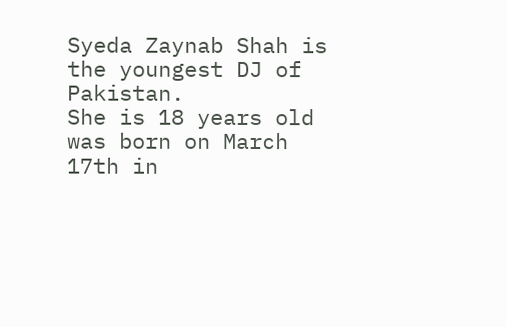Syeda Zaynab Shah is the youngest DJ of Pakistan.
She is 18 years old was born on March 17th in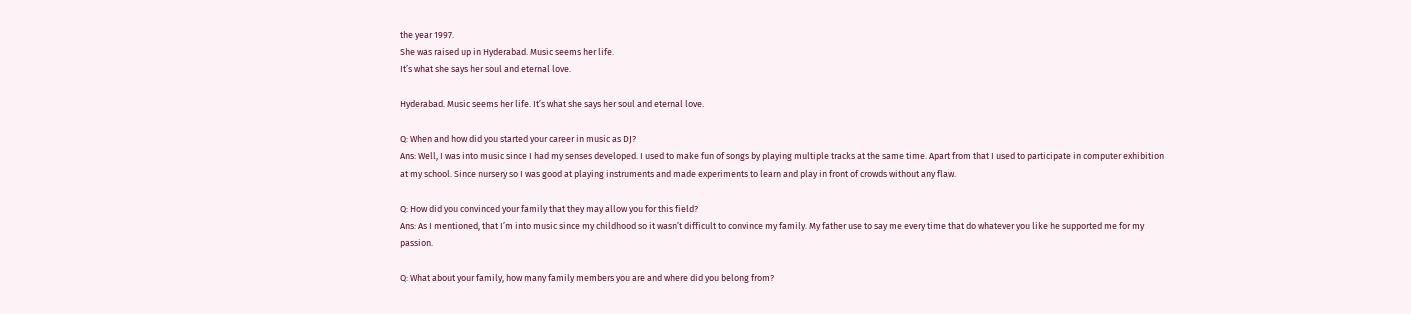the year 1997.
She was raised up in Hyderabad. Music seems her life.
It’s what she says her soul and eternal love.

Hyderabad. Music seems her life. It’s what she says her soul and eternal love.

Q: When and how did you started your career in music as DJ?
Ans: Well, I was into music since I had my senses developed. I used to make fun of songs by playing multiple tracks at the same time. Apart from that I used to participate in computer exhibition at my school. Since nursery so I was good at playing instruments and made experiments to learn and play in front of crowds without any flaw.

Q: How did you convinced your family that they may allow you for this field?
Ans: As I mentioned, that I’m into music since my childhood so it wasn’t difficult to convince my family. My father use to say me every time that do whatever you like he supported me for my passion.

Q: What about your family, how many family members you are and where did you belong from?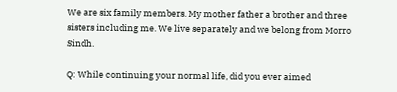We are six family members. My mother father a brother and three sisters including me. We live separately and we belong from Morro Sindh.

Q: While continuing your normal life, did you ever aimed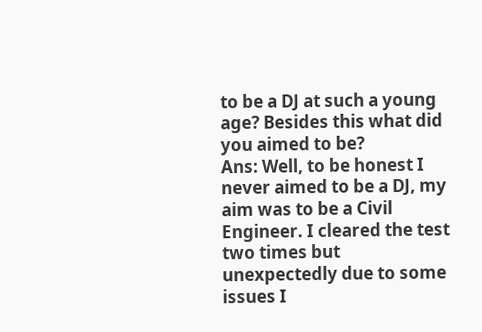to be a DJ at such a young age? Besides this what did you aimed to be?
Ans: Well, to be honest I never aimed to be a DJ, my aim was to be a Civil Engineer. I cleared the test two times but unexpectedly due to some issues I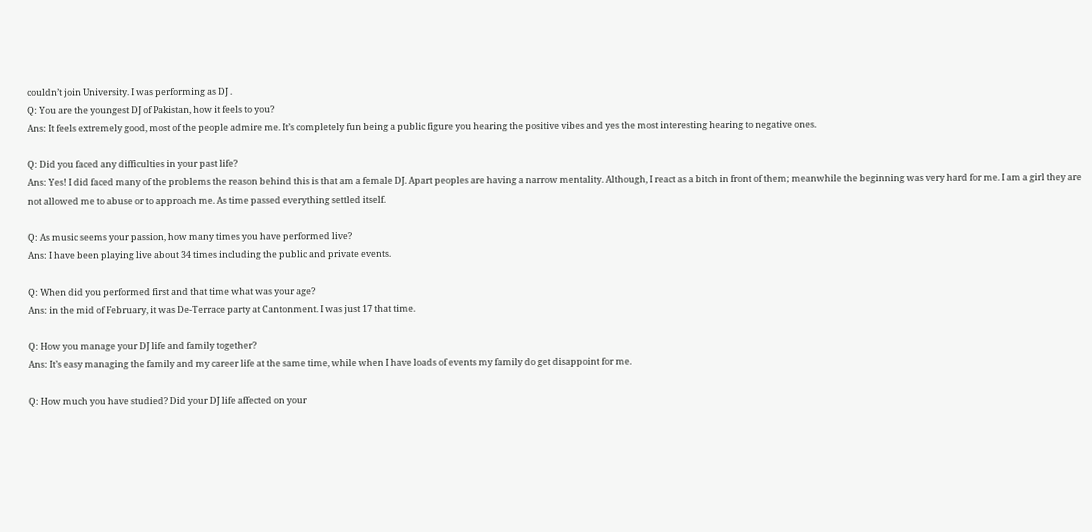couldn’t join University. I was performing as DJ .
Q: You are the youngest DJ of Pakistan, how it feels to you?
Ans: It feels extremely good, most of the people admire me. It’s completely fun being a public figure you hearing the positive vibes and yes the most interesting hearing to negative ones.

Q: Did you faced any difficulties in your past life?
Ans: Yes! I did faced many of the problems the reason behind this is that am a female DJ. Apart peoples are having a narrow mentality. Although, I react as a bitch in front of them; meanwhile the beginning was very hard for me. I am a girl they are not allowed me to abuse or to approach me. As time passed everything settled itself.

Q: As music seems your passion, how many times you have performed live?
Ans: I have been playing live about 34 times including the public and private events.

Q: When did you performed first and that time what was your age?
Ans: in the mid of February, it was De-Terrace party at Cantonment. I was just 17 that time.

Q: How you manage your DJ life and family together?
Ans: It’s easy managing the family and my career life at the same time, while when I have loads of events my family do get disappoint for me.

Q: How much you have studied? Did your DJ life affected on your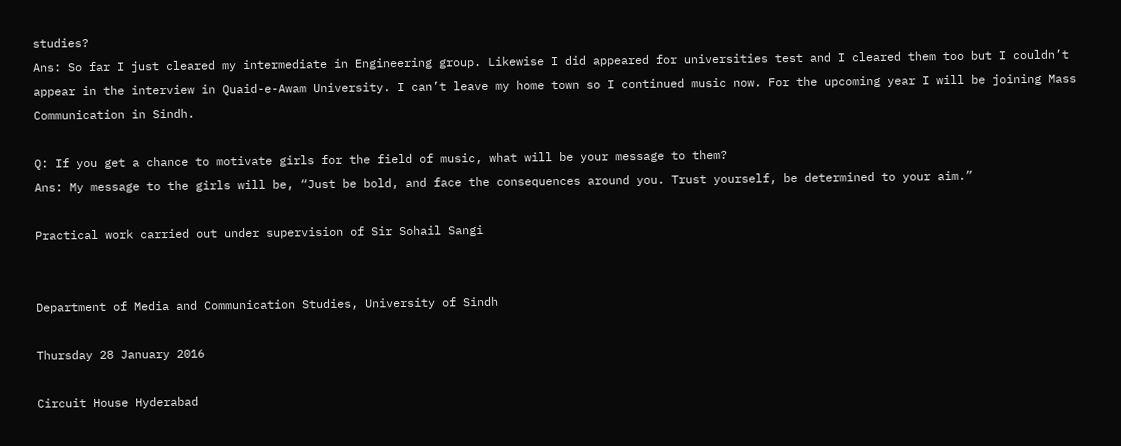studies?
Ans: So far I just cleared my intermediate in Engineering group. Likewise I did appeared for universities test and I cleared them too but I couldn’t appear in the interview in Quaid-e-Awam University. I can’t leave my home town so I continued music now. For the upcoming year I will be joining Mass Communication in Sindh.

Q: If you get a chance to motivate girls for the field of music, what will be your message to them?
Ans: My message to the girls will be, “Just be bold, and face the consequences around you. Trust yourself, be determined to your aim.”

Practical work carried out under supervision of Sir Sohail Sangi


Department of Media and Communication Studies, University of Sindh

Thursday 28 January 2016

Circuit House Hyderabad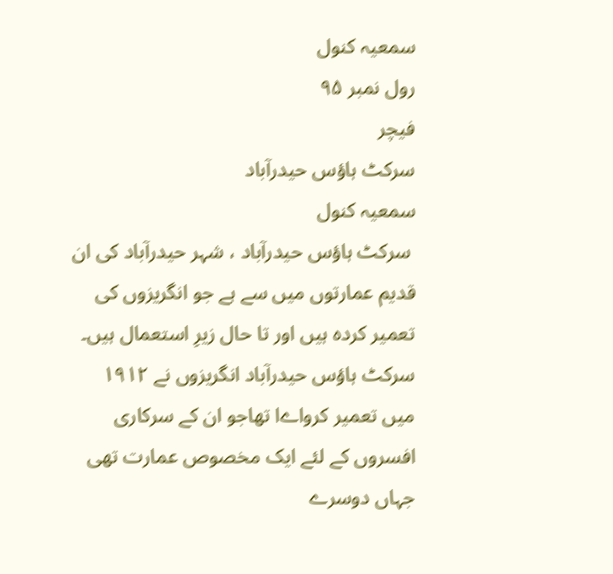سمعیہ کنول
رول نمبر ۹۵
فیچر
سرکٹ ہاؤس حیدرآباد
سمعیہ کنول
 سرکٹ ہاؤس حیدرآباد ، شہر حیدرآباد کی ان قدیم عمارتوں میں سے ہے جو انگریزوں کی تعمیر کردہ ہیں اور تا حال زیرِ استعمال ہیں۔ سرکٹ ہاؤس حیدرآباد انگریزوں نے ۱۹۱۲ میں تعمیر کرواےا تھاجو ان کے سرکاری افسروں کے لئے ایک مخصوص عمارت تھی جہاں دوسرے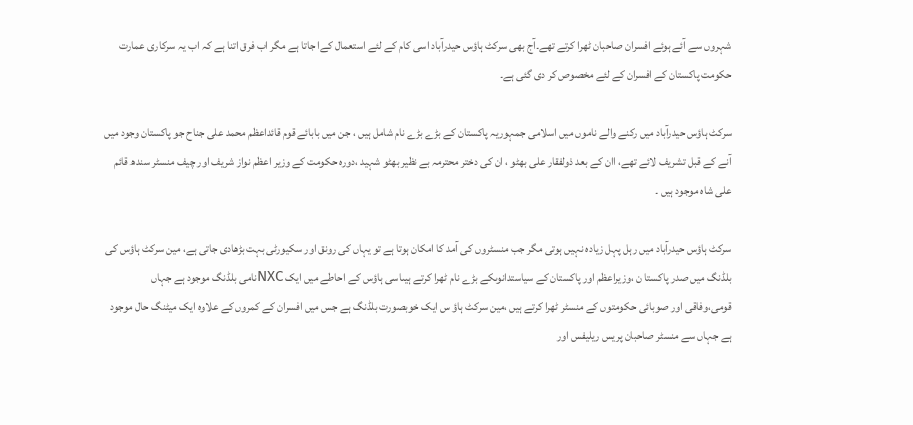شہروں سے آئے ہوئے افسران صاحبان ٹھرا کرتے تھے۔آج بھی سرکٹ ہاؤس حیدرآباد اسی کام کے لئے استعمال کےا جاتا ہے مگر اب فرق اتنا ہے کہ اب یہ سرکاری عمارت حکومت پاکستان کے افسران کے لئے مخصوص کر دی گئی ہے۔

سرکٹ ہاؤس حیدرآباد میں رکنے والے ناموں میں اسلامی جمہوریہ پاکستان کے بڑے بڑے نام شامل ہیں ، جن میں بابائے قوم قائداعظم محمد علی جناح جو پاکستان وجود میں آنے کے قبل تشریف لائے تھے، اان کے بعد ذولفقار علی بھٹو ، ان کی دختر محترمہ بے نظیر بھٹو شہید ،دورہ حکومت کے وزیر اعظم نواز شریف اور چیف منسٹر سندھ قائم علی شاہ موجود ہیں ۔

سرکٹ ہاؤس حیدرآباد میں رہل پہل زیادہ نہیں ہوتی مگر جب منسٹروں کی آمد کا امکان ہوتا ہے تو یہاں کی رونق اور سکیورٹی بہت بڑھادی جاتی ہے، مین سرکٹ ہاؤس کی بلڈنگ میں صدر پاکستا ن ،وزیراعظم اور پاکستان کے سیاستدانوںکے بڑے نام ٹھرا کرتے ہیںاسی ہاؤس کے احاطے میں ایک NXCنامی بلڈنگ موجود ہے جہاں قومی،وفاقی اور صوبائی حکومتوں کے منسٹر ٹھرا کرتے ہیں ،مین سرکٹ ہاؤ س ایک خوبصورت بلڈنگ ہے جس میں افسران کے کمروں کے علاوہ ایک میٹنگ حال موجود ہے جہاں سے منسٹر صاحبان پریس ریلیفس اور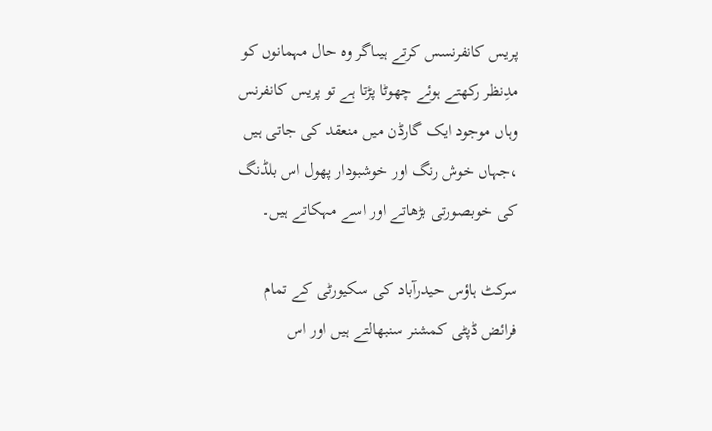پریس کانفرنسس کرتے ہیںاگر وہ حال مہمانوں کو مدِنظر رکھتے ہوئے چھوٹا پڑتا ہے تو پریس کانفرنس وہاں موجود ایک گارڈن میں منعقد کی جاتی ہیں ،جہاں خوش رنگ اور خوشبودار پھول اس بلڈنگ کی خوبصورتی بڑھاتے اور اسے مہکاتے ہیں۔

سرکٹ ہاؤس حیدرآباد کی سکیورٹی کے تمام فرائض ڈپٹی کمشنر سنبھالتے ہیں اور اس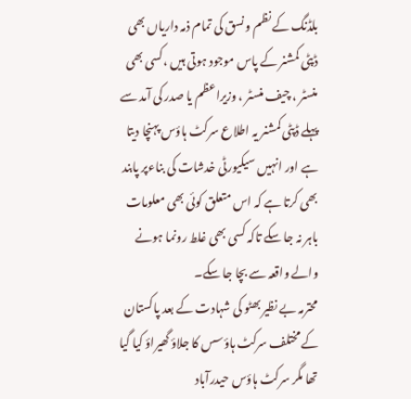بلڈنگ کے نظم و نسق کی تمام ذمہ داریاں بھی ڈپٹی کمشنر کے پاس موجود ہوتی ہیں ،کسی بھی منسٹر ، چیف منسٹر ، وزیراعظم یا صدر کی آمد سے پہلے ڈپٹی کمشنر یہ اطلاع سرکٹ ہاؤس پہنچا دیتا ہے اور انہیں سیکیورٹی خدشات کی بناءپر پابند بھی کرتا ہے کہ اس متعلق کوئی بھی معلومات باہر نہ جا سکے تاکہ کسی بھی غلط رونما ہونے والے واقعہ سے بچا جا سکے۔
محترمہ بے نظیر بھٹو کی شہادت کے بعد پاکستان کے مختلف سرکٹ ہاؤسس کا جلاؤ گھیراؤ کیا گیا تھا مگر سرکٹ ہاؤس حیدرآباد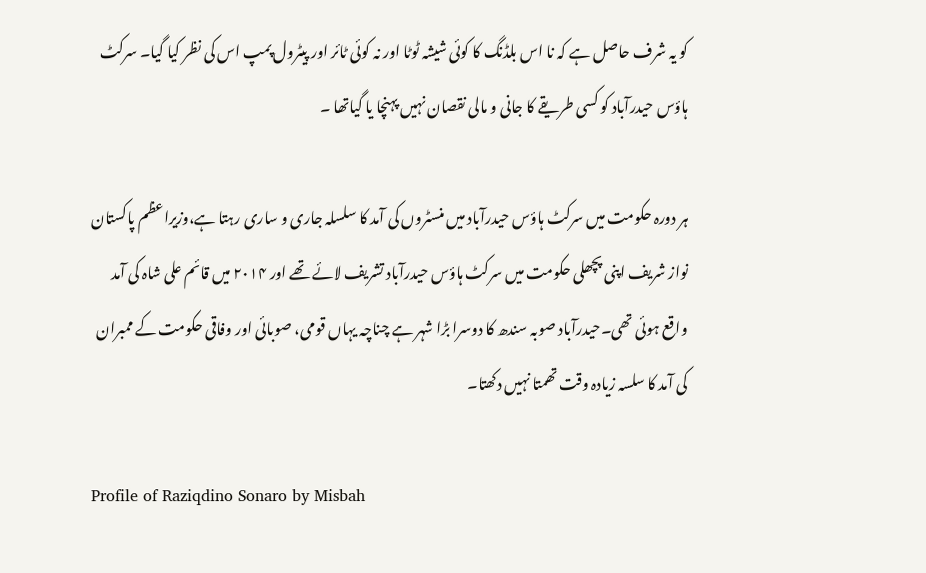کو یہ شرف حاصل ہے کہ نا اس بلڈنگ کا کوئی شیشہ ٹوٹا اور نہ کوئی ٹائر اور پیٹرول پمپ اس کی نظر کیا گیا۔ سرکٹ ہاؤس حیدرآباد کو کسی طریقے کا جانی و مالی نقصان نہیں پہنچا یا گیاتھا ۔

ہر دورہ حکومت میں سرکٹ ہاؤس حیدرآباد میں منسٹروں کی آمد کا سلسلہ جاری و ساری رہتا ہے،وزیراعظم پاکستان نواز شریف اپنی پچھلی حکومت میں سرکٹ ہاؤس حیدرآباد تشریف لائے تھے اور ۲۰۱۴ میں قائم علی شاہ کی آمد واقع ہوئی تھی۔حیدرآباد صوبہ سندھ کا دوسرا بڑا شہر ہے چناچہ یہاں قومی، صوبائی اور وفاقی حکومت کے ممبران کی آمد کا سلسہ زیادہ وقت تھمتا نہیں دکھتا۔

Profile of Raziqdino Sonaro by Misbah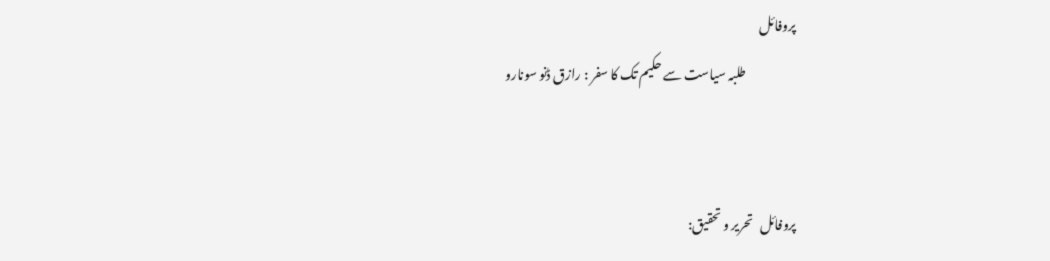پروفائل
                    طلبہ سیاست سے حکیم تک کا سفر : رازق ڈنو سونارو


پروفائل   تحریر و تحقیق: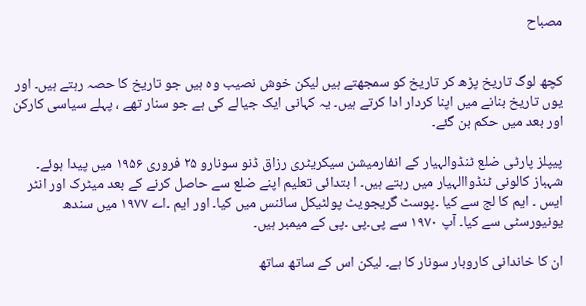مصباح


کچھ لوگ تاریخ پڑھ کر تاریخ کو سمجھتے ہیں لیکن خوش نصیب وہ ہیں جو تاریخ کا حصہ رہتے ہیں۔ اور یوں تاریخ بنانے میں اپنا کردار ادا کرتے ہیں۔ یہ کہانی ایک جیالے کی ہے جو سنار تھے ، پہلے سیاسی کارکن اور بعد میں حکم بن گئے۔

پیپلز پارٹی ضلع ٹنڈوالہیار کے انفارمیشن سیکریٹری رزاق ڈنو سونارو ۲۵ فروری ۱۹۵۶ میں پیدا ہوئے۔ شہباز کالونی ٹنڈواالہیار میں رہتے ہیں۔ ا بتدائی تعلیم اپنے ضلع سے حاصل کرنے کے بعد میٹرک اور انٹر ایس ۔ ایم کا لج سے کیا ۔پوسٹ گریجویٹ پولٹیکل سائنس میں کیا۔ اور ایم ۔اے ۱۹۷۷ میں سندھ یونیورسٹی سے کیا۔ آپ ۱۹۷۰ سے پی۔پی ۔پی کے میمبر ہیں۔

ان کا خاندانی کاروبار سونار کا ہے۔ لیکن اس کے ساتھ ساتھ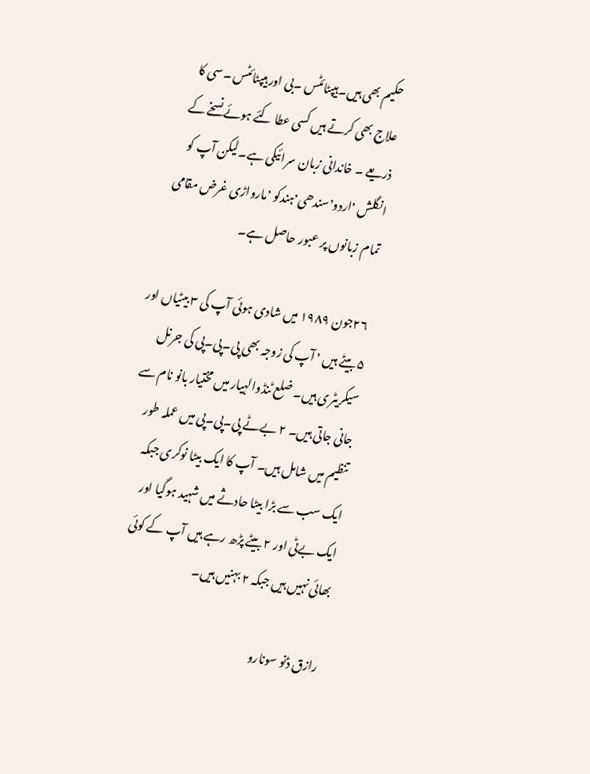حکیم بھی ہیں۔ہیپٹائٹس ۔بی اور ہیپٹائٹس ۔سی کا علاج بھی کرتے ہیں کسی عطا کئے ہوئے نسخے کے ذریعے ۔ خاندانی زبان سرائیکی ہے۔لیکن آپ کو انگلش ٬اردو٬سندھی٬ہندکو ٬مارواڑی غرض مقامی تمام زبانوں پر عبور حاصل ہے۔

 ۲۶جون ۱۹۸۹ میں شادی ہوئی آپ کی ۳ بیٹیاں اور ۵ بیٹے ہیں ٬ آپ کی زوجہ بھی پی۔پی۔پی کی جرنل سیکریٹری ہیں۔ ضلع ٹنڈوالہیار میں مختیار بانو نام سے جانی جاتی ہیں۔ ۲ بےٹے پی۔پی۔پی میں عملہ طور تنظیم میں شامل ہیں۔ آپ کا ایک بیٹا نوکری جبکہ ایک سب سے بڑا بیٹا حادثے میں شہید ہوگیا اور ایک بےٹی اور ۲ بیٹے پڑھ رہے ہیں آپ کے کوئی بھائی نہیں ہیں جبکہ ۲ بہنیں ہیں۔

 رازق ڈنو سونارو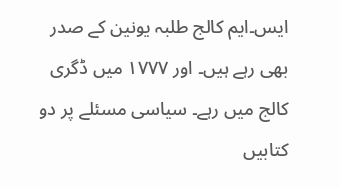ایس۔ایم کالج طلبہ یونین کے صدر بھی رہے ہیں۔ اور ۱۷۷۷ میں ڈگری کالج میں رہے۔ سیاسی مسئلے پر دو کتابیں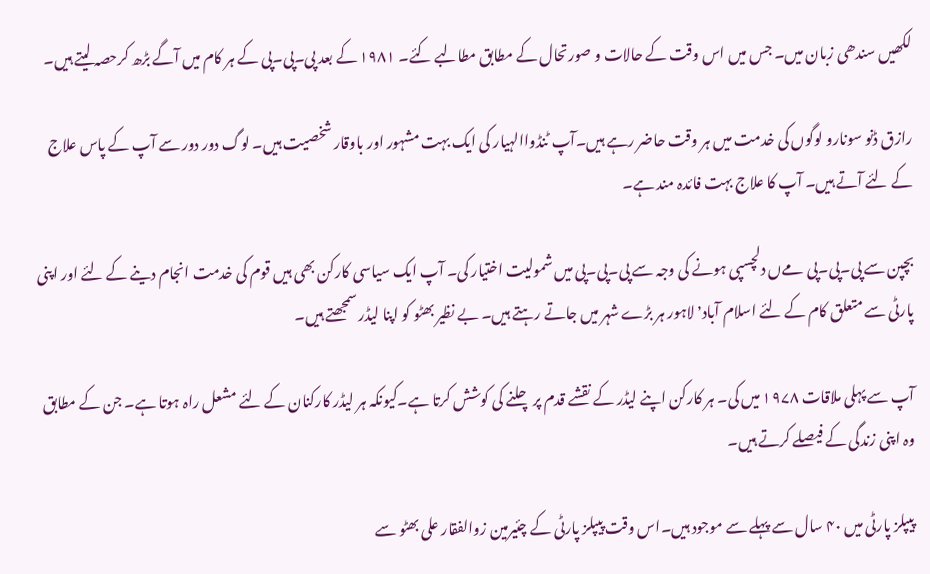لکھیں سندھی زبان میں۔ جس میں اس وقت کے حالات و صورتحال کے مطابق مطالبے کئے۔ ۱۹۸۱ کے بعد پی۔پی۔پی کے ہر کام میں آگے بڑھ کرحصہ لیتے ہیں۔

رازق ڈنو سونارو لوگوں کی خدمت میں ہر وقت حاضر رہے ہیں۔آپ ٹنڈواالہیار کی ایک بہت مشہور اور باوقار شخصیت ہیں۔ لوگ دور دور سے آپ کے پاس علاج کے لئے آتے ہیں۔ آپ کا علاج بہت فائدہ مند ہے۔

بچپن سے پی۔پی۔پی مےں دلچسپی ہونے کی وجہ سے پی۔پی۔پی میں شمولیت اختیار کی۔ آپ ایک سیاسی کارکن بھی ہیں قوم کی خدمت انجام دینے کے لئے اور اپنی پارٹی سے متعلق کام کے لئے اسلام آباد٬ لاہور ہر بڑے شہر میں جاتے رہتے ہیں۔ بے نظیر بھٹو کو اپنا لیڈر سمجھتے ہیں۔

آپ سے پہلی ملاقات ۱۹۷۸ میں کی۔ ہر کارکن اپنے لیڈر کے نقشے قدم پر چلنے کی کوشش کرتا ہے۔کیونکہ ہر لیڈر کارکنان کے لئے مشعل راہ ہوتا ہے۔ جن کے مطابق وہ اپنی زندگی کے فیصلے کرتے ہیں۔

پیپلز پارٹی میں ۴۰ سال سے پہلے سے موجود ہیں۔اس وقت پیپلز پارٹی کے چئیرمین زوالفقار علی بھٹو سے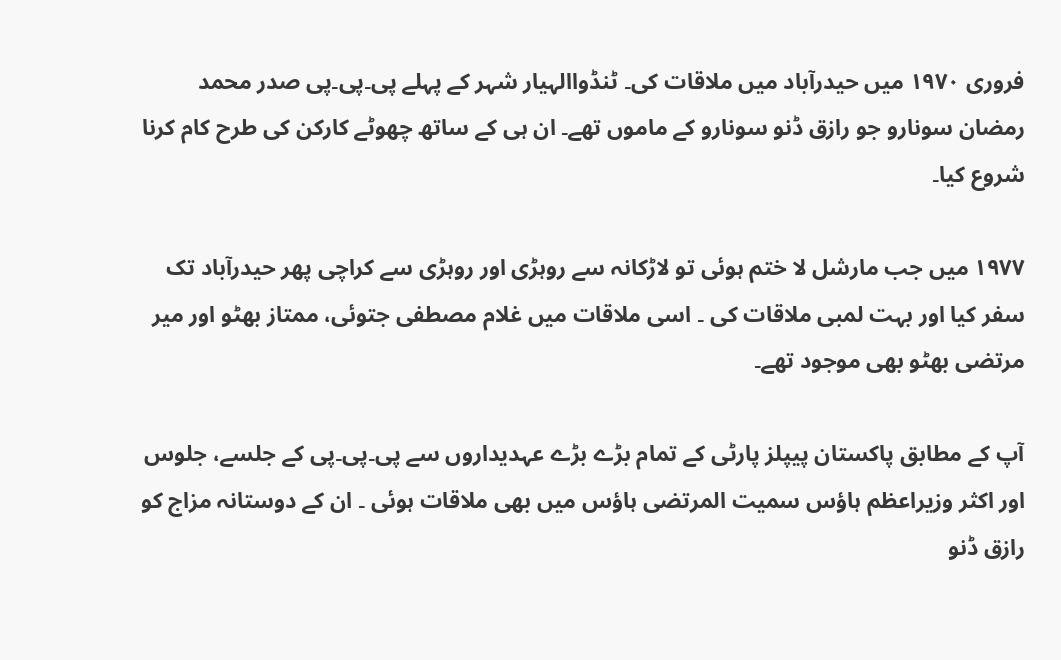فروری ۱۹۷۰ میں حیدرآباد میں ملاقات کی۔ ٹنڈواالہیار شہر کے پہلے پی۔پی۔پی صدر محمد رمضان سونارو جو رازق ڈنو سونارو کے ماموں تھے۔ ان ہی کے ساتھ چھوٹے کارکن کی طرح کام کرنا شروع کیا۔

۱۹۷۷ میں جب مارشل لا ختم ہوئی تو لاڑکانہ سے روہڑی اور روہڑی سے کراچی پھر حیدرآباد تک سفر کیا اور بہت لمبی ملاقات کی ۔ اسی ملاقات میں غلام مصطفی جتوئی، ممتاز بھٹو اور میر مرتضی بھٹو بھی موجود تھے۔

آپ کے مطابق پاکستان پیپلز پارٹی کے تمام بڑے بڑے عہدیداروں سے پی۔پی۔پی کے جلسے، جلوس اور اکثر وزیراعظم ہاؤس سمیت المرتضی ہاؤس میں بھی ملاقات ہوئی ۔ ان کے دوستانہ مزاج کو رازق ڈنو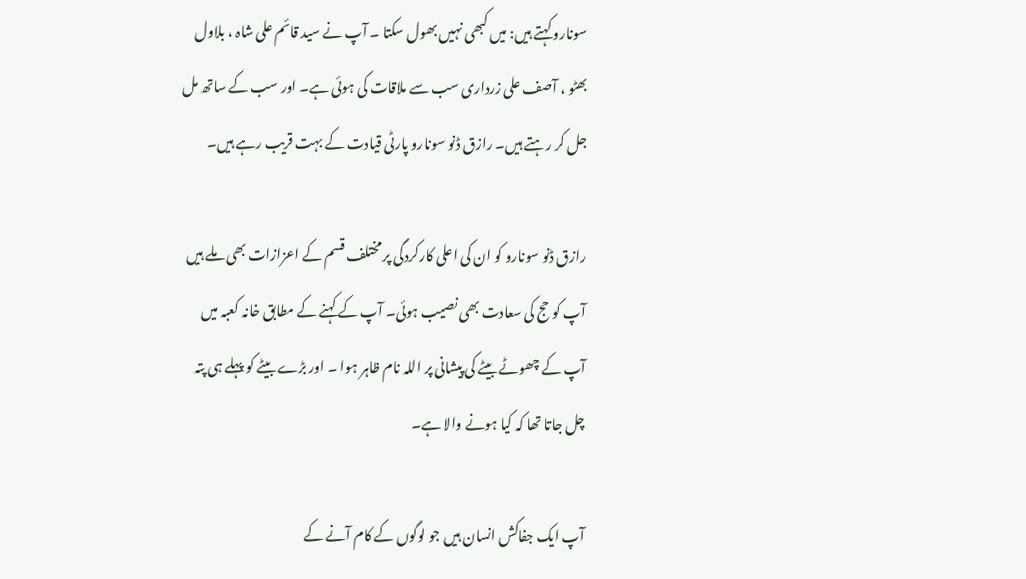سونارو کہتے ہیں: میں کبھی نہیں بھول سکتا ۔ آپ نے سید قائم علی شاہ ، بلاول بھٹو ، آصف علی زرداری سب سے ملاقات کی ہوئی ہے۔ اور سب کے ساتھ مل جل کر رہتے ہیں۔ رازق ڈنو سونارو پارٹی قیادت کے بہت قریب رہے ہیں۔

رازق ڈنو سونارو کو ان کی اعلی کارکردگی پر مختلف قسم کے اعزازات بھی ملے ہیں آپ کو حج کی سعادت بھی نصیب ہوئی۔ آپ کے کہنے کے مطابق خانہ کعبہ میں آپ کے چھوٹے بیٹے کی پیشانی پر اللہ نام ظاہر ہوا ۔ اور بڑے بیٹے کو پہلے ہی پتہ چل جاتا تھا کہ کیا ہونے والا ہے۔

آپ ایک جفاکش انسان ہیں جو لوگوں کے کام آنے کے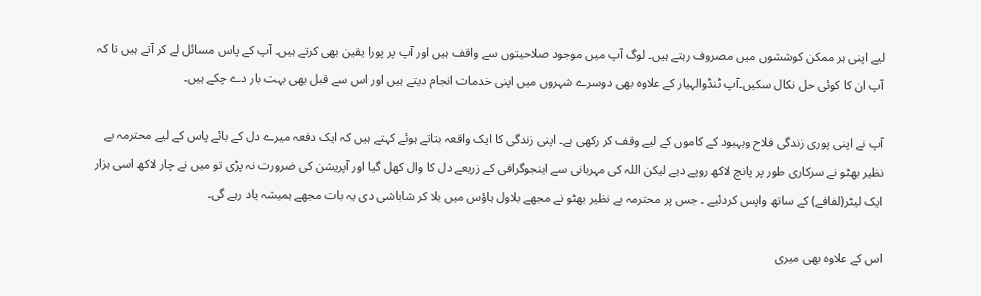لیے اپنی ہر ممکن کوششوں میں مصروف رہتے ہیں۔ لوگ آپ میں موجود صلاحیتوں سے واقف ہیں اور آپ پر پورا یقین بھی کرتے ہیں۔ آپ کے پاس مسائل لے کر آتے ہیں تا کہ آپ ان کا کوئی حل نکال سکیں۔آپ ٹنڈوالہیار کے علاوہ بھی دوسرے شہروں میں اپنی خدمات انجام دیتے ہیں اور اس سے قبل بھی بہت بار دے چکے ہیں۔

آپ نے اپنی پوری زندگی فلاح وبہبود کے کاموں کے لیے وقف کر رکھی ہے۔ اپنی زندگی کا ایک واقعہ بتاتے ہوئے کہتے ہیں کہ ایک دفعہ میرے دل کے بائے پاس کے لیے محترمہ بے نظیر بھٹو نے سرکاری طور پر پانچ لاکھ روپے دیے لیکن اللہ کی مہربانی سے اینجوگرافی کے زریعے دل کا وال کھل گیا اور آپریشن کی ضرورت نہ پڑی تو میں نے چار لاکھ اسی ہزار ایک لیٹر(لفافے) کے ساتھ واپس کردئیے ۔ جس پر محترمہ بے نظیر بھٹو نے مجھے بلاول ہاؤس میں بلا کر شاباشی دی یہ بات مجھے ہمیشہ یاد رہے گی۔

اس کے علاوہ بھی میری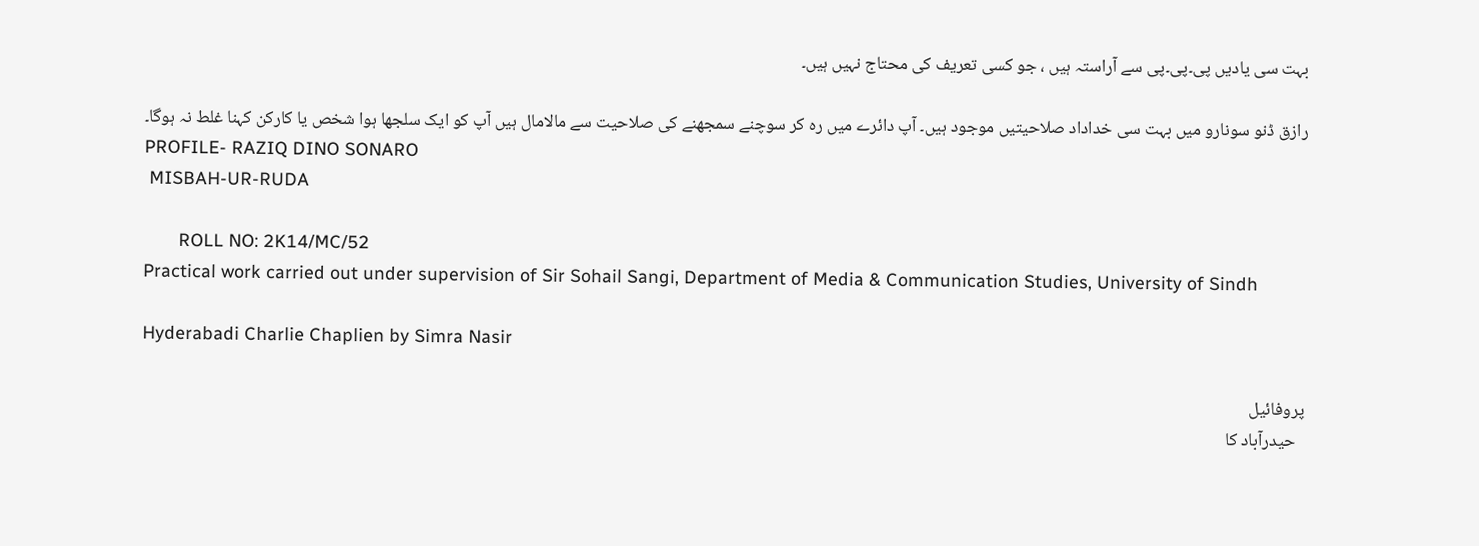بہت سی یادیں پی۔پی۔پی سے آراستہ ہیں ، جو کسی تعریف کی محتاج نہیں ہیں۔

رازق ڈنو سونارو میں بہت سی خداداد صلاحیتیں موجود ہیں۔ آپ دائرے میں رہ کر سوچنے سمجھنے کی صلاحیت سے مالامال ہیں آپ کو ایک سلجھا ہوا شخص یا کارکن کہنا غلط نہ ہوگا۔
PROFILE- RAZIQ DINO SONARO
 MISBAH-UR-RUDA

       ROLL NO: 2K14/MC/52
Practical work carried out under supervision of Sir Sohail Sangi, Department of Media & Communication Studies, University of Sindh

Hyderabadi Charlie Chaplien by Simra Nasir

پروفائیل
  حیدرآباد کا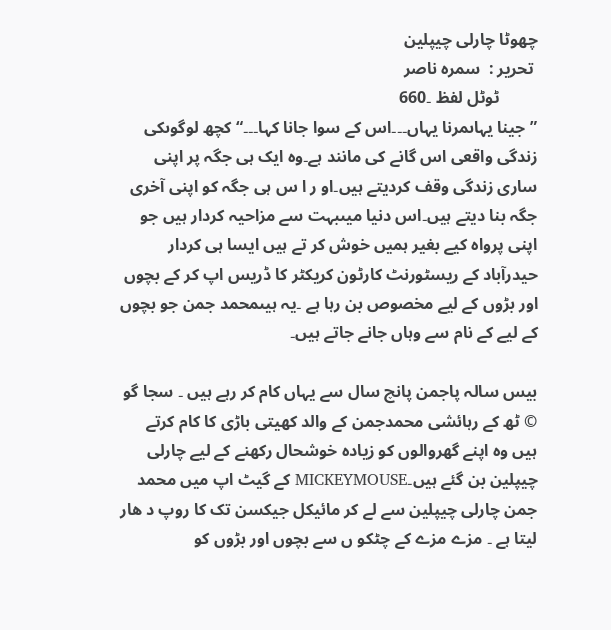چھوٹا چارلی چیپلین
 تحریر :  سمرہ ناصر
         ٹوٹل لفظ ۔660
”جینا یہاںمرنا یہاں۔۔۔اس کے سوا جانا کہا۔۔۔“ کچھ لوگوںکی زندگی واقعی اس گانے کی مانند ہے۔وہ ایک ہی جگہ پر اپنی ساری زندگی وقف کردیتے ہیں۔او ر ا س ہی جگہ کو اپنی آخری جگہ بنا دیتے ہیں۔اس دنیا میںبہت سے مزاحیہ کردار ہیں جو اپنی پرواہ کیے بغیر ہمیں خوش کر تے ہیں ایسا ہی کردار حیدرآباد کے ریسٹورنٹ کارٹون کریکٹر کا ڈریس اپ کر کے بچوں اور بڑوں کے لیے مخصوص بن رہا ہے ۔یہ ہیںمحمد جمن جو بچوں کے لیے کے نام سے وہاں جانے جاتے ہیں۔

بیس سالہ پاجمن پانچ سال سے یہاں کام کر رہے ہیں ۔ سجا گو © ٹھ کے رہائشی محمدجمن کے والد کھیتی باڑی کا کام کرتے ہیں وہ اپنے گھروالوں کو زیادہ خوشحال رکھنے کے لیے چارلی چیپلین بن گئے ہیں۔MICKEYMOUSE کے گیٹ اپ میں محمد جمن چارلی چیپلین سے لے کر مائیکل جیکسن تک کا روپ د ھار لیتا ہے ۔ مزے مزے کے چٹکو ں سے بچوں اور بڑوں کو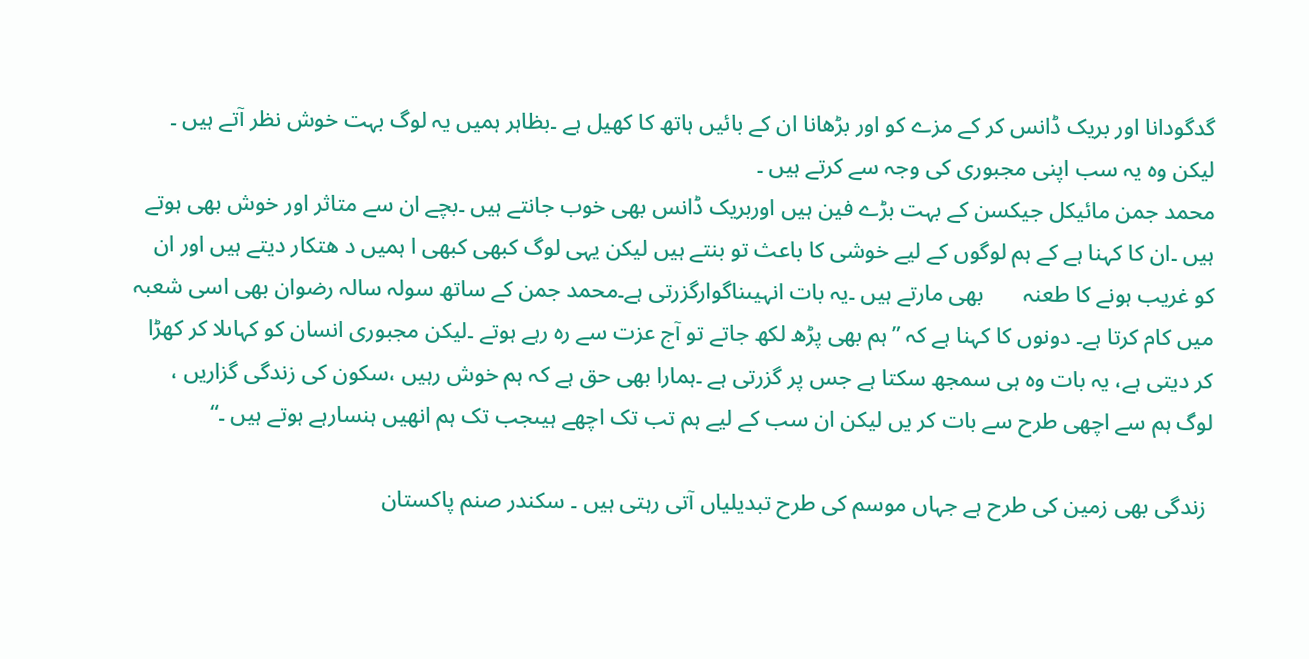گدگودانا اور بریک ڈانس کر کے مزے کو اور بڑھانا ان کے بائیں ہاتھ کا کھیل ہے ۔بظاہر ہمیں یہ لوگ بہت خوش نظر آتے ہیں ۔ لیکن وہ یہ سب اپنی مجبوری کی وجہ سے کرتے ہیں ۔
محمد جمن مائیکل جیکسن کے بہت بڑے فین ہیں اوربریک ڈانس بھی خوب جانتے ہیں ۔بچے ان سے متاثر اور خوش بھی ہوتے ہیں ۔ان کا کہنا ہے کے ہم لوگوں کے لیے خوشی کا باعث تو بنتے ہیں لیکن یہی لوگ کبھی کبھی ا ہمیں د ھتکار دیتے ہیں اور ان کو غریب ہونے کا طعنہ       بھی مارتے ہیں ۔یہ بات انہیںناگوارگزرتی ہے۔محمد جمن کے ساتھ سولہ سالہ رضوان بھی اسی شعبہ میں کام کرتا ہے۔ دونوں کا کہنا ہے کہ ”ہم بھی پڑھ لکھ جاتے تو آج عزت سے رہ رہے ہوتے ۔لیکن مجبوری انسان کو کہاںلا کر کھڑا کر دیتی ہے، یہ بات وہ ہی سمجھ سکتا ہے جس پر گزرتی ہے ۔ہمارا بھی حق ہے کہ ہم خوش رہیں ،سکون کی زندگی گزاریں ، لوگ ہم سے اچھی طرح سے بات کر یں لیکن ان سب کے لیے ہم تب تک اچھے ہیںجب تک ہم انھیں ہنسارہے ہوتے ہیں ۔“

 زندگی بھی زمین کی طرح ہے جہاں موسم کی طرح تبدیلیاں آتی رہتی ہیں ۔ سکندر صنم پاکستان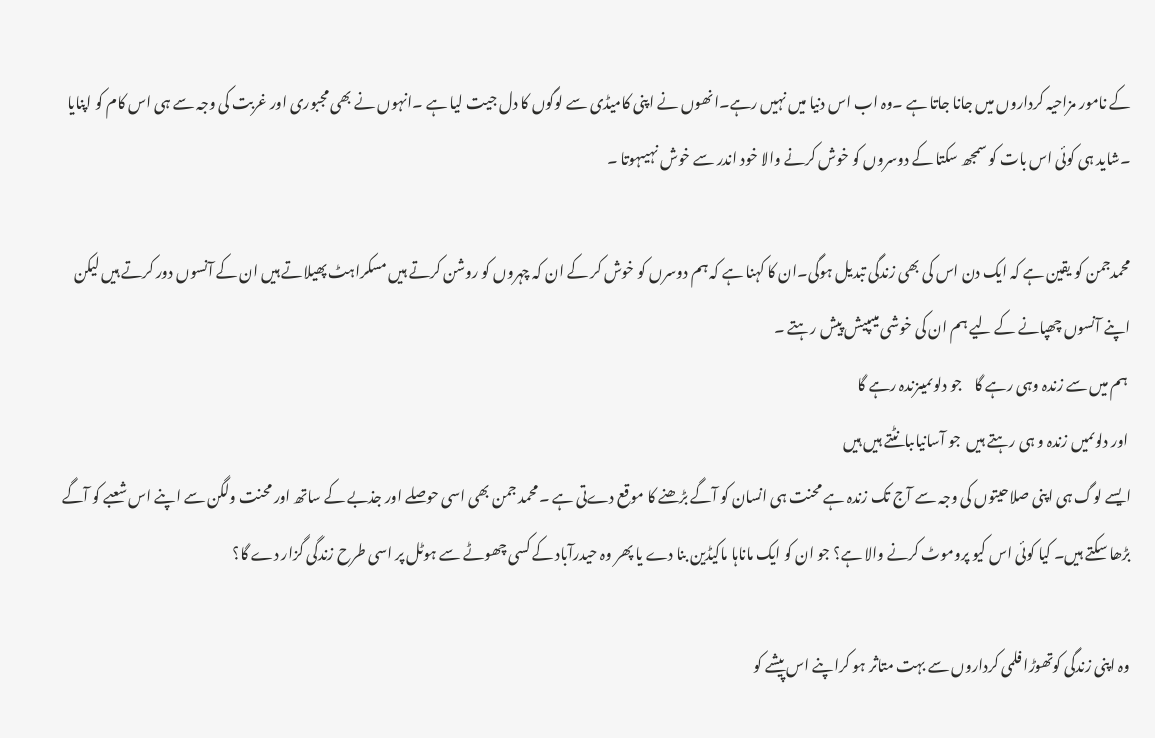کے نامور مزاحیہ کرداروں میں جانا جاتا ہے ۔وہ اب اس دنیا میں نہیں رہے۔انھوں نے اپنی کامیڈی سے لوگوں کا دل جیت لیا ہے ۔انہوں نے بھی مجبوری اور غربت کی وجہ سے ہی اس کام کو اپنایا ۔شاید ہی کوئی اس بات کو سمجھ سکتا کے دوسروں کو خوش کرنے والا خود اندر سے خوش نہیںہوتا ۔

محمدجمن کو یقین ہے کہ ایک دن اس کی بھی زندگی تبدیل ہوگی۔ان کا کہنا ہے کہ ہم دوسرں کو خوش کر کے ان کہ چہروں کو روشن کرتے ہیں مسکراہٹ پھیلاتے ہیں ان کے آنسوں دور کرتے ہیں لیکن اپنے آنسوں چھپانے کے لیے ہم ان کی خوشی میںپیش پیش رہتے ۔
 ہم میں سے زندہ وہی رہے گا    جو دلوںمیںزندہ رہے گا
 اور دلوںمیں زندہ و ہی رہتے ہیں  جو آسانیاںبانٹتے ہیں ہیں
ایسے لوگ ہی اپنی صلاحیتوں کی وجہ سے آج تک زندہ ہے محنت ہی انسان کو آگے بڑھنے کا موقع دےتی ہے ۔محمد جمن بھی اسی حوصلے اور جذبے کے ساتھ اور محنت ولگن سے اپنے اس شعبے کو آگے بڑھا سکتے ہیں۔ کیا کوئی اس کیو پروموٹ کرنے والا ہے؟ جو ان کو ایک ماناہا ماکیڈین بنا دے یا پھر وہ حیدرآباد کے کسی چھوٹے سے ہوٹل پر اسی طرح زندگی گزار دے گا؟

وہ اپنی زندگی کوتھوڑا فلمی کرداروں سے بہت متاثر ہو کراپنے اس پیشے کو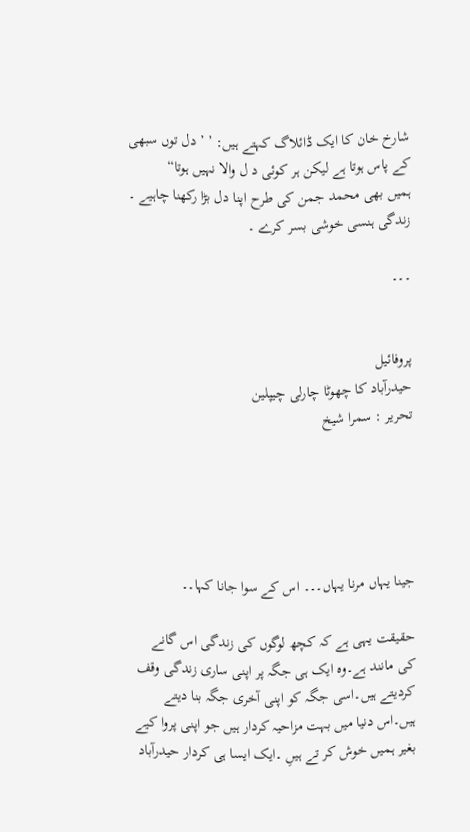شارخ خان کا ایک ڈائلاگ کہتے ہیں: ’ ’ دل توں سبھی کے پاس ہوتا ہے لیکن ہر کوئی د ل والا نہیں ہوتا“
ہمیں بھی محمد جمن کی طرح اپنا دل بڑا رکھنا چاہیے ۔ زندگی ہنسی خوشی بسر کرے ۔

۔۔۔


پروفائیل
حیدرآباد کا چھوٹا چارلی چیپلین
تحریر : سمرا شیخ





جینا یہاں مرنا یہاں۔۔۔ اس کے سوا جانا کہا۔۔

حقیقت یہی ہے کہ کچھ لوگوں کی زندگی اس گانے کی مانند ہے۔وہ ایک ہی جگہ پر اپنی ساری زندگی وقف کردیتے ہیں۔اسی جگہ کو اپنی آخری جگہ بنا دیتے ہیں۔اس دنیا میں بہت مزاحیہ کردار ہیں جو اپنی پروا کیے بغیر ہمیں خوش کر تے ہیںِ ۔ایک ایسا ہی کردار حیدرآباد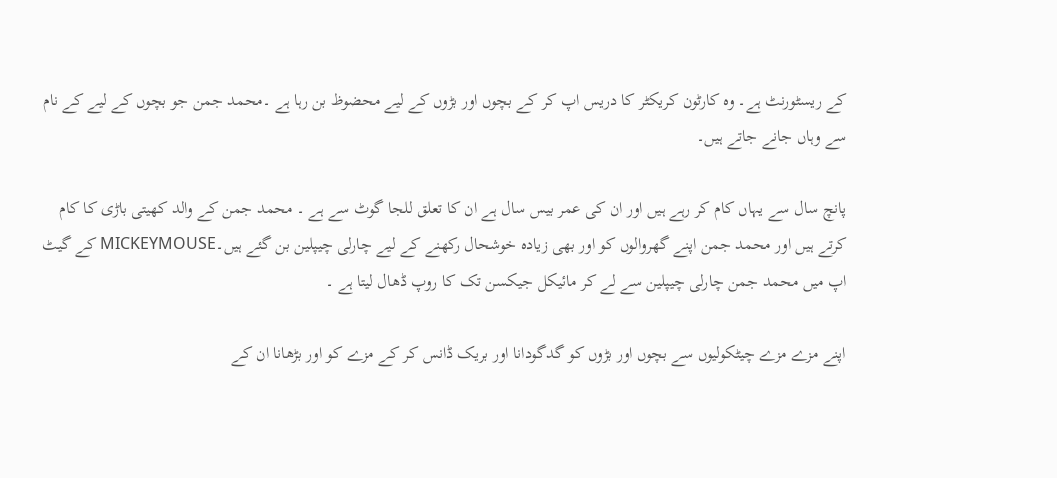کے ریسٹورنٹ ہے۔ وہ کارٹون کریکٹر کا دریس اپ کر کے بچوں اور بڑوں کے لیے محضوظ بن رہا ہے ۔محمد جمن جو بچوں کے لیے کے نام سے وہاں جانے جاتے ہیں۔

پانچ سال سے یہاں کام کر رہے ہیں اور ان کی عمر بیس سال ہے ان کا تعلق للجا گوٹ سے ہے ۔ محمد جمن کے والد کھیتی باڑی کا کام کرتے ہیں اور محمد جمن اپنے گھروالوں کو اور بھی زیادہ خوشحال رکھنے کے لیے چارلی چیپلین بن گئے ہیں۔MICKEYMOUSE کے گیٹ اپ میں محمد جمن چارلی چیپلین سے لے کر مائیکل جیکسن تک کا روپ ڈھال لیتا ہے ۔

اپنے مزے مزے چیٹکولیوں سے بچوں اور بڑوں کو گدگودانا اور بریک ڈانس کر کے مزے کو اور بڑھانا ان کے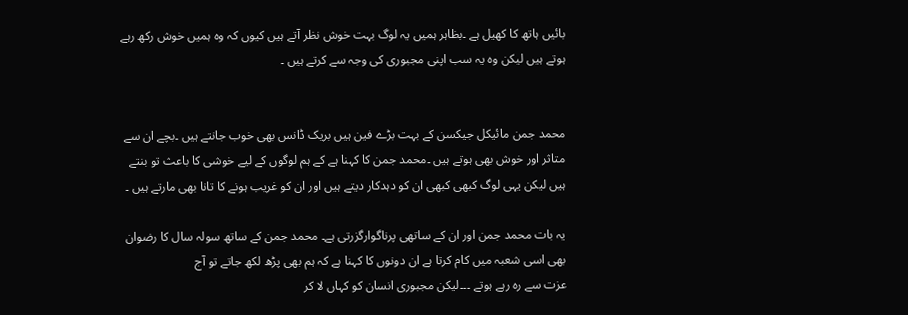بائیں ہاتھ کا کھیل ہے ۔بظاہر ہمیں یہ لوگ بہت خوش نظر آتے ہیں کیوں کہ وہ ہمیں خوش رکھ رہے ہوتے ہیں لیکن وہ یہ سب اپنی مجبوری کی وجہ سے کرتے ہیں ۔


محمد جمن مائیکل جیکسن کے بہت بڑے فین ہیں بریک ڈانس بھی خوب جانتے ہیں ۔بچے ان سے متاثر اور خوش بھی ہوتے ہیں ۔محمد جمن کا کہنا ہے کے ہم لوگوں کے لیے خوشی کا باعث تو بنتے ہیں لیکن یہی لوگ کبھی کبھی ان کو دہدکار دیتے ہیں اور ان کو غریب ہونے کا تانا بھی مارتے ہیں ۔

یہ بات محمد جمن اور ان کے ساتھی پرناگوارگزرتی ہے۔ محمد جمن کے ساتھ سولہ سال کا رضوان بھی اسی شعبہ میں کام کرتا ہے ان دونوں کا کہنا ہے کہ ہم بھی پڑھ لکھ جاتے تو آج
عزت سے رہ رہے ہوتے ۔۔۔لیکن مجبوری انسان کو کہاں لا کر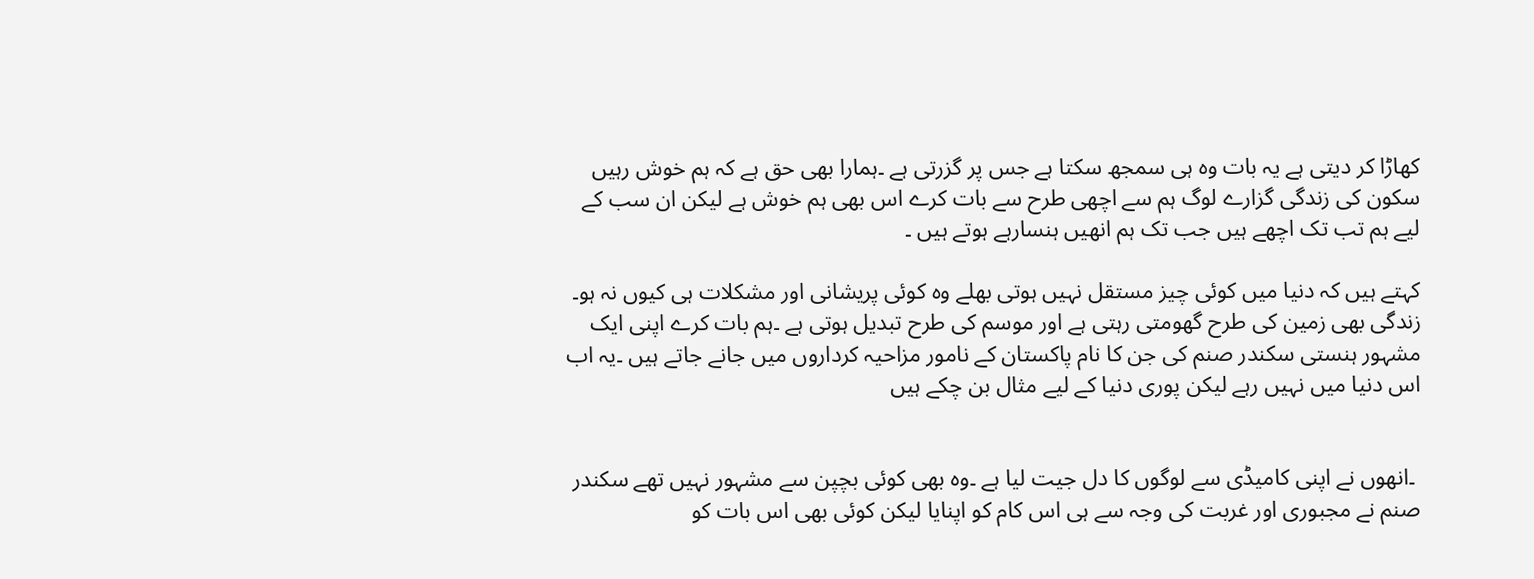کھاڑا کر دیتی ہے یہ بات وہ ہی سمجھ سکتا ہے جس پر گزرتی ہے ۔ہمارا بھی حق ہے کہ ہم خوش رہیں سکون کی زندگی گزارے لوگ ہم سے اچھی طرح سے بات کرے اس بھی ہم خوش ہے لیکن ان سب کے لیے ہم تب تک اچھے ہیں جب تک ہم انھیں ہنسارہے ہوتے ہیں ۔

کہتے ہیں کہ دنیا میں کوئی چیز مستقل نہیں ہوتی بھلے وہ کوئی پریشانی اور مشکلات ہی کیوں نہ ہو۔ زندگی بھی زمین کی طرح گھومتی رہتی ہے اور موسم کی طرح تبدیل ہوتی ہے ۔ہم بات کرے اپنی ایک مشہور ہنستی سکندر صنم کی جن کا نام پاکستان کے نامور مزاحیہ کرداروں میں جانے جاتے ہیں ۔یہ اب اس دنیا میں نہیں رہے لیکن پوری دنیا کے لیے مثال بن چکے ہیں


 ۔انھوں نے اپنی کامیڈی سے لوگوں کا دل جیت لیا ہے ۔وہ بھی کوئی بچپن سے مشہور نہیں تھے سکندر صنم نے مجبوری اور غربت کی وجہ سے ہی اس کام کو اپنایا لیکن کوئی بھی اس بات کو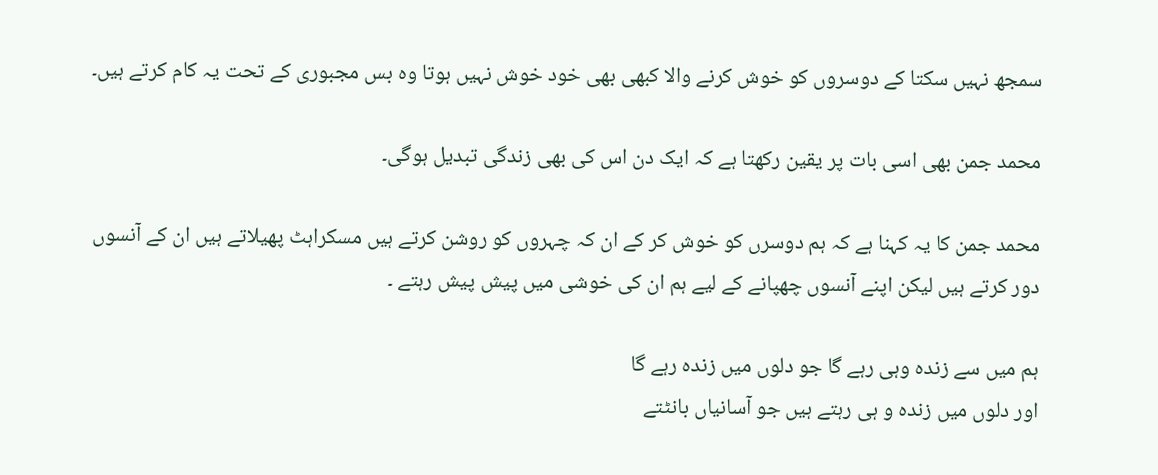سمجھ نہیں سکتا کے دوسروں کو خوش کرنے والا کبھی بھی خود خوش نہیں ہوتا وہ بس مجبوری کے تحت یہ کام کرتے ہیں۔

محمد جمن بھی اسی بات پر یقین رکھتا ہے کہ ایک دن اس کی بھی زندگی تبدیل ہوگی۔

محمد جمن کا یہ کہنا ہے کہ ہم دوسرں کو خوش کر کے ان کہ چہروں کو روشن کرتے ہیں مسکراہٹ پھیلاتے ہیں ان کے آنسوں دور کرتے ہیں لیکن اپنے آنسوں چھپانے کے لیے ہم ان کی خوشی میں پیش پیش رہتے ۔

ہم میں سے زندہ وہی رہے گا جو دلوں میں زندہ رہے گا
اور دلوں میں زندہ و ہی رہتے ہیں جو آسانیاں بانٹتے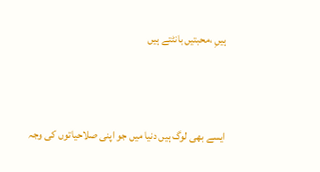ہیںِ ،محبتیں بانٹتے ہیں



ایسے بھی لوگ ہیں دنیا میں جو اپنی صلاحیاتوں کی وجہ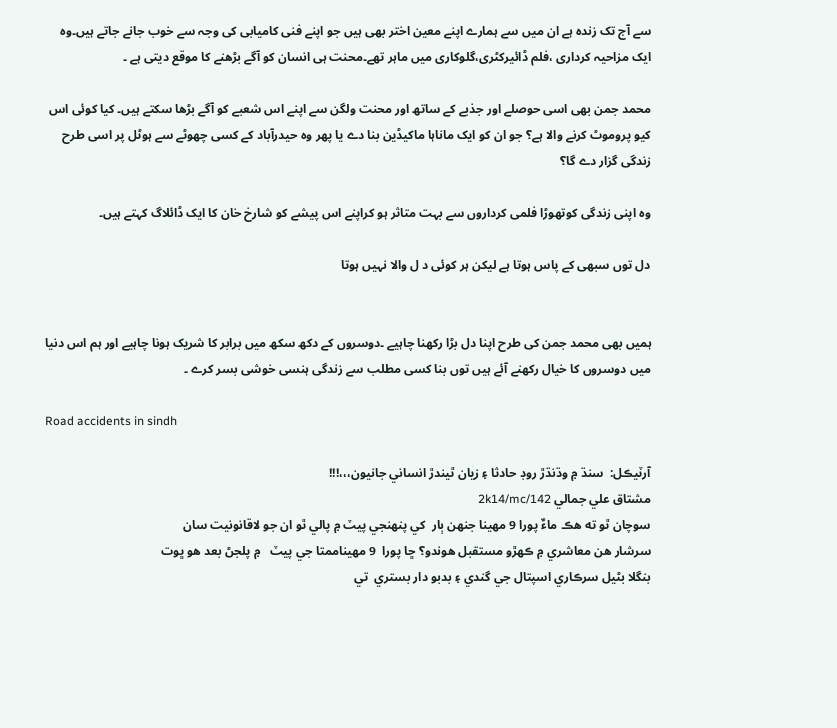سے آج تک زندہ ہے ان میں سے ہمارے اپنے معین اختر بھی ہیں جو اپنے فنی کامیابی کی وجہ سے خوب جانے جاتے ہیں۔وہ ایک مزاحیہ کرداری ،فلم ڈائیرکٹری،گلوکاری میں ماہر تھے۔محنت ہی انسان کو آگے بڑھنے کا موقع دیتی ہے ۔

محمد جمن بھی اسی حوصلے اور جذبے کے ساتھ اور محنت ولگن سے اپنے اس شعبے کو آگے بڑھا سکتے ہیں۔ کیا کوئی اس کیو پروموٹ کرنے والا ہے؟ جو ان کو ایک ماناہا ماکیڈین بنا دے یا پھر وہ حیدرآباد کے کسی چھوٹے سے ہوٹل پر اسی طرح زندگی گزار دے گا؟

وہ اپنی زندگی کوتھوڑا فلمی کرداروں سے بہت متاثر ہو کراپنے اس پیشے کو شارخ خان کا ایک ڈائلاگ کہتے ہیں۔

دل توں سبھی کے پاس ہوتا ہے لیکن ہر کوئی د ل والا نہیں ہوتا


ہمیں بھی محمد جمن کی طرح اپنا دل بڑا رکھنا چاہیے ۔دوسروں کے دکھ سکھ میں برابر کا شریک ہونا چاہیے اور ہم اس دنیا میں دوسروں کا خیال رکھنے آئے ہیں توں بنا کسی مطلب سے زندگی ہنسی خوشی بسر کرے ۔

Road accidents in sindh

آرٽيڪل:  سنڌ ۾ وڌنڌڙ روڊ حادثا ۽ زيان ٿيندڙ انساني جانيون،،،!!!
مشتاق علي جمالي 2k14/mc/142
سوچان ٿو ته هڪ ماءٌ پورا 9 مهينا جنهن ٻار  کي پنهنجي پيٽ ۾ پالي ٿو ان جو لاقانونيت سان
سرشار هن معاشري ۾ ڪهڙو مستقبل هوندو؟ ڇا پورا  9 مهيناممتا جي پيٽ   ۾ پلجڻ بعد هو ڀوت
بنگلا بڻيل سرڪاري اسپتال جي گندي ۽ بدبو دار بستري  تي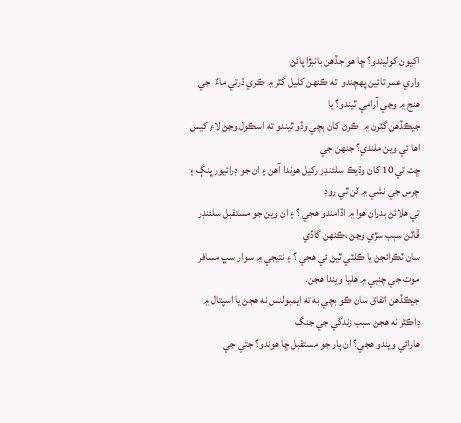اکيون کوليندو؟ ڇا هو جڏهن بانبڙا پائڻ
واري عمر تائين پهچندو  ته ڪنهن کليل گٽر ۾ ڪري ڌرتي ماءٌ  جي هنج ۾ وڃي آرامي ٿيندو؟ يا
جيڪڏهن گٽرن ۾  ڪرڻ کان بچي وڏو ٿيندو ته اسڪول وڃڻ لاءِ کيس اها ئي وين ملندي؟ جنهن جي
ڇت تي 10 کان وڌيڪ سلئنڊر رکيل هوندا آهن ۽ ان جو ڊرائيور ڀنڳ ۽ چرس جي نشي ۾ ٽن ٿي روڊ
تي هلائڻ بدران هوا ۾ اڏامندو هجي ؟ ۽ ان وين جو مستقبل سلئنڊر ڦاٽڻ سبب سڙي وڃڻ ،ڪنهن گاڏي
سان ٽڪرائجڻ يا ڪلٽي ٿيڻ ئي هجي ؟ ۽ نتيجي ۾ سوار سڀ مسافر موت جي چنبي ۾ هليا ويندا هجن.
جيڪڏهن اتفاق سان ڪو بچي به ته ايمبولنس نه هجڻ يا اسپتال ۾ ڊاڪٽر نه هجڻ سبب زندگي جي جنگ
هارائي ويندو هجي؟ ان ٻار جو مستقبل ڇا هوندو؟ جتي جي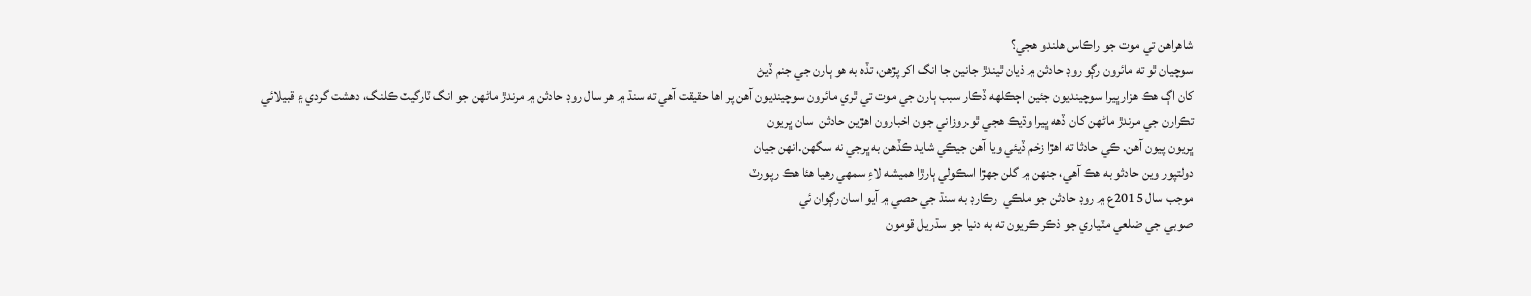شاهراهن تي موت جو راڪاس هلندو هجي؟
سوچيان ٿو ته مائرون رڳو روڊ حادثن ۾ ذيان ٿيندڙ جانين جا انگ اکر پڙهن، تڏه به هو ٻارن جي جنم ڏيڻ
کان اڳ هڪ هزار ڀيرا سوچينديون جئين اڄڪلهه ڏڪار سبب ٻارن جي موت تي ٿري مائرون سوچينديون آهن پر اها حقيقت آهي ته سنڌ ۾ هر سال روڊ حادثن ۾ مرندڙ ماڻهن جو انگ ٽارگيٽ ڪلنگ، دهشت گردي ۽ قبيلائي
تڪرارن جي مرندڙ ماڻهن کان ڏهه ڀيرا وڌيڪ هجي ٿو.روزاني جون اخبارون اهڙين حادثن  سان ڀريون
ڀريون پيون آهن. ڪي حادثا ته اهڙا زخم ڏيئي ويا آهن جيڪي شايد ڪڏهن به ڀرجي نه سگهن.انهن جيان
دولتپور وين حادثو به هڪ آهي، جنهن ۾ گلن جھڙا اسڪولي ٻارڙا هميشه لاءِ سمهي رهيا هئا هڪ رپورٽ
موجب سال 2015ع ۾ روڊ حادثن جو ملڪي  رڪارڊ به سنڌ جي حصي ۾ آيو اسان رڳوان ئي
صوبي جي ضلعي مٽياري جو ذڪر ڪريون ته به دنيا جو سڌريل قومون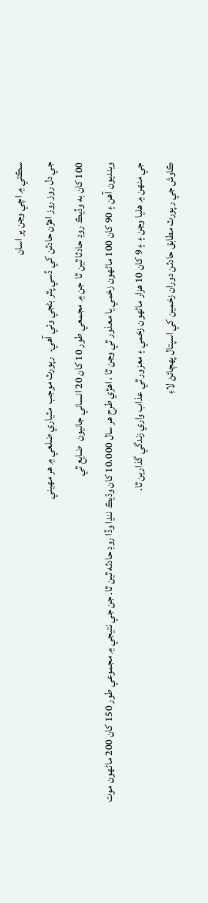سڪتي ۾ اچي وڃن پر اسان
جي دل روز روز اهڙن حادثن کي ڏسي پٿر بڻجي وئي آهي.  رپورٽ موجب  مٽياري ضلعي ۾ هر مهيني
100 کان به وڏيڪ روڊ حادثا ٿين ٿا  جن ۾ مجمعي طور 10 کان 20 انساني جانيون  ضايع ٿي
وينديون آهن ۽ 90 کان 100 ماڻهون زخمي يا معذور ٿي وڃن ٿا ، اهڙي طرح هر سال 10،000 کان وڌيڪ ننڍا وڏا روڊ حادثه ٿين ٿا. جن جي نتيجي ۾ مجموعي طور 150 کان 200 ماڻهون موت
جي منهن ۾ هليا وڃن ۽ ۽ 9 کان 10 هزار ماڻهون زخمي ۽ معزور ٿي عذاب واري زندگي گذارين ٿا.
ڪاوش جي رپورٽ مطابق حادثن دوران زخمين کي اسپتال پهچائڻ لاءِ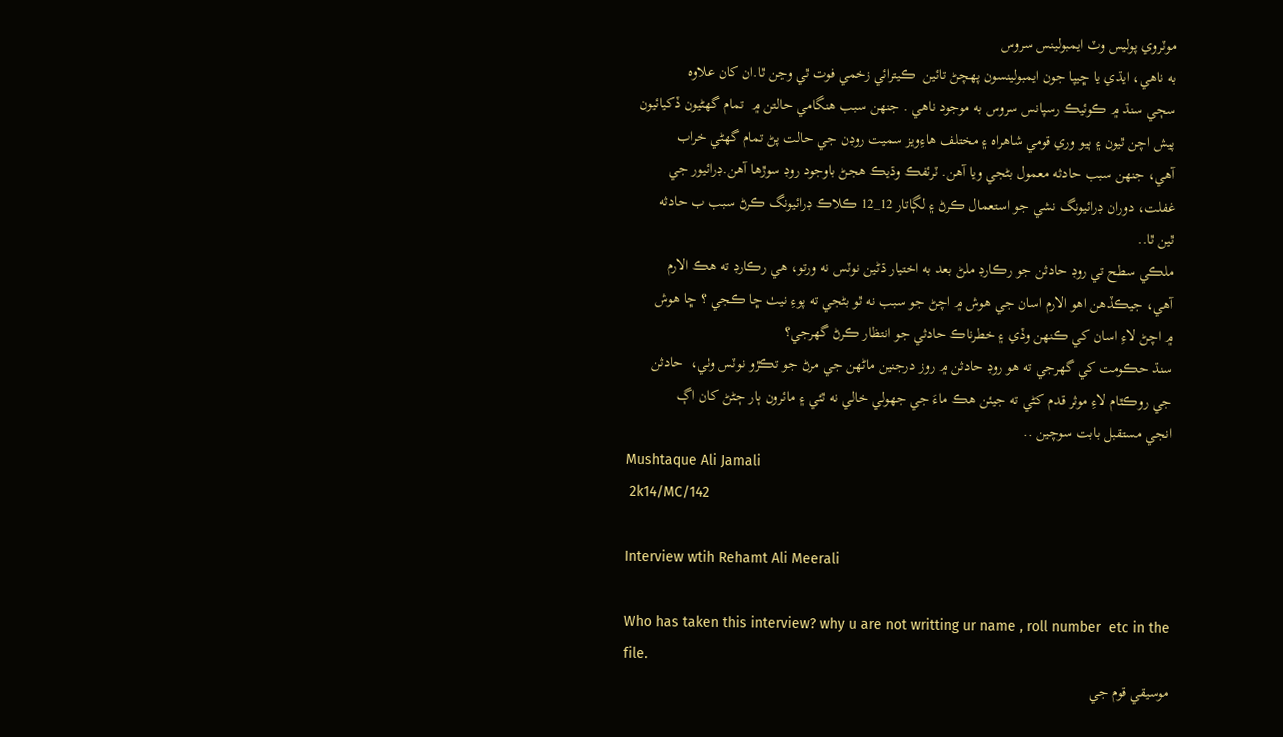موٽروي پوليس وٽ ايمبولينس سروس
به ناهي، ايڌي يا ڇيپا جون ايمبولينسون پهچڻ تائين  ڪيترائي زخمي فوت ٿي وڃن ٿا.ان کان علاوه
سڄي سنڌ ۾ ڪوئيڪ رسپانس سروس به موجود ناهي . جنهن سبب هنگامي حالتن ۾  تمام گھڻيون ڏکيائيون
پيش اچن ٿيون ۽ ٻيو وري قومي شاهراه ۽ مختلف هاءِويز سميت روڊن جي حالت پڻ تمام گھڻي خراب
آهي، جنهن سبب حادثه معمول بڻجي ويا آهن. ٽرئفڪ وڌيڪ هجڻ باوجود روڊ سوڙها آهن.ڊرائيور جي
غفلت، دوران ڊرائيونگ نشي جو استعمال ڪرڻ ۽ لڳاتار 12_12 ڪلاڪ ڊرائيونگ ڪرڻ سبب ب حادثه
ٿين ٿا..
ملڪي سطح تي روڊ حادثن جو رڪارڊ ملڻ بعد به اختيار ڌڻين نوٽس نه ورتو، هي رڪارڊ ته هڪ الارم
آهي، جيڪڏهن اهو الارم اسان جي هوش ۾ اچڻ جو سبب نه ٿو بڻجي ته پوءِ نيٺ ڇا ڪجي ؟ ڇا هوش
۾ اچڻ لاءِ اسان کي ڪنهن وڏي ۽ خطرناڪ حادثي جو انتظار ڪرڻ گھرجي؟
سنڌ حڪومت کي گھرجي ته هو روڊ حادثن ۾ روز درجنين ماڻهن جي مرڻ جو تڪڙو نوٽس وٺي،  حادثن
جي روڪٿام لاءِ موثر قدم کڻي ته جيئن هڪ ماءَ جي جھولي خالي نه ٿئي ۽ مائرون ٻار ڄڻڻ کان اڳ
انجي مستقبل بابت سوچين ..
Mushtaque Ali Jamali
 2k14/MC/142

Interview wtih Rehamt Ali Meerali

Who has taken this interview? why u are not writting ur name , roll number  etc in the file.
موسيقي قوم جي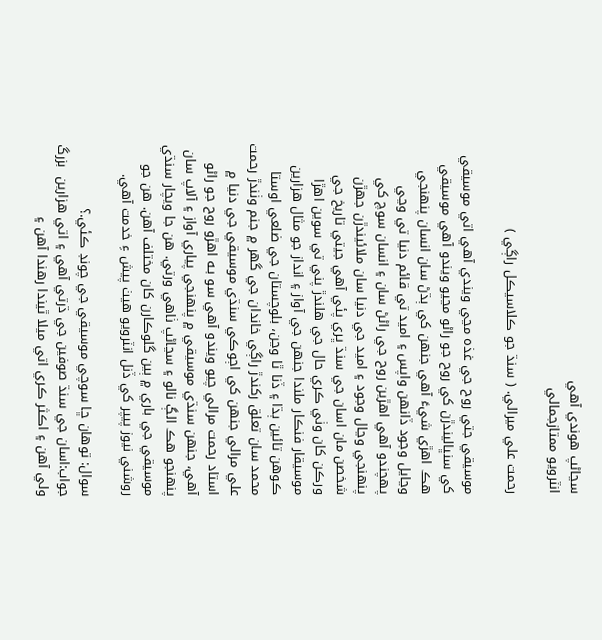سڃاڻپ هوندي آهي
انٽرويو ممتازجمالي

رحمت علي ميرالي. ( سنڌ جو ڪلاسيڪل راڳي )

موسيقي جتي روح جي غذه مڃي ويندي آهي اتي موسيقي کي سنڀاليندڙن کي روح جو راڻو مڃيو ويندو آهي موسيقي هڪ اهڙي شيءَ آهي جنهن کي ٻڌڻ سان انسان پنهنجي وڃايل وجود ڏانهن واپس ۽ اميد تي قائم دنيا تي وڃي پهچندو آهي اهڙين روح جي راڻڻ سان ۽ انسان سوچ کي پنهنجي وڃال وجود ۽ اميد جي دنيا سان ملائيندڙن جهڙن شخصن مان اسان جي سنڌ ڀري پئي آهي جيتي تاريخ جي ورڪن کان وٺي ڪري حال جي هلندڙ پني تي سوين اهڙا موسيقار فنڪار ملندا جنهن جي آواز ۽ انداز جو مثال هزارين ڪوهن تائين ٻڌا ۽ ڏنا ٿا وڃن، بلوچستان جي ضلعي اوستا محمد سان تعلق رکندڙ راڳي خاندان جي گهر ۾ جنم وٺندڙ رحمت علي مرالي جنهن کي اڄوڪي سنڌي موسيقي جي دنيا ۾ استاد رحمت مرالي چيو ويندو آهي سو بـه اهڙو روح جو راڻو آهي، جنهن سنڌي موسيقي ۾ پنهنجي پياري آواز ۽ آلاپ سان  پنهنجو هڪ الڳ نالو ۽ سڃاڻپ ٺاهي ورتي. هن جا ويچار سنڌي موسيقي جي باري ۾ ٻين گلوڪارن کان مختلف آهن. هن جو روشني نيوز پيپر کي ڏنل انٽرويو هيٺ پيش ءِ خدمت آهي.

سوال: توهان ڇا سوچي موسيقي جي چونڊ ڪئي.؟
جواب:اسان جي سنڌ صوفين جي ڌرتي آهي ۽ اتي هزارين  بزرگ ولي آهن ۽ اڪثر ڪري اتي ميلا ٿيندا رهندا آهن ۽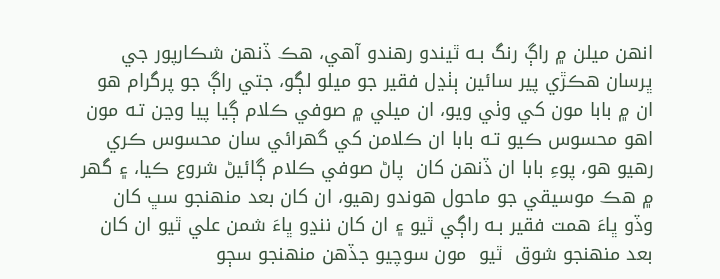انهن ميلن ۾ راڳ رنگ بـه ٿيندو رهندو آهي، هڪ ڏنهن شڪارپور جي ڀرسان هڪڙي پير سائين ٻٺڍل فقير جو ميلو لڳو، جتي راڳ جو پرگرام هو ان ۾ بابا مون کي وٺي ويو، ان ميلي ۾ صوفي ڪلام ڳيا پيا وڃن تـه مون اهو محسوس ڪيو تـه بابا ان ڪلامن کي گهرائي سان محسوس ڪري رهيو هو، پوءِ بابا ان ڏنهن کان  پاڻ صوفي ڪلام ڳائيڻ شروع ڪيا، ۽ گهر ۾ هڪ موسيقي جو ماحول هوندو رهيو، ان کان بعد منهنجو سڀ کان وڏو ڀاءَ همت فقير بـه راڳي ٿيو ۽ ان کان ننڍو ڀاءَ شمن علي ٿيو ان کان بعد منهنجو شوق  ٿيو  مون سوچيو جڏهن منهنجو سڄو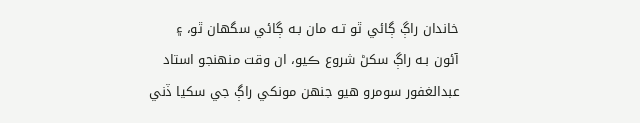خاندان راڳ ڳائي ٿو تـه مان بـه ڳائي سگهان ٿو، ۽ آئون بـه راڳ سکڻ شروع ڪيو، ان وقت منهنجو استاد عبدالغفور سومرو هيو جنهن مونکي راڳ جي سکيا ڏني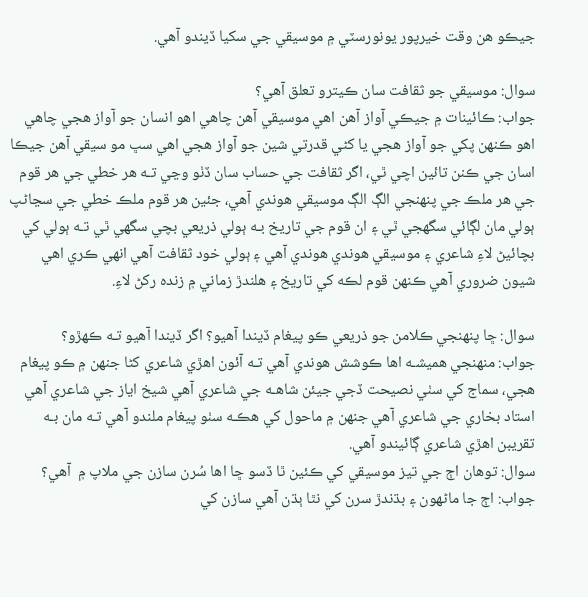جيڪو هن وقت خيرپور يونورسٽي ۾ موسيقي جي سکيا ڏيندو آهي.

سوال: موسيقي جو ثقافت سان ڪيترو تعلق آهي؟
جواب: ڪائينات ۾ جيڪي آواز آهن اهي موسيقي آهن چاهي اهو انسان جو آواز هجي چاهي اهو ڪنهن پکي جو آواز هجي يا کڻي قدرتي شين جو آواز هجي اهي سڀ مو سيقي آهن جيڪا اسان جي ڪنن تائين اچي ٿي، اگر ثقافت جي حساب سان ڏٺو وڃي تـه هر خطي جي هر قوم جي هر ملڪ جي پنهنجي الڳ الڳ موسيقي هوندي آهي، جئين هر قوم ملڪ خطي جي سڃاڻپ ٻولي مان لڳائي سگهجي ٿي ۽ ان قوم جي تاريخ بـه ٻولي ذريعي بچي سگهي ٿي تـه ٻولي کي بچائيڻ لاءِ شاعري ۽ موسيقي هوندي هوندي آهي ۽ ٻولي خود ثقافت آهي انهي ڪري اهي شيون ضروري آهي ڪنهن قوم لڪه کي تاريخ ۽ هلندڙ زماني ۾ زنده رکڻ لاءِ.

سوال: ڇا پنهنجي ڪلامن جو ذريعي ڪو پيغام ڏيندا آهيو؟ اگر ڏيندا آهيو تـه ڪهڙو؟
جواب: منهنجي هميشـه اها ڪوشش هوندي آهي تـه آئون اهڙي شاعري کڻا جنهن ۾ ڪو پيغام هجي، سماج کي سٺي نصيحت ڏجي جيئن شاهـه جي شاعري آهي شيخ اياز جي شاعري آهي استاد بخاري جي شاعري آهي جنهن ۾ ماحول کي هڪـه سٺو پيغام ملندو آهي تـه مان بـه تقريبن اهڙي شاعري ڳائيندو آهي.
سوال: توهان اڄ جي تيز موسيقي کي ڪئين ٿا ڏسو ڇا اها سُرن سازن جي ملاپ ۾  آهي؟
جواب: اڄ جا ماڻهون ۽ بڌندڙ سرن کي نٿا ٻڌن آهي سازن کي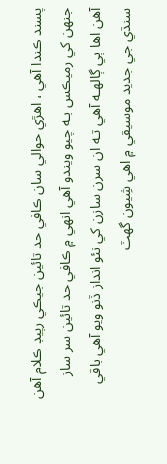پسند ڪندا آهي ، اهڙي حوالي سان ڪافي حد تائين جيڪي رپيڊ ڪلام آهن جنهن کي رميڪس بـه چيو ويندو آهي انهي ۾ ڪافي حد تائين سر ساز آهن اها ٻي ڳالهـه آهي تـه ان سرن سازن کي نئو انداز ڏنو ويو آهي باقي سنڌي جي جديد موسيقي ۾ اهي شِيون گهٽ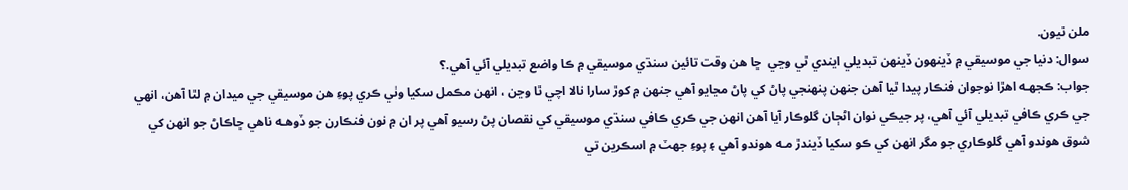ملن ٿيون.
سوال: دنيا جي موسيقي ۾ ڏينهون ڏينهن تبديلي ايندي ٿي وڃي  ڇا هن وقت تائين سنڌي موسيقي ۾ ڪا واضع تبديلي آئي آهي.؟
جواب: ڪجهـه اهڙا نوجوان فنڪار پيدا ٿيا آهن جنهن پنهنجي پاڻ کي پاڻ مڃايو آهي جنهن ۾ کوڙ سارا نالا اچي ٿا وڃن ، انهن مڪمل سکيا وٺي ڪري پوءِ هن موسيقي جي ميدان ۾ لٿا آهن، انهي جي ڪري ڪافي تبديلي آئي آهي، پر جيڪي نوان اڻڄان گلوڪار آيا آهن انهن جي ڪري ڪافي سنڌي موسيقي کي نقصان پڻ رسيو آهي پر ان ۾ نون فنڪارن جو ڏوهـه ناهي ڇاڪاڻ جو انهن کي شوق هوندو آهي گلوڪاري جو مگر انهن کي ڪو سکيا ڏيندڙ مـه هوندو آهي ۽ پوءِ جهٽ ۾ اسڪرين تي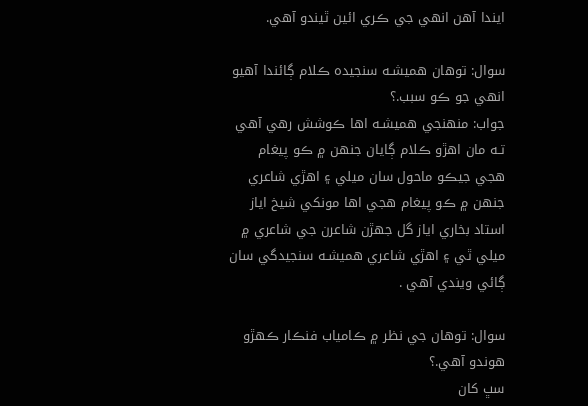ايندا آهن انهي جي ڪري ائين ٿيندو آهي.

سوال: توهان هميشـه سنجيده ڪلام ڳائندا آهيو انهي جو ڪو سبب.؟
جواب: منهنجي هميشـه اها ڪوشش رهي آهي تـه مان اهڙو ڪلام ڳايان جنهن ۾ ڪو پيغام هجي جيڪو ماحول سان ميلي ۽ اهڙي شاعري جنهن ۾ ڪو پيغام هجي اها مونکي شيخ اياز استاد بخاري اياز گل جهڙن شاعرن جي شاعري ۾ ميلي ٿي ۽ اهڙي شاعري هميشـه سنجيدگي سان ڳائي ويندي آهي .

سوال: توهان جي نظر ۾ ڪامياب فنڪار ڪهڙو هوندو آهي.؟
سڀ کان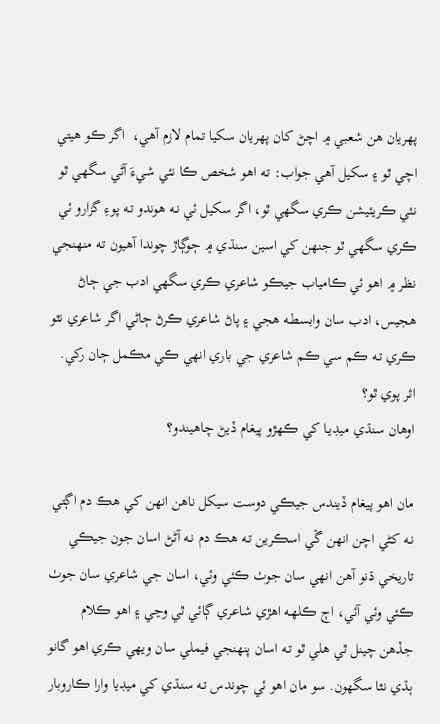پهريان هن شعبي ۾ اچڻ کان پهريان سکيا تمام لازم آهي،  اگر ڪو هيتي اچي ٿو ۽ سکيل آهي جواب: تـه اهو شخص ڪا نئي شيءَ آڻي سگهي ٿو نئي ڪريئيشن ڪري سگهي ٿو، اگر سکيل ئي نـه هوندو تـه پوءِ گزارو ئي ڪري سگهي ٿو جنهن کي اسين سنڌي ۾ ڄوڳاڙ چوندا آهيون تـه منهنجي نظر ۾ اهو ئي ڪامياب جيڪو شاعري ڪري سگهي ادب جي ڄاڻ هجيس، ادب سان وابسطـه هجي ۽ پاڻ شاعري ڪرڻ ڄاڻي اگر شاعري نٿو ڪري تـه ڪم سي ڪم شاعري جي باري انهي ڪي مڪمل ڄان رکي.
اثر پوي ٿو؟
اوهان سنڌي ميڊيـا کي ڪهڙو پيغام ڏيڻ چاهيندو؟

مان اهو پيغام ڏيندس جيڪي دوست سيکل ناهن انهن کي هڪ دم اڳتي نـه کڻي اچن انهن ڱي اسڪرين تـه هڪ دم نـه آڻڻ اسان جون جيڪي تاريخي ڌنو آهن انهي سان جوٺ ڪئي وئي، اسان جي شاعري سان جوٺ ڪئي وئي آئي، اڄ ڪلهـه اهڙي شاعري ڳائي ٿي وڃي ۽ اهو ڪلام جڏهن چينل ٿي هلي ٿو تـه اسان پنهنجي فيملي سان ويهي ڪري اهو گانو ٻڌي نٿا سگهون. سو مان اهو ئي چوندس تـه سنڌي کي ميڊيا وارا ڪاروبار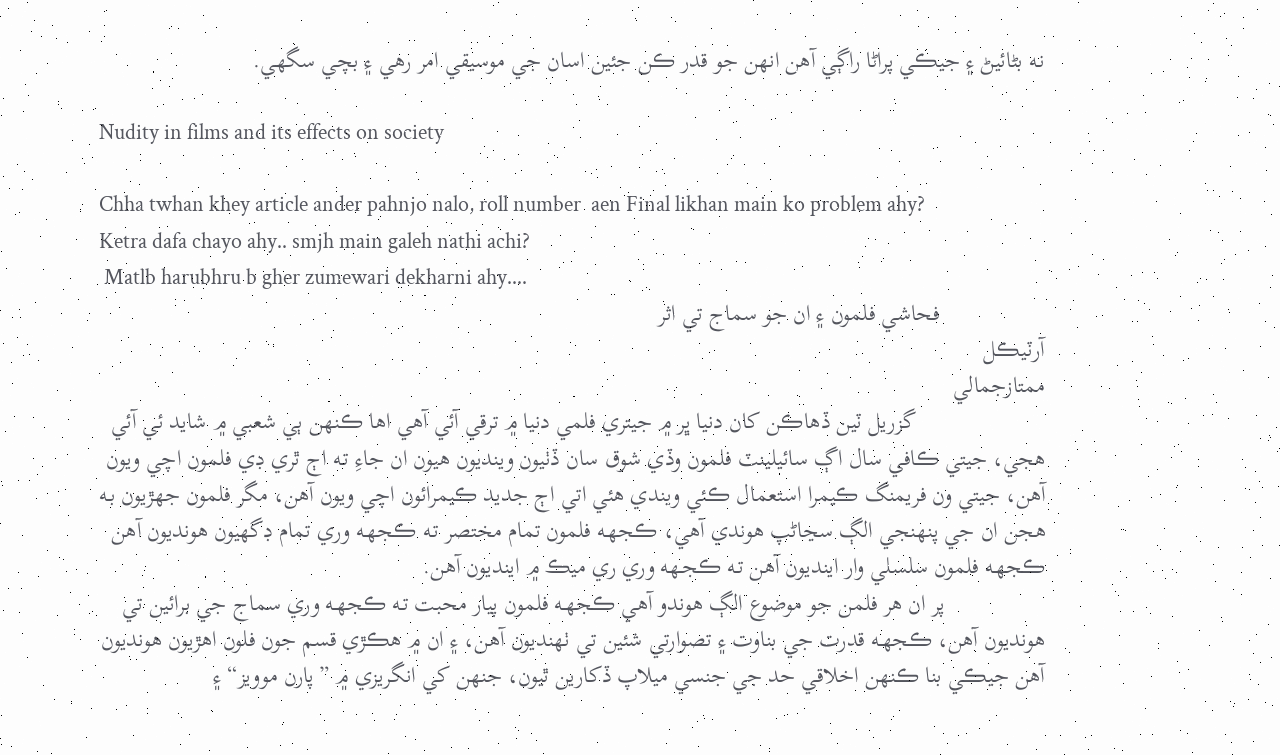نـه بڻائيڻ ۽ جيڪي پراڻا راڳي آهن انهن جو قدر ڪن جئين اسان جي موسيقي امر رهي ۽ بچي سگهي.

Nudity in films and its effects on society

Chha twhan khey article ander pahnjo nalo, roll number  aen Final likhan main ko problem ahy?
Ketra dafa chayo ahy.. smjh main galeh nathi achi?
 Matlb harubhru b gher zumewari dekharni ahy....
                  فحاشي فلمون ۽ ان جو سماج تي اثر
آرٽيڪل
ممتازجمالي
                      گزريل ٽين ڏهاڪن کان دنيا ڀر ۾ جيتري فلمي دنيا ۾ ترقي آئي آهي اها ڪنهن ٻي شعبي ۾ شايد ئي آئي هجي، جيتي ڪافي سال اڳ سائيلينٽ فلمون وڏي شوق سان ڏٺيون وينديون هيون ان جاءِ تـه اڄ ٿري ڊي فلمون اچي ويون آهن، جيتي ون فريمنگ ڪيمرا استعمال ڪئي ويندي هئي اتي اڄ جديد ڪيمرائون اچي ويون آهن، مگر فلمون جهڙيون بـه هجن ان جي پنهنجي الڳ سڃاڻپ هوندي آهي، ڪجهـه فلمون تمام مختصر تـه ڪجهـه وري تمام ڊگهيون هونديون آهن ڪجهـه فلمون سلسلي وار اينديون آهن تـه ڪجـهه وري ري ميڪ ۾ اينديون آهن.
                 پر ان هر فلمن جو موضوع الڳ هوندو آهي ڪجهـه فلمون پيار محبت تـه ڪجهـه وري سماج جي برائين تي هونديون آهن، ڪجهـه قدرت جي بناوت ۽ تصوارتي شئين تي ٺهنديون آهن، ۽ ان ۾ هڪڙي قسم جون فلون اهڙيون هونديون آهن جيڪي بنا ڪنهن اخلاقي حد جي جنسي ميلاپ ڏکارين ٿيون، جنهن کي انگريزي ۾ ”پارن موويز“ ۽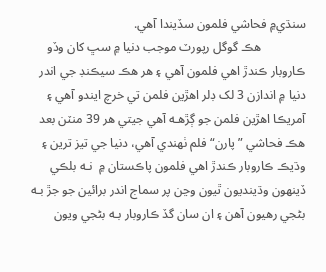سنڌي۾ فحاشي فلمون سڏيندا آهي.
              هڪ گوگل رپورٽ موجب دنيا ۾ سڀ کان وڏو ڪاروبار ڪندڙ اهي فلمون آهي ۽ هر هڪ سيڪنڊ جي اندر دنيا ۾ اندازن 3 لک ڊلر اهڙين فلمن تي خرچ ايندو آهي ۽ آمريڪا اهڙين فلمن جو ڳڙهـه آهي جيتي هر 39 منٽن بعد هڪ فحاشي ”پارن“ فلم ٺهندي آهي، دنيا جي تيز ترين ۽ وڌيڪ ڪاروبار ڪندڙ اهي فلمون پاڪستان ۾  نـه بلڪي ڏينهون وڌينديون ٿيون وڃن پر سماج اندر برائين جو جڙ بـه بڻجي رهيون آهن ۽ ان سان گڏ ڪاروبار بـه بڻجي ويون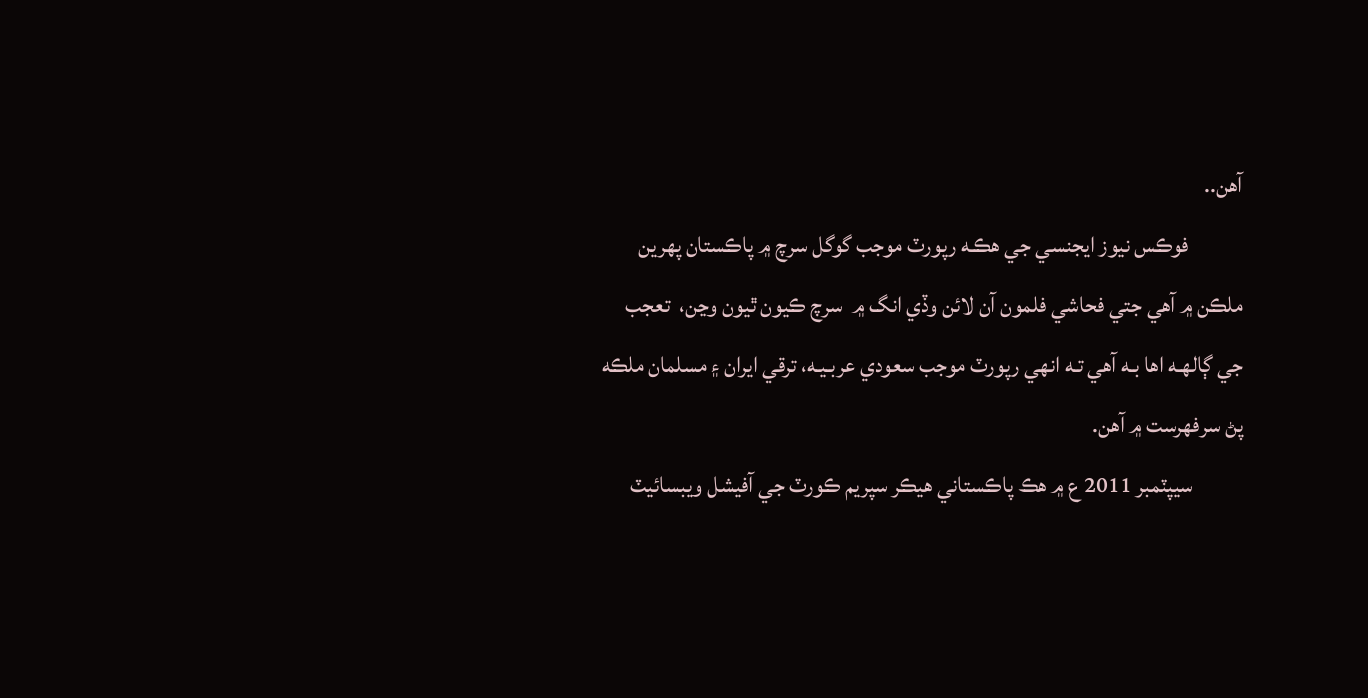آهن..
            فوڪس نيوز ايجنسي جي هڪـه رپورٽ موجب گوگل سرچ ۾ پاڪستان پهرين ملڪن ۾ آهي جتي فحاشي فلمون آن لائن وڏي انگ ۾  سرچ ڪيون ٿيون وڃن،  تعجب جي ڳالهـه اها بـه آهي تـه انهي رپورٽ موجب سعودي عربـيـه، ترقي ايران ۽ مسلمان ملڪه پڻ سرفهرست ۾ آهن.
           سيپٽمبر 2011 ع ۾ هڪ پاڪستاني هيڪر سپريم ڪورٽ جي آفيشل ويبسائيٽ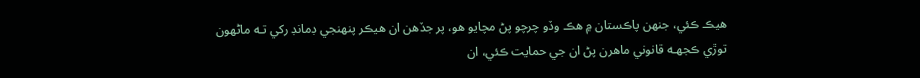هيڪ ڪئي، جنهن پاڪستان ۾ هڪ وڏو چرچو پڻ مچايو هو، پر جڏهن ان هيڪر پنهنجي ڊمانڊ رکي تـه ماڻهون توڙي ڪجهـه قانوني ماهرن پڻ ان جي حمايت ڪئي، ان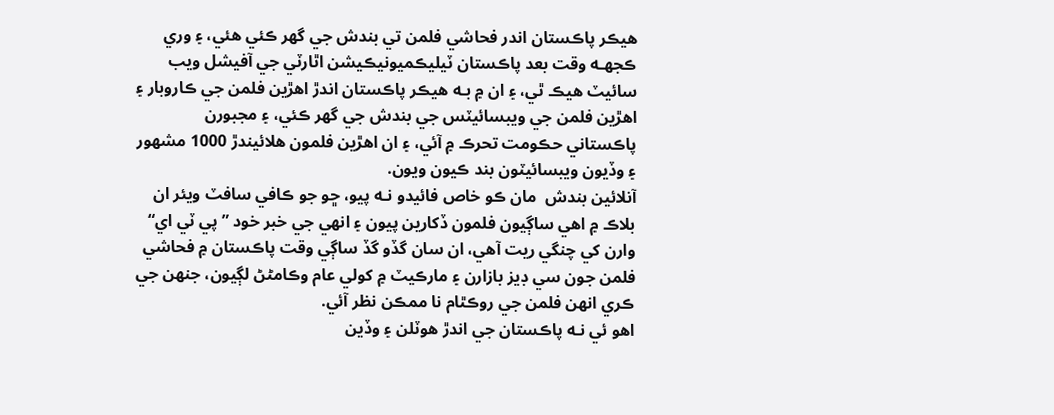هيڪر پاڪستان اندر فحاشي فلمن تي بندش جي گهر ڪئي هئي، ۽ وري ڪجهـه وقت بعد پاڪستان ٽيليڪميونيڪيشن اٿارٽي جي آفيشل ويب سائيٽ هيڪ ٿي، ۽ ان ۾ بـه هيڪر پاڪستان اندڙ اهڙين فلمن جي ڪاروبار ۽ اهڙين فلمن جي ويبسائيٽس جي بندش جي گهر ڪئي، ۽ مجبورن پاڪستاني حڪومت تحرڪ ۾ آئي، ۽ ان اهڙين فلمون هلائيندڙ 1000 مشهور ۽ وڏيون ويبسائيٽون بند ڪيون ويون.
آنلائين بندش  مان ڪو خاص فائيدو نـه پيو، ڇو جو ڪافي سافٽ ويئر ان بلاڪ ۾ اهي ساڳيون فلمون ڏکارين پيون ۽ انهي جي خبر خود ”پي ٽي اي“ وارن کي چنگي ريت آهي، ان سان گڏو گڏ ساڳي وقت پاڪستان ۾ فحاشي فلمن جون سي ڊيز بازارن ۽ مارڪيٽ ۾ کولي عام وڪامڻڻ لڳيون، جنهن جي ڪري انهن فلمن جي روڪٿام نا ممڪن نظر آئي.
اهو ئي نـه پاڪستان جي اندڙ هوٽلن ۽ وڏين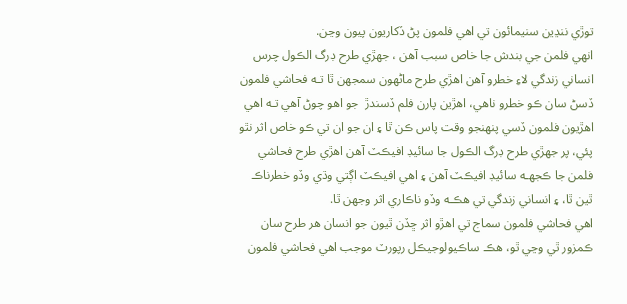توڙي ننڍين سنيمائون تي اهي فلمون پڻ ڏکاريون پيون وڃن.
انهي فلمن جي بندش جا خاص سبب آهن ، جهڙي طرح ڊرگ الڪول چرس انساني زندگي لاءِ خطرو آهن اهڙي طرح ماڻهون سمجهن ٿا تـه فحاشي فلمون ڏسڻ سان ڪو خطرو ناهي، اهڙين پارن فلم ڏسندڙ  جو اهو چوڻ آهي تـه اهي اهڙيون فلمون ڏسي پنهنجو وقت پاس ڪن ٿا ۽ ان جو ان تي ڪو خاص اثر نٿو پئي، پر جهڙي طرح ڊرگ الڪول جا سائيڊ افيڪٽ آهن اهڙي طرح فحاشي فلمن جا ڪجهـه سائيڊ افيڪٽ آهن ۽ اهي افيڪٽ اڳتي وڌي وڏو خطرناڪ ٿين ٿا، ۽ انساني زندگي تي هڪـه وڏو ناڪاري اثر وجهن ٿا.
اهي فحاشي فلمون سماج تي اهڙو اثر ڇڏن ٿيون جو انسان هر طرح سان ڪمزور ٿي وڃي ٿو، هڪ ساڪيولوجيڪل رپورٽ موجب اهي فحاشي فلمون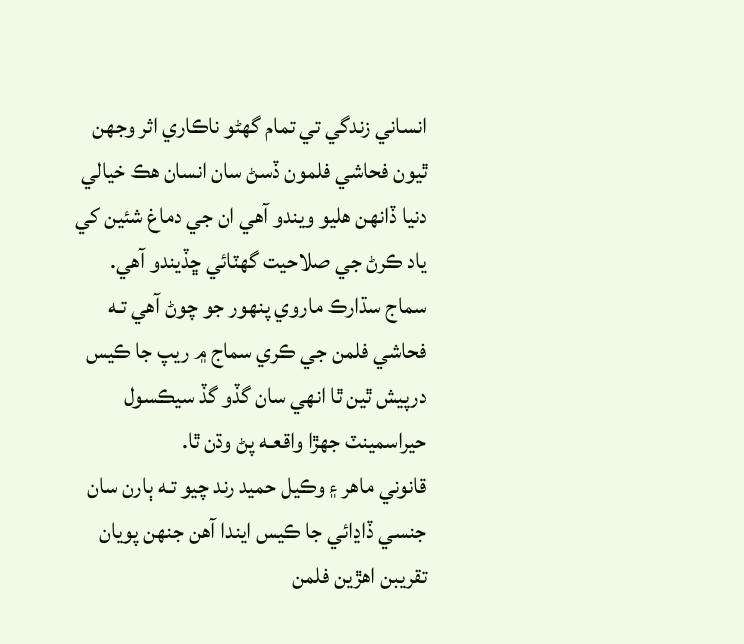انساني زندگي تي تمام گهڻو ناڪاري اثر وجهن ٿيون فحاشي فلمون ڏسڻ سان انسان هڪ خيالي دنيا ڏانهن هليو ويندو آهي ان جي دماغ شئين کي ياد ڪرڻ جي صلاحيت گهٽائي ڇڏيندو آهي.
سماج سڌارڪ ماروي پنهور جو چوڻ آهي تـه فحاشي فلمن جي ڪري سماج ۾ ريپ جا ڪيس درپيش ٿين ٿا انهي سان گڏو گڏ سيڪسول حيراسمينٽ جهڙا واقعـه پڻ وڌن ٿا.
قانوني ماهر ۽ وڪيل حميد رند چيو تـه ٻارن سان جنسي ڏاڍائي جا ڪيس ايندا آهن جنهن پويان تقريبن اهڙين فلمن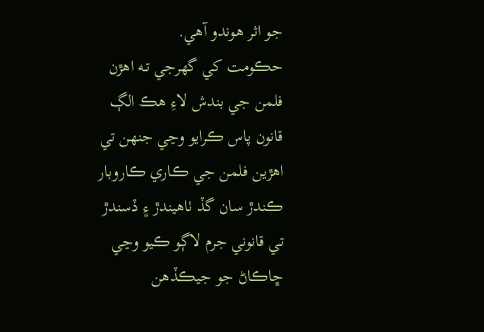جو اثر هوندو آهي.
حڪومت کي گهرجي تـه اهڙن فلمن جي بندش لاءِ هڪ الڳ قانون پاس ڪرايو وڃي جنهن تي اهڙين فلمن جي ڪاري ڪاروبار ڪندڙ سان گڏ ٺاهيندڙ ۽ ڏسندڙ تي قانوني جرم لاڳو ڪيو وڃي ڇاڪاڻ جو جيڪڏهن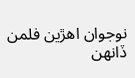نوجوان اهڙين فلمن ڏانهن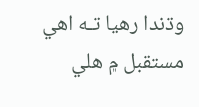وڌندا رهيا تـه اهي مستقبل ۾ هلي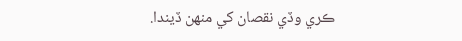ڪري وڏي نقصان کي منهن ڏيندا.